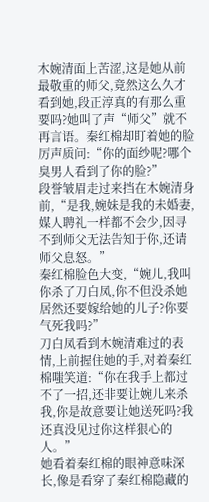木婉清面上苦涩,这是她从前最敬重的师父,竟然这么久才看到她,段正淳真的有那么重要吗?她叫了声“师父”就不再言语。秦红棉却盯着她的脸厉声质问:“你的面纱呢?哪个臭男人看到了你的脸?”
段誉皱眉走过来挡在木婉清身前,“是我,婉妹是我的未婚妻,媒人聘礼一样都不会少,因寻不到师父无法告知于你,还请师父息怒。”
秦红棉脸色大变,“婉儿,我叫你杀了刀白凤,你不但没杀她居然还要嫁给她的儿子?你要气死我吗?”
刀白凤看到木婉清难过的表情,上前握住她的手,对着秦红棉嗤笑道:“你在我手上都过不了一招,还非要让婉儿来杀我,你是故意要让她送死吗?我还真没见过你这样狠心的人。”
她看着秦红棉的眼神意味深长,像是看穿了秦红棉隐藏的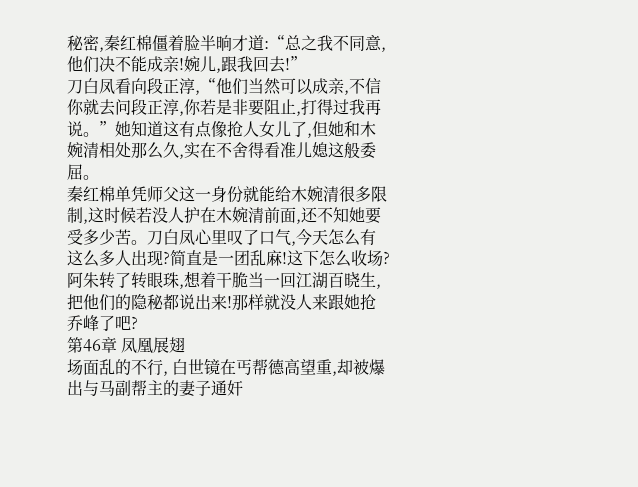秘密,秦红棉僵着脸半晌才道:“总之我不同意,他们决不能成亲!婉儿,跟我回去!”
刀白凤看向段正淳,“他们当然可以成亲,不信你就去问段正淳,你若是非要阻止,打得过我再说。”她知道这有点像抢人女儿了,但她和木婉清相处那么久,实在不舍得看准儿媳这般委屈。
秦红棉单凭师父这一身份就能给木婉清很多限制,这时候若没人护在木婉清前面,还不知她要受多少苦。刀白凤心里叹了口气,今天怎么有这么多人出现?简直是一团乱麻!这下怎么收场?
阿朱转了转眼珠,想着干脆当一回江湖百晓生,把他们的隐秘都说出来!那样就没人来跟她抢乔峰了吧?
第46章 凤凰展翅
场面乱的不行, 白世镜在丐帮德高望重,却被爆出与马副帮主的妻子通奸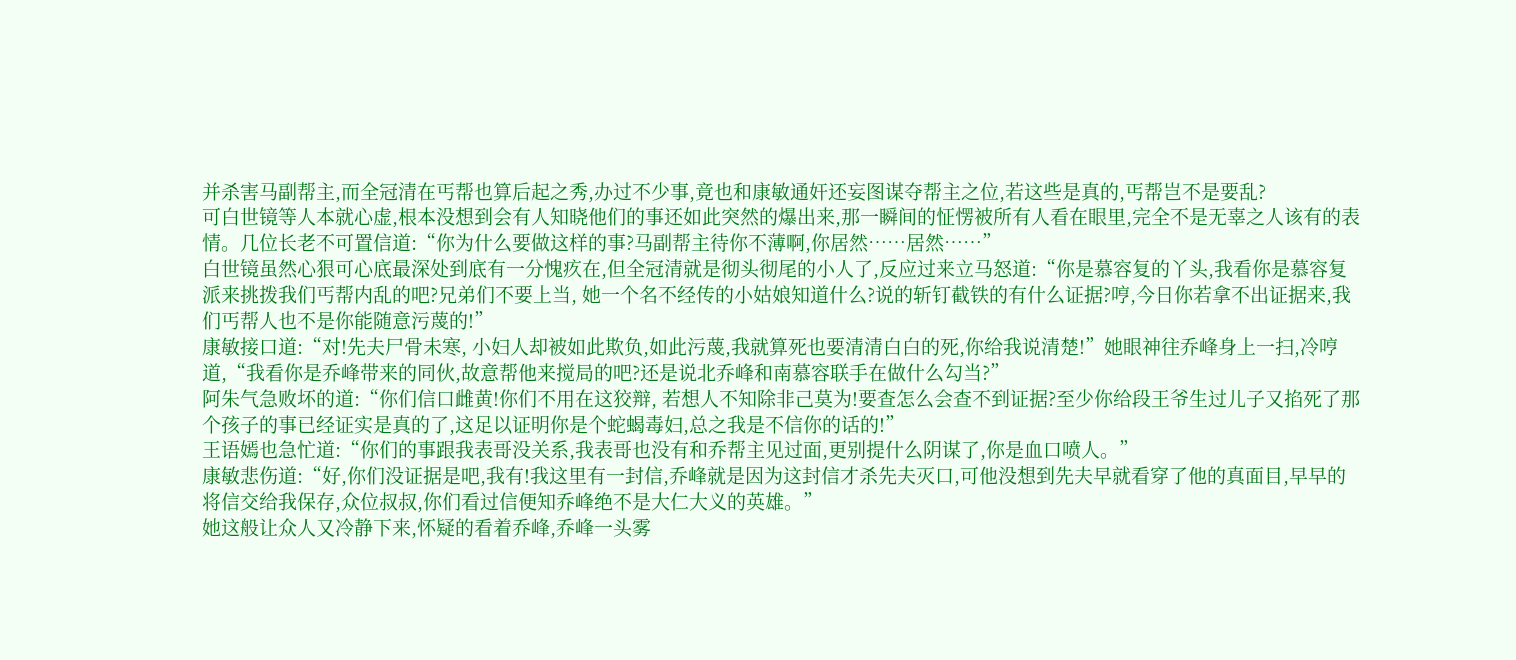并杀害马副帮主,而全冠清在丐帮也算后起之秀,办过不少事,竟也和康敏通奸还妄图谋夺帮主之位,若这些是真的,丐帮岂不是要乱?
可白世镜等人本就心虚,根本没想到会有人知晓他们的事还如此突然的爆出来,那一瞬间的怔愣被所有人看在眼里,完全不是无辜之人该有的表情。几位长老不可置信道:“你为什么要做这样的事?马副帮主待你不薄啊,你居然……居然……”
白世镜虽然心狠可心底最深处到底有一分愧疚在,但全冠清就是彻头彻尾的小人了,反应过来立马怒道:“你是慕容复的丫头,我看你是慕容复派来挑拨我们丐帮内乱的吧?兄弟们不要上当, 她一个名不经传的小姑娘知道什么?说的斩钉截铁的有什么证据?哼,今日你若拿不出证据来,我们丐帮人也不是你能随意污蔑的!”
康敏接口道:“对!先夫尸骨未寒, 小妇人却被如此欺负,如此污蔑,我就算死也要清清白白的死,你给我说清楚!”她眼神往乔峰身上一扫,冷哼道,“我看你是乔峰带来的同伙,故意帮他来搅局的吧?还是说北乔峰和南慕容联手在做什么勾当?”
阿朱气急败坏的道:“你们信口雌黄!你们不用在这狡辩, 若想人不知除非己莫为!要查怎么会查不到证据?至少你给段王爷生过儿子又掐死了那个孩子的事已经证实是真的了,这足以证明你是个蛇蝎毒妇,总之我是不信你的话的!”
王语嫣也急忙道:“你们的事跟我表哥没关系,我表哥也没有和乔帮主见过面,更别提什么阴谋了,你是血口喷人。”
康敏悲伤道:“好,你们没证据是吧,我有!我这里有一封信,乔峰就是因为这封信才杀先夫灭口,可他没想到先夫早就看穿了他的真面目,早早的将信交给我保存,众位叔叔,你们看过信便知乔峰绝不是大仁大义的英雄。”
她这般让众人又冷静下来,怀疑的看着乔峰,乔峰一头雾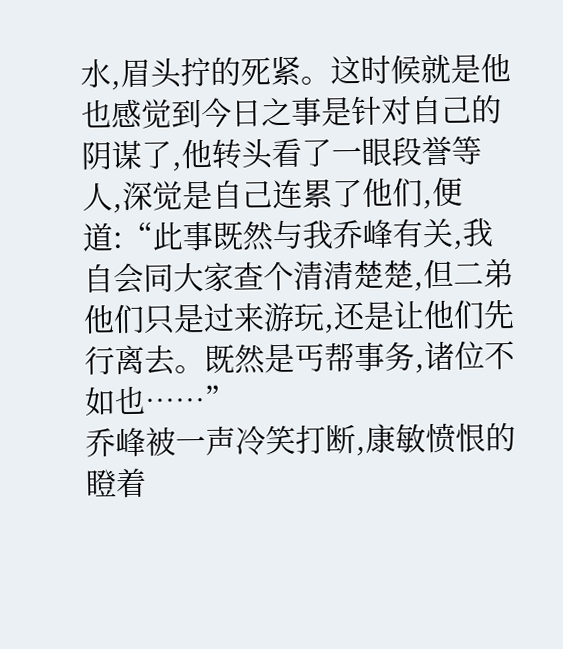水,眉头拧的死紧。这时候就是他也感觉到今日之事是针对自己的阴谋了,他转头看了一眼段誉等人,深觉是自己连累了他们,便道:“此事既然与我乔峰有关,我自会同大家查个清清楚楚,但二弟他们只是过来游玩,还是让他们先行离去。既然是丐帮事务,诸位不如也……”
乔峰被一声冷笑打断,康敏愤恨的瞪着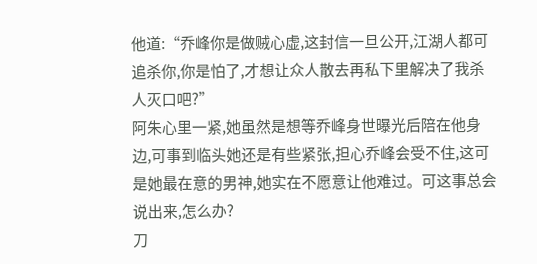他道:“乔峰你是做贼心虚,这封信一旦公开,江湖人都可追杀你,你是怕了,才想让众人散去再私下里解决了我杀人灭口吧?”
阿朱心里一紧,她虽然是想等乔峰身世曝光后陪在他身边,可事到临头她还是有些紧张,担心乔峰会受不住,这可是她最在意的男神,她实在不愿意让他难过。可这事总会说出来,怎么办?
刀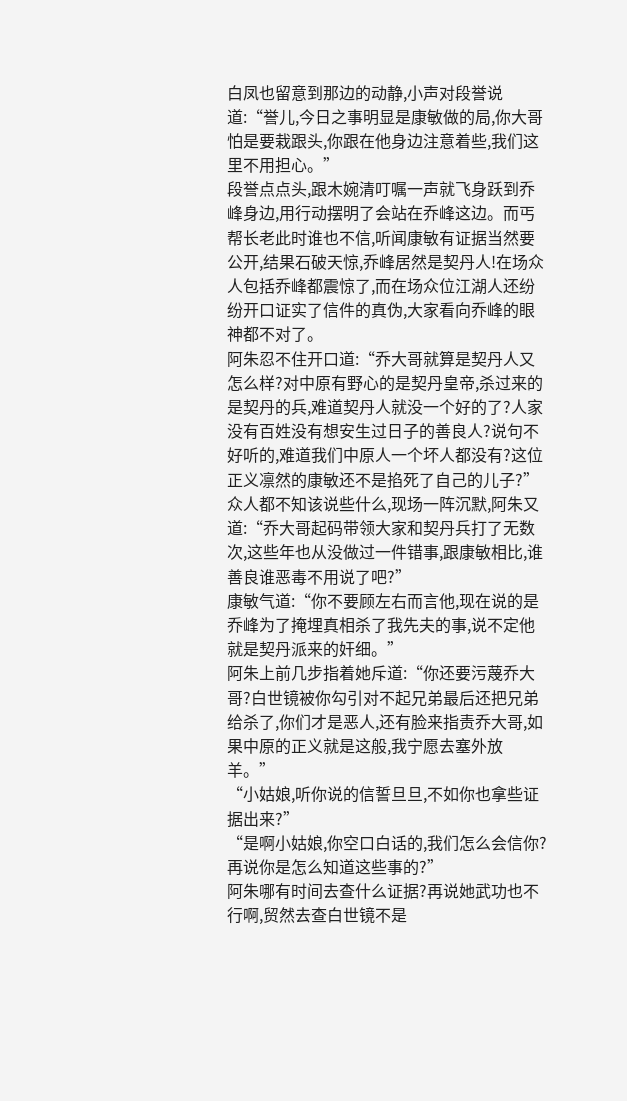白凤也留意到那边的动静,小声对段誉说道:“誉儿,今日之事明显是康敏做的局,你大哥怕是要栽跟头,你跟在他身边注意着些,我们这里不用担心。”
段誉点点头,跟木婉清叮嘱一声就飞身跃到乔峰身边,用行动摆明了会站在乔峰这边。而丐帮长老此时谁也不信,听闻康敏有证据当然要公开,结果石破天惊,乔峰居然是契丹人!在场众人包括乔峰都震惊了,而在场众位江湖人还纷纷开口证实了信件的真伪,大家看向乔峰的眼神都不对了。
阿朱忍不住开口道:“乔大哥就算是契丹人又怎么样?对中原有野心的是契丹皇帝,杀过来的是契丹的兵,难道契丹人就没一个好的了?人家没有百姓没有想安生过日子的善良人?说句不好听的,难道我们中原人一个坏人都没有?这位正义凛然的康敏还不是掐死了自己的儿子?”
众人都不知该说些什么,现场一阵沉默,阿朱又道:“乔大哥起码带领大家和契丹兵打了无数次,这些年也从没做过一件错事,跟康敏相比,谁善良谁恶毒不用说了吧?”
康敏气道:“你不要顾左右而言他,现在说的是乔峰为了掩埋真相杀了我先夫的事,说不定他就是契丹派来的奸细。”
阿朱上前几步指着她斥道:“你还要污蔑乔大哥?白世镜被你勾引对不起兄弟最后还把兄弟给杀了,你们才是恶人,还有脸来指责乔大哥,如果中原的正义就是这般,我宁愿去塞外放羊。”
“小姑娘,听你说的信誓旦旦,不如你也拿些证据出来?”
“是啊小姑娘,你空口白话的,我们怎么会信你?再说你是怎么知道这些事的?”
阿朱哪有时间去查什么证据?再说她武功也不行啊,贸然去查白世镜不是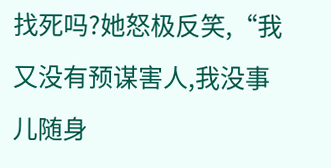找死吗?她怒极反笑,“我又没有预谋害人,我没事儿随身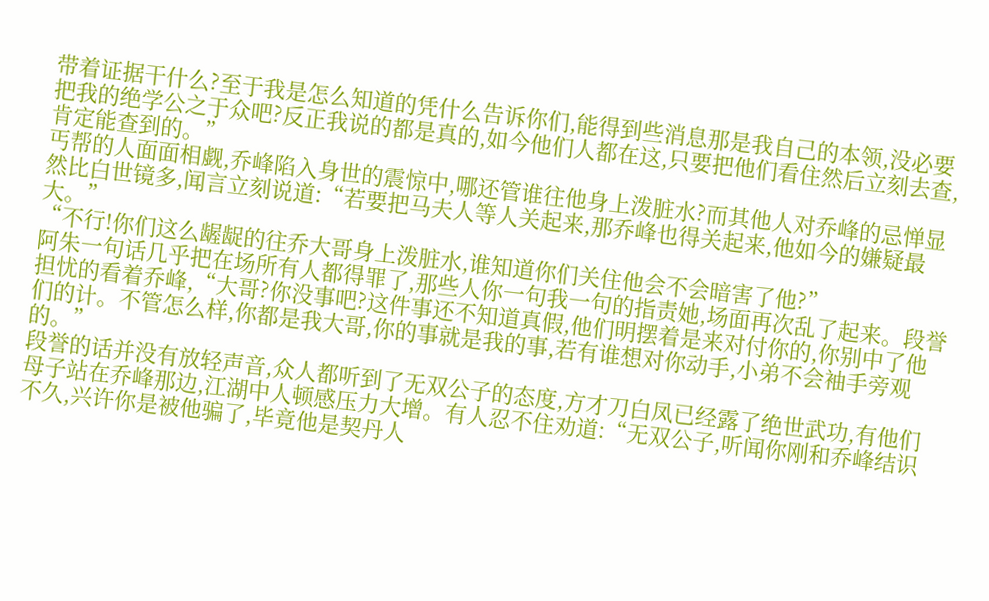带着证据干什么?至于我是怎么知道的凭什么告诉你们,能得到些消息那是我自己的本领,没必要把我的绝学公之于众吧?反正我说的都是真的,如今他们人都在这,只要把他们看住然后立刻去查,肯定能查到的。”
丐帮的人面面相觑,乔峰陷入身世的震惊中,哪还管谁往他身上泼脏水?而其他人对乔峰的忌惮显然比白世镜多,闻言立刻说道:“若要把马夫人等人关起来,那乔峰也得关起来,他如今的嫌疑最大。”
“不行!你们这么龌龊的往乔大哥身上泼脏水,谁知道你们关住他会不会暗害了他?”
阿朱一句话几乎把在场所有人都得罪了,那些人你一句我一句的指责她,场面再次乱了起来。段誉担忧的看着乔峰,“大哥?你没事吧?这件事还不知道真假,他们明摆着是来对付你的,你别中了他们的计。不管怎么样,你都是我大哥,你的事就是我的事,若有谁想对你动手,小弟不会袖手旁观的。”
段誉的话并没有放轻声音,众人都听到了无双公子的态度,方才刀白凤已经露了绝世武功,有他们母子站在乔峰那边,江湖中人顿感压力大增。有人忍不住劝道:“无双公子,听闻你刚和乔峰结识不久,兴许你是被他骗了,毕竟他是契丹人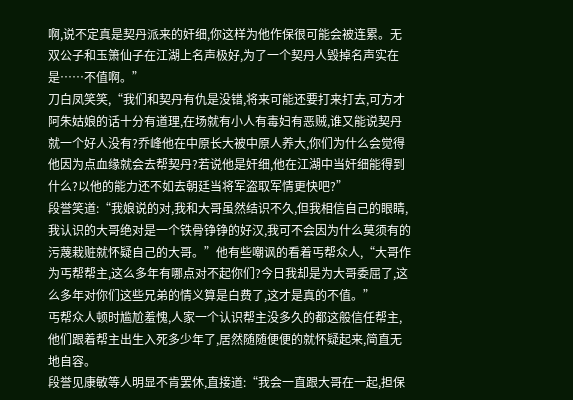啊,说不定真是契丹派来的奸细,你这样为他作保很可能会被连累。无双公子和玉箫仙子在江湖上名声极好,为了一个契丹人毁掉名声实在是……不值啊。”
刀白凤笑笑,“我们和契丹有仇是没错,将来可能还要打来打去,可方才阿朱姑娘的话十分有道理,在场就有小人有毒妇有恶贼,谁又能说契丹就一个好人没有?乔峰他在中原长大被中原人养大,你们为什么会觉得他因为点血缘就会去帮契丹?若说他是奸细,他在江湖中当奸细能得到什么?以他的能力还不如去朝廷当将军盗取军情更快吧?”
段誉笑道:“我娘说的对,我和大哥虽然结识不久,但我相信自己的眼睛,我认识的大哥绝对是一个铁骨铮铮的好汉,我可不会因为什么莫须有的污蔑栽赃就怀疑自己的大哥。”他有些嘲讽的看着丐帮众人,“大哥作为丐帮帮主,这么多年有哪点对不起你们?今日我却是为大哥委屈了,这么多年对你们这些兄弟的情义算是白费了,这才是真的不值。”
丐帮众人顿时尴尬羞愧,人家一个认识帮主没多久的都这般信任帮主,他们跟着帮主出生入死多少年了,居然随随便便的就怀疑起来,简直无地自容。
段誉见康敏等人明显不肯罢休,直接道:“我会一直跟大哥在一起,担保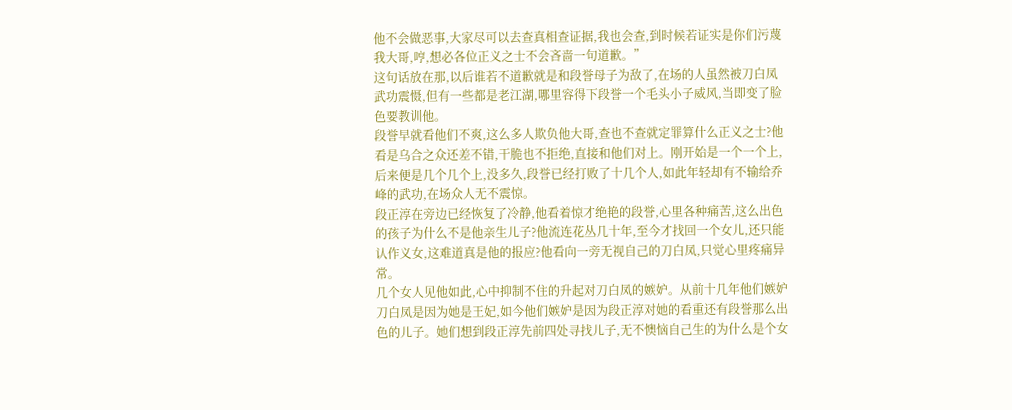他不会做恶事,大家尽可以去查真相查证据,我也会查,到时候若证实是你们污蔑我大哥,哼,想必各位正义之士不会吝啬一句道歉。”
这句话放在那,以后谁若不道歉就是和段誉母子为敌了,在场的人虽然被刀白凤武功震慑,但有一些都是老江湖,哪里容得下段誉一个毛头小子威风,当即变了脸色要教训他。
段誉早就看他们不爽,这么多人欺负他大哥,查也不查就定罪算什么正义之士?他看是乌合之众还差不错,干脆也不拒绝,直接和他们对上。刚开始是一个一个上,后来便是几个几个上,没多久,段誉已经打败了十几个人,如此年轻却有不输给乔峰的武功,在场众人无不震惊。
段正淳在旁边已经恢复了冷静,他看着惊才绝艳的段誉,心里各种痛苦,这么出色的孩子为什么不是他亲生儿子?他流连花丛几十年,至今才找回一个女儿,还只能认作义女,这难道真是他的报应?他看向一旁无视自己的刀白凤,只觉心里疼痛异常。
几个女人见他如此,心中抑制不住的升起对刀白凤的嫉妒。从前十几年他们嫉妒刀白凤是因为她是王妃,如今他们嫉妒是因为段正淳对她的看重还有段誉那么出色的儿子。她们想到段正淳先前四处寻找儿子,无不懊恼自己生的为什么是个女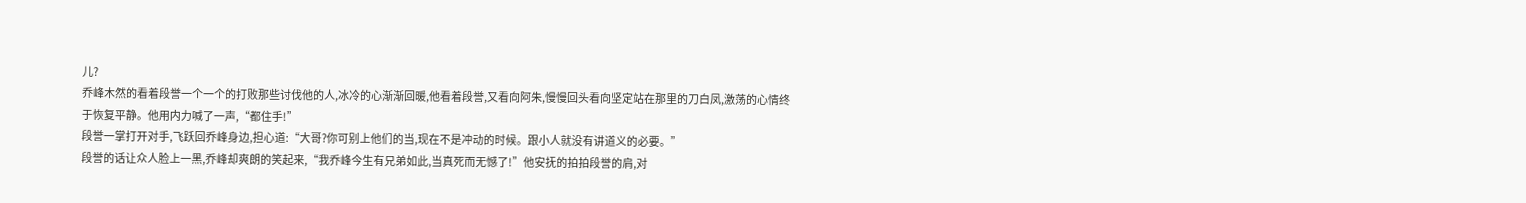儿?
乔峰木然的看着段誉一个一个的打败那些讨伐他的人,冰冷的心渐渐回暖,他看着段誉,又看向阿朱,慢慢回头看向坚定站在那里的刀白凤,激荡的心情终于恢复平静。他用内力喊了一声,“都住手!”
段誉一掌打开对手,飞跃回乔峰身边,担心道:“大哥?你可别上他们的当,现在不是冲动的时候。跟小人就没有讲道义的必要。”
段誉的话让众人脸上一黑,乔峰却爽朗的笑起来,“我乔峰今生有兄弟如此,当真死而无憾了!”他安抚的拍拍段誉的肩,对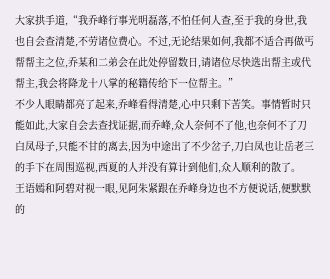大家拱手道,“我乔峰行事光明磊落,不怕任何人查,至于我的身世,我也自会查清楚,不劳诸位费心。不过,无论结果如何,我都不适合再做丐帮帮主之位,乔某和二弟会在此处停留数日,请诸位尽快选出帮主或代帮主,我会将降龙十八掌的秘籍传给下一位帮主。”
不少人眼睛都亮了起来,乔峰看得清楚,心中只剩下苦笑。事情暂时只能如此,大家自会去查找证据,而乔峰,众人奈何不了他,也奈何不了刀白凤母子,只能不甘的离去,因为中途出了不少岔子,刀白凤也让岳老三的手下在周围巡视,西夏的人并没有算计到他们,众人顺利的散了。
王语嫣和阿碧对视一眼,见阿朱紧跟在乔峰身边也不方便说话,便默默的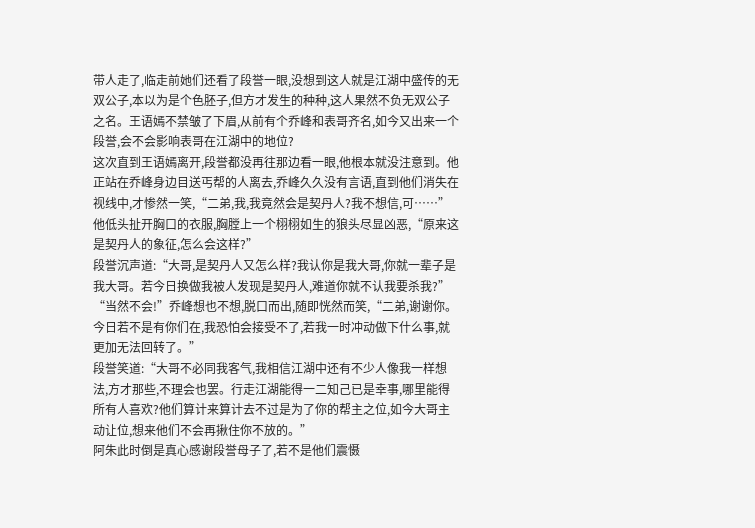带人走了,临走前她们还看了段誉一眼,没想到这人就是江湖中盛传的无双公子,本以为是个色胚子,但方才发生的种种,这人果然不负无双公子之名。王语嫣不禁皱了下眉,从前有个乔峰和表哥齐名,如今又出来一个段誉,会不会影响表哥在江湖中的地位?
这次直到王语嫣离开,段誉都没再往那边看一眼,他根本就没注意到。他正站在乔峰身边目送丐帮的人离去,乔峰久久没有言语,直到他们消失在视线中,才惨然一笑,“二弟,我,我竟然会是契丹人?我不想信,可……”他低头扯开胸口的衣服,胸膛上一个栩栩如生的狼头尽显凶恶,“原来这是契丹人的象征,怎么会这样?”
段誉沉声道:“大哥,是契丹人又怎么样?我认你是我大哥,你就一辈子是我大哥。若今日换做我被人发现是契丹人,难道你就不认我要杀我?”
“当然不会!”乔峰想也不想,脱口而出,随即恍然而笑,“二弟,谢谢你。今日若不是有你们在,我恐怕会接受不了,若我一时冲动做下什么事,就更加无法回转了。”
段誉笑道:“大哥不必同我客气,我相信江湖中还有不少人像我一样想法,方才那些,不理会也罢。行走江湖能得一二知己已是幸事,哪里能得所有人喜欢?他们算计来算计去不过是为了你的帮主之位,如今大哥主动让位,想来他们不会再揪住你不放的。”
阿朱此时倒是真心感谢段誉母子了,若不是他们震慑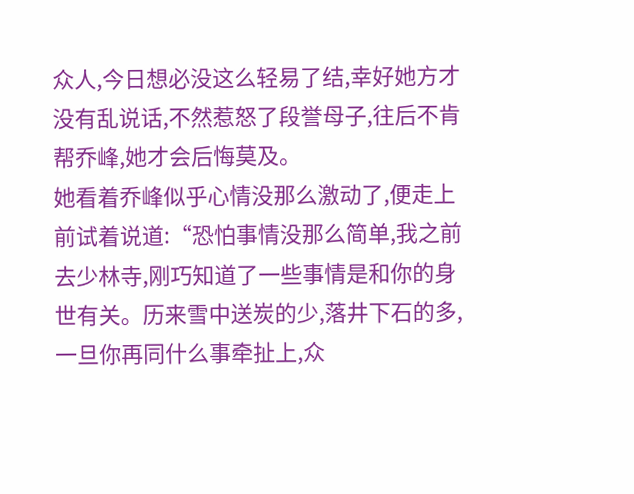众人,今日想必没这么轻易了结,幸好她方才没有乱说话,不然惹怒了段誉母子,往后不肯帮乔峰,她才会后悔莫及。
她看着乔峰似乎心情没那么激动了,便走上前试着说道:“恐怕事情没那么简单,我之前去少林寺,刚巧知道了一些事情是和你的身世有关。历来雪中送炭的少,落井下石的多,一旦你再同什么事牵扯上,众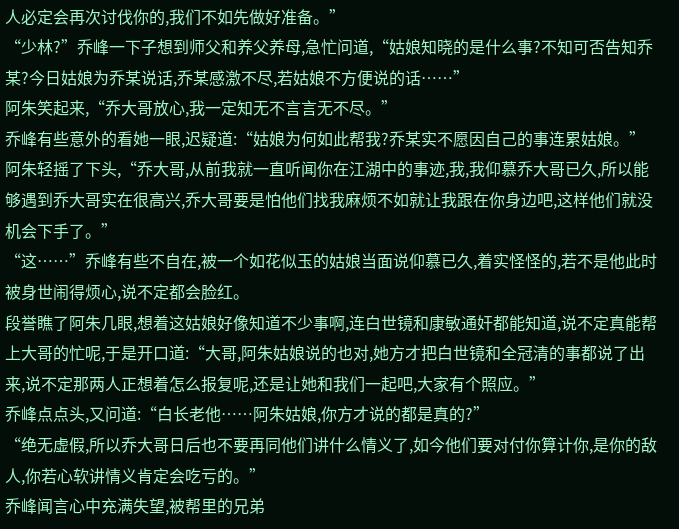人必定会再次讨伐你的,我们不如先做好准备。”
“少林?”乔峰一下子想到师父和养父养母,急忙问道,“姑娘知晓的是什么事?不知可否告知乔某?今日姑娘为乔某说话,乔某感激不尽,若姑娘不方便说的话……”
阿朱笑起来,“乔大哥放心,我一定知无不言言无不尽。”
乔峰有些意外的看她一眼,迟疑道:“姑娘为何如此帮我?乔某实不愿因自己的事连累姑娘。”
阿朱轻摇了下头,“乔大哥,从前我就一直听闻你在江湖中的事迹,我,我仰慕乔大哥已久,所以能够遇到乔大哥实在很高兴,乔大哥要是怕他们找我麻烦不如就让我跟在你身边吧,这样他们就没机会下手了。”
“这……”乔峰有些不自在,被一个如花似玉的姑娘当面说仰慕已久,着实怪怪的,若不是他此时被身世闹得烦心,说不定都会脸红。
段誉瞧了阿朱几眼,想着这姑娘好像知道不少事啊,连白世镜和康敏通奸都能知道,说不定真能帮上大哥的忙呢,于是开口道:“大哥,阿朱姑娘说的也对,她方才把白世镜和全冠清的事都说了出来,说不定那两人正想着怎么报复呢,还是让她和我们一起吧,大家有个照应。”
乔峰点点头,又问道:“白长老他……阿朱姑娘,你方才说的都是真的?”
“绝无虚假,所以乔大哥日后也不要再同他们讲什么情义了,如今他们要对付你算计你,是你的敌人,你若心软讲情义肯定会吃亏的。”
乔峰闻言心中充满失望,被帮里的兄弟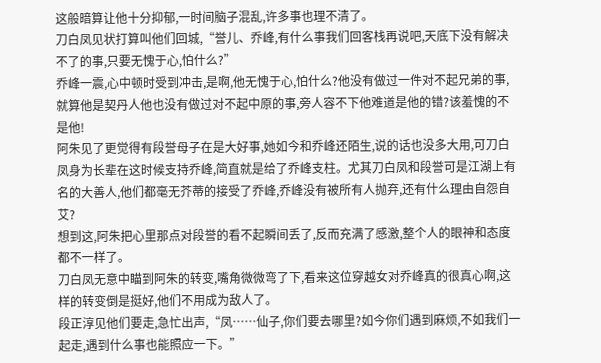这般暗算让他十分抑郁,一时间脑子混乱,许多事也理不清了。
刀白凤见状打算叫他们回城,“誉儿、乔峰,有什么事我们回客栈再说吧,天底下没有解决不了的事,只要无愧于心,怕什么?”
乔峰一震,心中顿时受到冲击,是啊,他无愧于心,怕什么?他没有做过一件对不起兄弟的事,就算他是契丹人他也没有做过对不起中原的事,旁人容不下他难道是他的错?该羞愧的不是他!
阿朱见了更觉得有段誉母子在是大好事,她如今和乔峰还陌生,说的话也没多大用,可刀白凤身为长辈在这时候支持乔峰,简直就是给了乔峰支柱。尤其刀白凤和段誉可是江湖上有名的大善人,他们都毫无芥蒂的接受了乔峰,乔峰没有被所有人抛弃,还有什么理由自怨自艾?
想到这,阿朱把心里那点对段誉的看不起瞬间丢了,反而充满了感激,整个人的眼神和态度都不一样了。
刀白凤无意中瞄到阿朱的转变,嘴角微微弯了下,看来这位穿越女对乔峰真的很真心啊,这样的转变倒是挺好,他们不用成为敌人了。
段正淳见他们要走,急忙出声,“凤……仙子,你们要去哪里?如今你们遇到麻烦,不如我们一起走,遇到什么事也能照应一下。”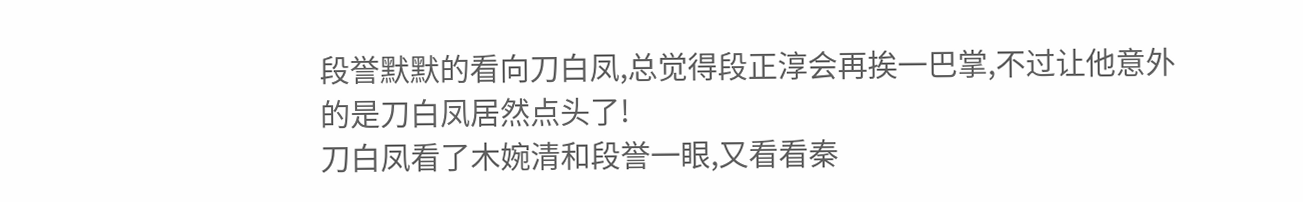段誉默默的看向刀白凤,总觉得段正淳会再挨一巴掌,不过让他意外的是刀白凤居然点头了!
刀白凤看了木婉清和段誉一眼,又看看秦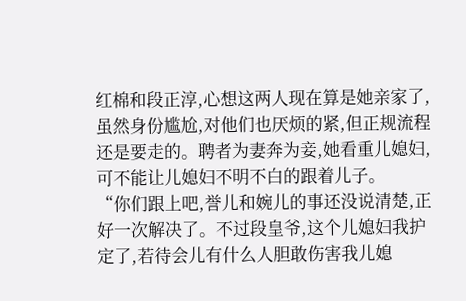红棉和段正淳,心想这两人现在算是她亲家了,虽然身份尴尬,对他们也厌烦的紧,但正规流程还是要走的。聘者为妻奔为妾,她看重儿媳妇,可不能让儿媳妇不明不白的跟着儿子。
“你们跟上吧,誉儿和婉儿的事还没说清楚,正好一次解决了。不过段皇爷,这个儿媳妇我护定了,若待会儿有什么人胆敢伤害我儿媳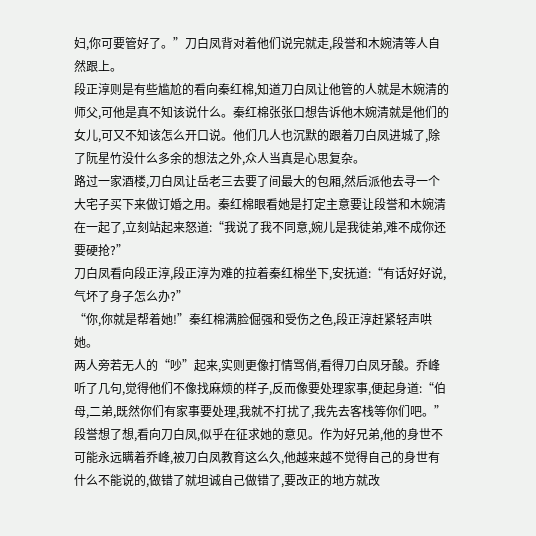妇,你可要管好了。”刀白凤背对着他们说完就走,段誉和木婉清等人自然跟上。
段正淳则是有些尴尬的看向秦红棉,知道刀白凤让他管的人就是木婉清的师父,可他是真不知该说什么。秦红棉张张口想告诉他木婉清就是他们的女儿,可又不知该怎么开口说。他们几人也沉默的跟着刀白凤进城了,除了阮星竹没什么多余的想法之外,众人当真是心思复杂。
路过一家酒楼,刀白凤让岳老三去要了间最大的包厢,然后派他去寻一个大宅子买下来做订婚之用。秦红棉眼看她是打定主意要让段誉和木婉清在一起了,立刻站起来怒道:“我说了我不同意,婉儿是我徒弟,难不成你还要硬抢?”
刀白凤看向段正淳,段正淳为难的拉着秦红棉坐下,安抚道:“有话好好说,气坏了身子怎么办?”
“你,你就是帮着她!”秦红棉满脸倔强和受伤之色,段正淳赶紧轻声哄她。
两人旁若无人的“吵”起来,实则更像打情骂俏,看得刀白凤牙酸。乔峰听了几句,觉得他们不像找麻烦的样子,反而像要处理家事,便起身道:“伯母,二弟,既然你们有家事要处理,我就不打扰了,我先去客栈等你们吧。”
段誉想了想,看向刀白凤,似乎在征求她的意见。作为好兄弟,他的身世不可能永远瞒着乔峰,被刀白凤教育这么久,他越来越不觉得自己的身世有什么不能说的,做错了就坦诚自己做错了,要改正的地方就改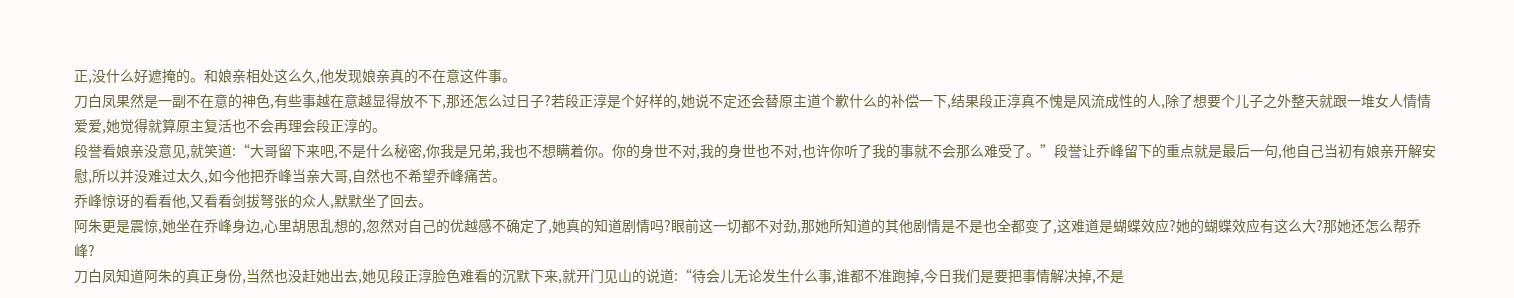正,没什么好遮掩的。和娘亲相处这么久,他发现娘亲真的不在意这件事。
刀白凤果然是一副不在意的神色,有些事越在意越显得放不下,那还怎么过日子?若段正淳是个好样的,她说不定还会替原主道个歉什么的补偿一下,结果段正淳真不愧是风流成性的人,除了想要个儿子之外整天就跟一堆女人情情爱爱,她觉得就算原主复活也不会再理会段正淳的。
段誉看娘亲没意见,就笑道:“大哥留下来吧,不是什么秘密,你我是兄弟,我也不想瞒着你。你的身世不对,我的身世也不对,也许你听了我的事就不会那么难受了。”段誉让乔峰留下的重点就是最后一句,他自己当初有娘亲开解安慰,所以并没难过太久,如今他把乔峰当亲大哥,自然也不希望乔峰痛苦。
乔峰惊讶的看看他,又看看剑拔弩张的众人,默默坐了回去。
阿朱更是震惊,她坐在乔峰身边,心里胡思乱想的,忽然对自己的优越感不确定了,她真的知道剧情吗?眼前这一切都不对劲,那她所知道的其他剧情是不是也全都变了,这难道是蝴蝶效应?她的蝴蝶效应有这么大?那她还怎么帮乔峰?
刀白凤知道阿朱的真正身份,当然也没赶她出去,她见段正淳脸色难看的沉默下来,就开门见山的说道:“待会儿无论发生什么事,谁都不准跑掉,今日我们是要把事情解决掉,不是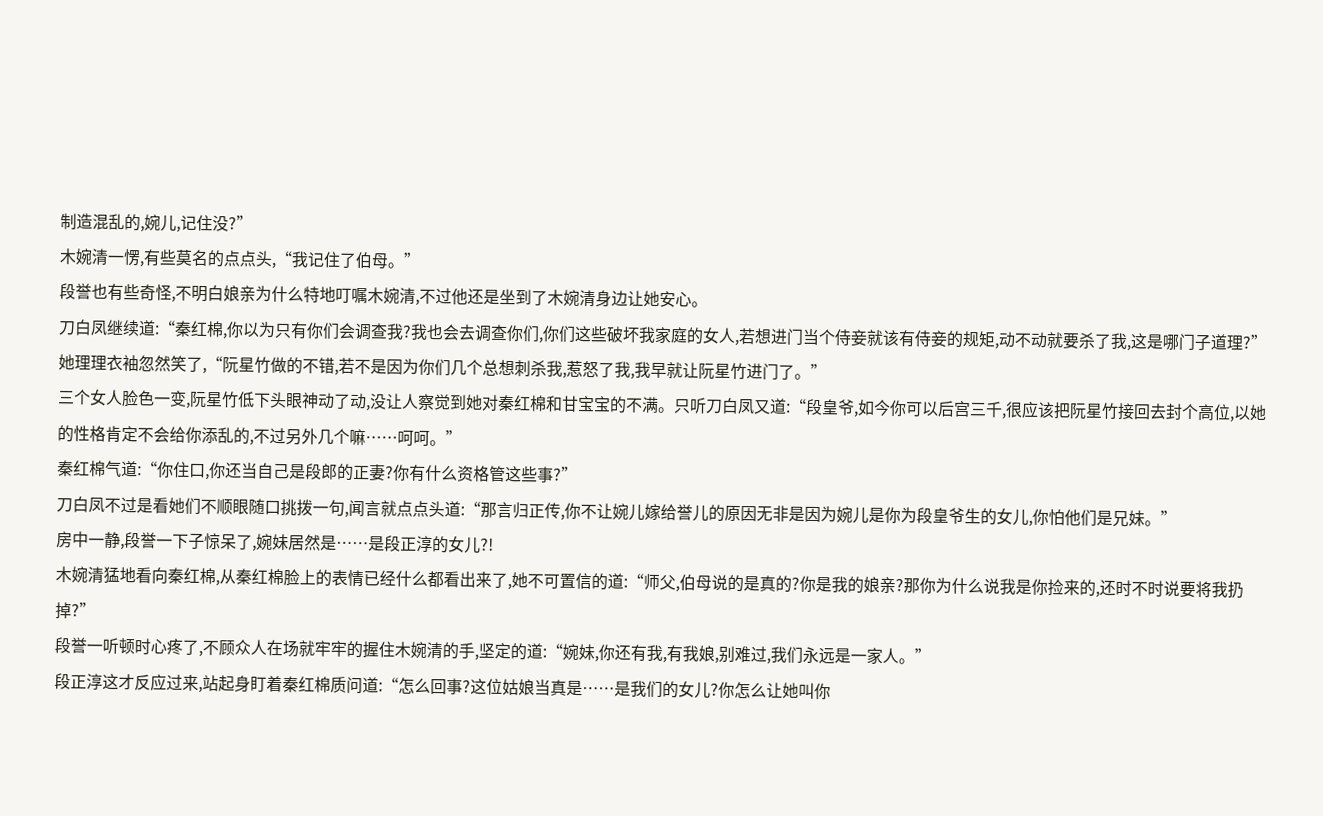制造混乱的,婉儿,记住没?”
木婉清一愣,有些莫名的点点头,“我记住了伯母。”
段誉也有些奇怪,不明白娘亲为什么特地叮嘱木婉清,不过他还是坐到了木婉清身边让她安心。
刀白凤继续道:“秦红棉,你以为只有你们会调查我?我也会去调查你们,你们这些破坏我家庭的女人,若想进门当个侍妾就该有侍妾的规矩,动不动就要杀了我,这是哪门子道理?”她理理衣袖忽然笑了,“阮星竹做的不错,若不是因为你们几个总想刺杀我,惹怒了我,我早就让阮星竹进门了。”
三个女人脸色一变,阮星竹低下头眼神动了动,没让人察觉到她对秦红棉和甘宝宝的不满。只听刀白凤又道:“段皇爷,如今你可以后宫三千,很应该把阮星竹接回去封个高位,以她的性格肯定不会给你添乱的,不过另外几个嘛……呵呵。”
秦红棉气道:“你住口,你还当自己是段郎的正妻?你有什么资格管这些事?”
刀白凤不过是看她们不顺眼随口挑拨一句,闻言就点点头道:“那言归正传,你不让婉儿嫁给誉儿的原因无非是因为婉儿是你为段皇爷生的女儿,你怕他们是兄妹。”
房中一静,段誉一下子惊呆了,婉妹居然是……是段正淳的女儿?!
木婉清猛地看向秦红棉,从秦红棉脸上的表情已经什么都看出来了,她不可置信的道:“师父,伯母说的是真的?你是我的娘亲?那你为什么说我是你捡来的,还时不时说要将我扔掉?”
段誉一听顿时心疼了,不顾众人在场就牢牢的握住木婉清的手,坚定的道:“婉妹,你还有我,有我娘,别难过,我们永远是一家人。”
段正淳这才反应过来,站起身盯着秦红棉质问道:“怎么回事?这位姑娘当真是……是我们的女儿?你怎么让她叫你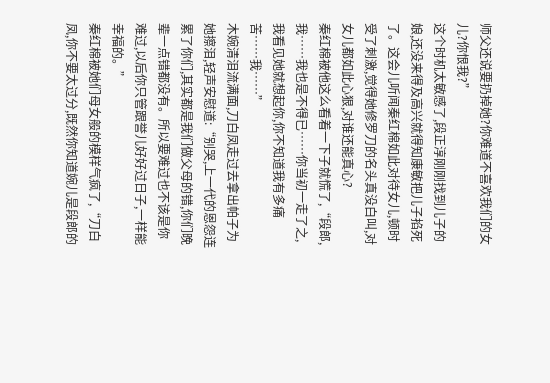师父还说要扔掉她?你难道不喜欢我们的女儿?你恨我?”
这个时机太敏感了,段正淳刚刚找到儿子的娘,还没来得及高兴就得知康敏把儿子掐死了。这会儿听闻秦红棉如此对待女儿,顿时受了刺激,觉得她修罗刀的名头真没白叫,对女儿都如此心狠,对谁还能真心?
秦红棉被他这么看着一下子就慌了,“段郎,我……我也是不得已……你当初一走了之,我看见她就想起你,你不知道我有多痛苦……我……”
木婉清泪流满面,刀白凤走过去拿出帕子为她擦泪,轻声安慰道:“别哭,上一代的恩怨连累了你们,其实都是我们做父母的错,你们晚辈一点错都没有。所以要难过也不该是你难过,以后你只管跟誉儿好好过日子,一样能幸福的。”
秦红棉被她们母女般的模样气疯了,“刀白凤,你不要太过分,既然你知道婉儿是段郎的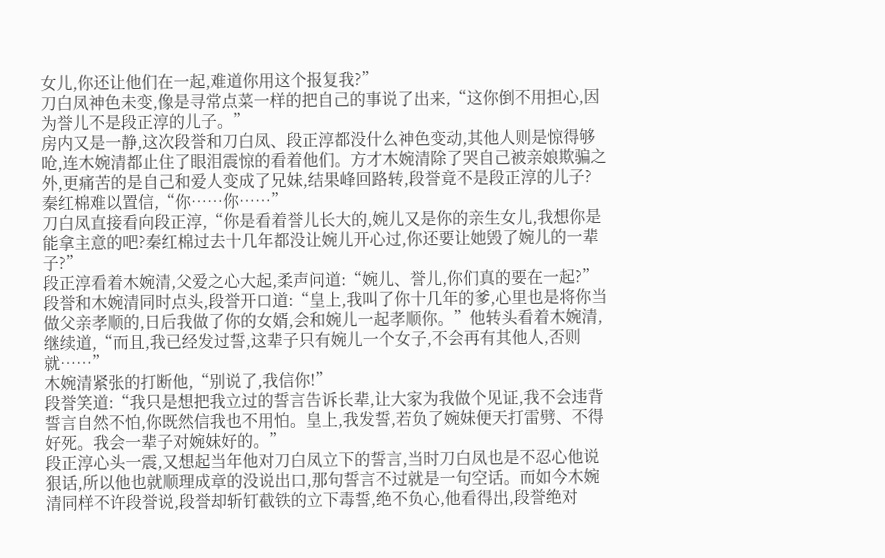女儿,你还让他们在一起,难道你用这个报复我?”
刀白凤神色未变,像是寻常点菜一样的把自己的事说了出来,“这你倒不用担心,因为誉儿不是段正淳的儿子。”
房内又是一静,这次段誉和刀白凤、段正淳都没什么神色变动,其他人则是惊得够呛,连木婉清都止住了眼泪震惊的看着他们。方才木婉清除了哭自己被亲娘欺骗之外,更痛苦的是自己和爱人变成了兄妹,结果峰回路转,段誉竟不是段正淳的儿子?
秦红棉难以置信,“你……你……”
刀白凤直接看向段正淳,“你是看着誉儿长大的,婉儿又是你的亲生女儿,我想你是能拿主意的吧?秦红棉过去十几年都没让婉儿开心过,你还要让她毁了婉儿的一辈子?”
段正淳看着木婉清,父爱之心大起,柔声问道:“婉儿、誉儿,你们真的要在一起?”
段誉和木婉清同时点头,段誉开口道:“皇上,我叫了你十几年的爹,心里也是将你当做父亲孝顺的,日后我做了你的女婿,会和婉儿一起孝顺你。”他转头看着木婉清,继续道,“而且,我已经发过誓,这辈子只有婉儿一个女子,不会再有其他人,否则就……”
木婉清紧张的打断他,“别说了,我信你!”
段誉笑道:“我只是想把我立过的誓言告诉长辈,让大家为我做个见证,我不会违背誓言自然不怕,你既然信我也不用怕。皇上,我发誓,若负了婉妹便天打雷劈、不得好死。我会一辈子对婉妹好的。”
段正淳心头一震,又想起当年他对刀白凤立下的誓言,当时刀白凤也是不忍心他说狠话,所以他也就顺理成章的没说出口,那句誓言不过就是一句空话。而如今木婉清同样不许段誉说,段誉却斩钉截铁的立下毒誓,绝不负心,他看得出,段誉绝对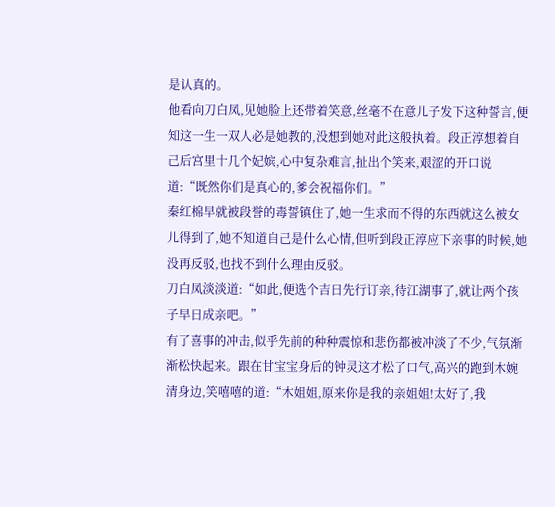是认真的。
他看向刀白凤,见她脸上还带着笑意,丝毫不在意儿子发下这种誓言,便知这一生一双人必是她教的,没想到她对此这般执着。段正淳想着自己后宫里十几个妃嫔,心中复杂难言,扯出个笑来,艰涩的开口说道:“既然你们是真心的,爹会祝福你们。”
秦红棉早就被段誉的毒誓镇住了,她一生求而不得的东西就这么被女儿得到了,她不知道自己是什么心情,但听到段正淳应下亲事的时候,她没再反驳,也找不到什么理由反驳。
刀白凤淡淡道:“如此,便选个吉日先行订亲,待江湖事了,就让两个孩子早日成亲吧。”
有了喜事的冲击,似乎先前的种种震惊和悲伤都被冲淡了不少,气氛渐渐松快起来。跟在甘宝宝身后的钟灵这才松了口气,高兴的跑到木婉清身边,笑嘻嘻的道:“木姐姐,原来你是我的亲姐姐!太好了,我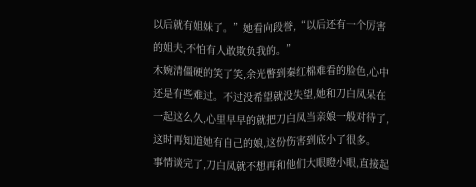以后就有姐妹了。”她看向段誉,“以后还有一个厉害的姐夫,不怕有人敢欺负我的。”
木婉清僵硬的笑了笑,余光瞥到秦红棉难看的脸色,心中还是有些难过。不过没希望就没失望,她和刀白凤呆在一起这么久,心里早早的就把刀白凤当亲娘一般对待了,这时再知道她有自己的娘,这份伤害到底小了很多。
事情谈完了,刀白凤就不想再和他们大眼瞪小眼,直接起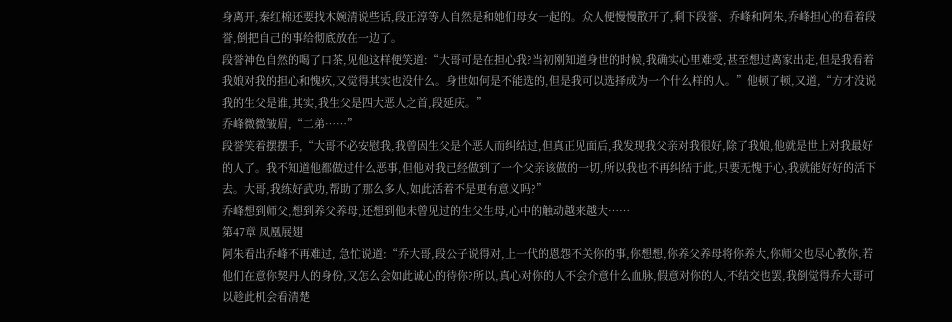身离开,秦红棉还要找木婉清说些话,段正淳等人自然是和她们母女一起的。众人便慢慢散开了,剩下段誉、乔峰和阿朱,乔峰担心的看着段誉,倒把自己的事给彻底放在一边了。
段誉神色自然的喝了口茶,见他这样便笑道:“大哥可是在担心我?当初刚知道身世的时候,我确实心里难受,甚至想过离家出走,但是我看着我娘对我的担心和愧疚,又觉得其实也没什么。身世如何是不能选的,但是我可以选择成为一个什么样的人。”他顿了顿,又道,“方才没说我的生父是谁,其实,我生父是四大恶人之首,段延庆。”
乔峰微微皱眉,“二弟……”
段誉笑着摆摆手,“大哥不必安慰我,我曾因生父是个恶人而纠结过,但真正见面后,我发现我父亲对我很好,除了我娘,他就是世上对我最好的人了。我不知道他都做过什么恶事,但他对我已经做到了一个父亲该做的一切,所以我也不再纠结于此,只要无愧于心,我就能好好的活下去。大哥,我练好武功,帮助了那么多人,如此活着不是更有意义吗?”
乔峰想到师父,想到养父养母,还想到他未曾见过的生父生母,心中的触动越来越大……
第47章 凤凰展翅
阿朱看出乔峰不再难过, 急忙说道:“乔大哥,段公子说得对,上一代的恩怨不关你的事,你想想,你养父养母将你养大,你师父也尽心教你,若他们在意你契丹人的身份,又怎么会如此诚心的待你?所以,真心对你的人不会介意什么血脉,假意对你的人,不结交也罢,我倒觉得乔大哥可以趁此机会看清楚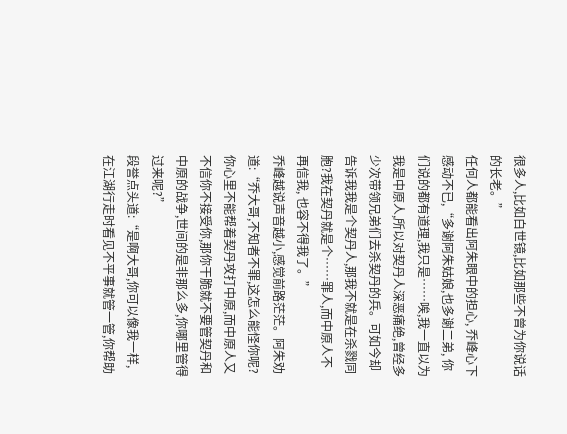很多人,比如白世镜,比如那些不曾为你说话的长老。”
任何人都能看出阿朱眼中的担心, 乔峰心下感动不已,“多谢阿朱姑娘,也多谢二弟, 你们说的都有道理,我只是……唉,我一直以为我是中原人,所以对契丹人深恶痛绝,曾经多少次带领兄弟们去杀契丹的兵。可如今却告诉我我是个契丹人,那我不就是在杀戮同胞?我在契丹就是个……罪人,而中原人不再信我, 也容不得我了。”
乔峰越说声音越小,感觉前路茫茫。阿朱劝道:“乔大哥,不知者不罪,这怎么能怪你呢?你心里不能帮着契丹攻打中原,而中原人又不信你不接受你,那你干脆就不要管契丹和中原的战争,世间的是非那么多,你哪里管得过来呢?”
段誉点头道:“是啊大哥,你可以像我一样,在江湖行走时看见不平事就管一管,你帮助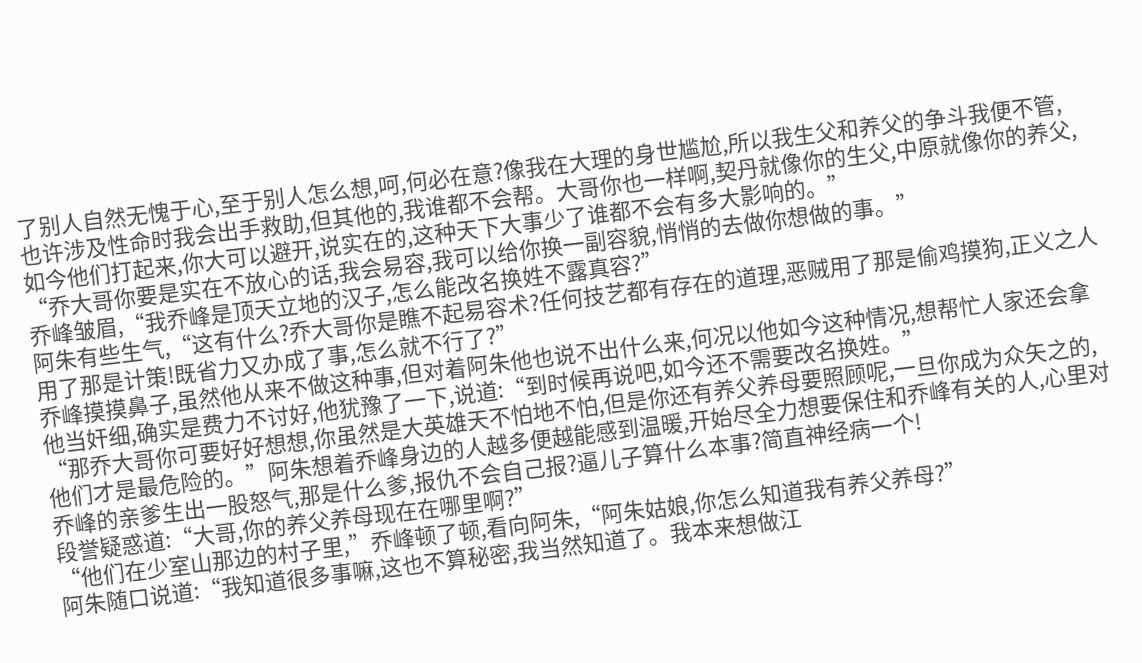了别人自然无愧于心,至于别人怎么想,呵,何必在意?像我在大理的身世尴尬,所以我生父和养父的争斗我便不管,也许涉及性命时我会出手救助,但其他的,我谁都不会帮。大哥你也一样啊,契丹就像你的生父,中原就像你的养父,如今他们打起来,你大可以避开,说实在的,这种天下大事少了谁都不会有多大影响的。”
“乔大哥你要是实在不放心的话,我会易容,我可以给你换一副容貌,悄悄的去做你想做的事。”
乔峰皱眉,“我乔峰是顶天立地的汉子,怎么能改名换姓不露真容?”
阿朱有些生气,“这有什么?乔大哥你是瞧不起易容术?任何技艺都有存在的道理,恶贼用了那是偷鸡摸狗,正义之人用了那是计策!既省力又办成了事,怎么就不行了?”
乔峰摸摸鼻子,虽然他从来不做这种事,但对着阿朱他也说不出什么来,何况以他如今这种情况,想帮忙人家还会拿他当奸细,确实是费力不讨好,他犹豫了一下,说道:“到时候再说吧,如今还不需要改名换姓。”
“那乔大哥你可要好好想想,你虽然是大英雄天不怕地不怕,但是你还有养父养母要照顾呢,一旦你成为众矢之的,他们才是最危险的。”阿朱想着乔峰身边的人越多便越能感到温暖,开始尽全力想要保住和乔峰有关的人,心里对乔峰的亲爹生出一股怒气,那是什么爹,报仇不会自己报?逼儿子算什么本事?简直神经病一个!
段誉疑惑道:“大哥,你的养父养母现在在哪里啊?”
“他们在少室山那边的村子里,”乔峰顿了顿,看向阿朱,“阿朱姑娘,你怎么知道我有养父养母?”
阿朱随口说道:“我知道很多事嘛,这也不算秘密,我当然知道了。我本来想做江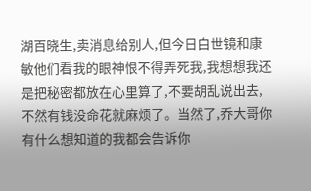湖百晓生,卖消息给别人,但今日白世镜和康敏他们看我的眼神恨不得弄死我,我想想我还是把秘密都放在心里算了,不要胡乱说出去,不然有钱没命花就麻烦了。当然了,乔大哥你有什么想知道的我都会告诉你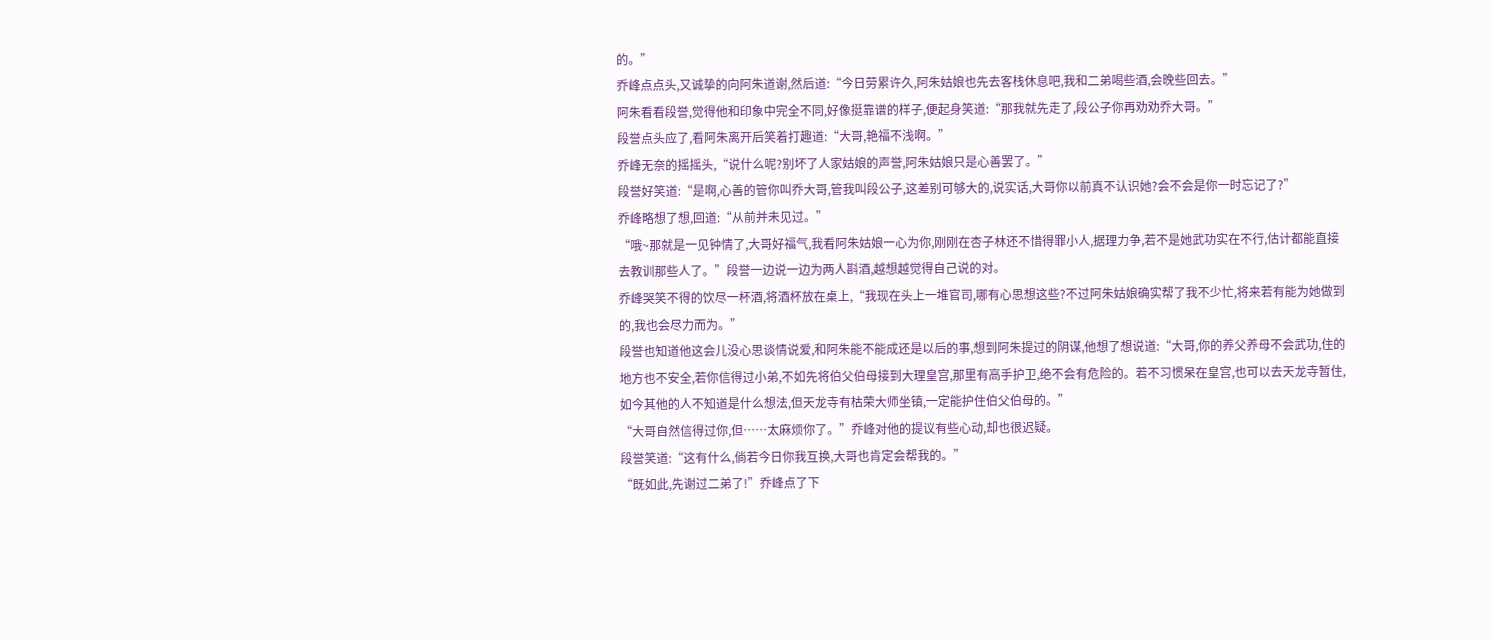的。”
乔峰点点头,又诚挚的向阿朱道谢,然后道:“今日劳累许久,阿朱姑娘也先去客栈休息吧,我和二弟喝些酒,会晚些回去。”
阿朱看看段誉,觉得他和印象中完全不同,好像挺靠谱的样子,便起身笑道:“那我就先走了,段公子你再劝劝乔大哥。”
段誉点头应了,看阿朱离开后笑着打趣道:“大哥,艳福不浅啊。”
乔峰无奈的摇摇头,“说什么呢?别坏了人家姑娘的声誉,阿朱姑娘只是心善罢了。”
段誉好笑道:“是啊,心善的管你叫乔大哥,管我叫段公子,这差别可够大的,说实话,大哥你以前真不认识她?会不会是你一时忘记了?”
乔峰略想了想,回道:“从前并未见过。”
“哦~那就是一见钟情了,大哥好福气,我看阿朱姑娘一心为你,刚刚在杏子林还不惜得罪小人,据理力争,若不是她武功实在不行,估计都能直接去教训那些人了。”段誉一边说一边为两人斟酒,越想越觉得自己说的对。
乔峰哭笑不得的饮尽一杯酒,将酒杯放在桌上,“我现在头上一堆官司,哪有心思想这些?不过阿朱姑娘确实帮了我不少忙,将来若有能为她做到的,我也会尽力而为。”
段誉也知道他这会儿没心思谈情说爱,和阿朱能不能成还是以后的事,想到阿朱提过的阴谋,他想了想说道:“大哥,你的养父养母不会武功,住的地方也不安全,若你信得过小弟,不如先将伯父伯母接到大理皇宫,那里有高手护卫,绝不会有危险的。若不习惯呆在皇宫,也可以去天龙寺暂住,如今其他的人不知道是什么想法,但天龙寺有枯荣大师坐镇,一定能护住伯父伯母的。”
“大哥自然信得过你,但……太麻烦你了。”乔峰对他的提议有些心动,却也很迟疑。
段誉笑道:“这有什么,倘若今日你我互换,大哥也肯定会帮我的。”
“既如此,先谢过二弟了!”乔峰点了下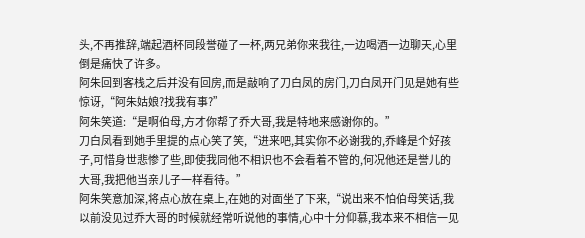头,不再推辞,端起酒杯同段誉碰了一杯,两兄弟你来我往,一边喝酒一边聊天,心里倒是痛快了许多。
阿朱回到客栈之后并没有回房,而是敲响了刀白凤的房门,刀白凤开门见是她有些惊讶,“阿朱姑娘?找我有事?”
阿朱笑道:“是啊伯母,方才你帮了乔大哥,我是特地来感谢你的。”
刀白凤看到她手里提的点心笑了笑,“进来吧,其实你不必谢我的,乔峰是个好孩子,可惜身世悲惨了些,即使我同他不相识也不会看着不管的,何况他还是誉儿的大哥,我把他当亲儿子一样看待。”
阿朱笑意加深,将点心放在桌上,在她的对面坐了下来,“说出来不怕伯母笑话,我以前没见过乔大哥的时候就经常听说他的事情,心中十分仰慕,我本来不相信一见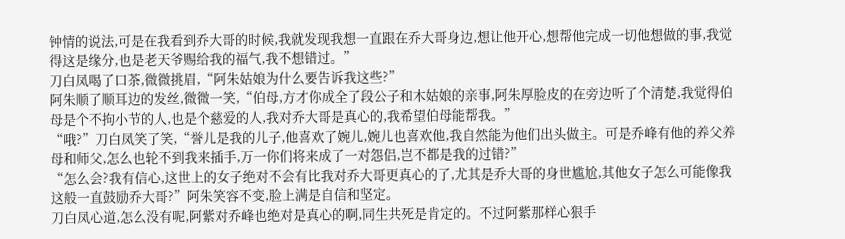钟情的说法,可是在我看到乔大哥的时候,我就发现我想一直跟在乔大哥身边,想让他开心,想帮他完成一切他想做的事,我觉得这是缘分,也是老天爷赐给我的福气,我不想错过。”
刀白凤喝了口茶,微微挑眉,“阿朱姑娘为什么要告诉我这些?”
阿朱顺了顺耳边的发丝,微微一笑,“伯母,方才你成全了段公子和木姑娘的亲事,阿朱厚脸皮的在旁边听了个清楚,我觉得伯母是个不拘小节的人,也是个慈爱的人,我对乔大哥是真心的,我希望伯母能帮我。”
“哦?”刀白凤笑了笑,“誉儿是我的儿子,他喜欢了婉儿,婉儿也喜欢他,我自然能为他们出头做主。可是乔峰有他的养父养母和师父,怎么也轮不到我来插手,万一你们将来成了一对怨侣,岂不都是我的过错?”
“怎么会?我有信心,这世上的女子绝对不会有比我对乔大哥更真心的了,尤其是乔大哥的身世尴尬,其他女子怎么可能像我这般一直鼓励乔大哥?”阿朱笑容不变,脸上满是自信和坚定。
刀白凤心道,怎么没有呢,阿紫对乔峰也绝对是真心的啊,同生共死是肯定的。不过阿紫那样心狠手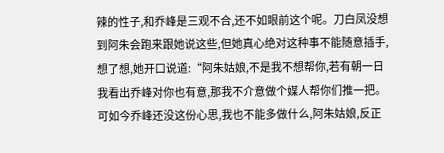辣的性子,和乔峰是三观不合,还不如眼前这个呢。刀白凤没想到阿朱会跑来跟她说这些,但她真心绝对这种事不能随意插手,想了想,她开口说道:“阿朱姑娘,不是我不想帮你,若有朝一日我看出乔峰对你也有意,那我不介意做个媒人帮你们推一把。可如今乔峰还没这份心思,我也不能多做什么,阿朱姑娘,反正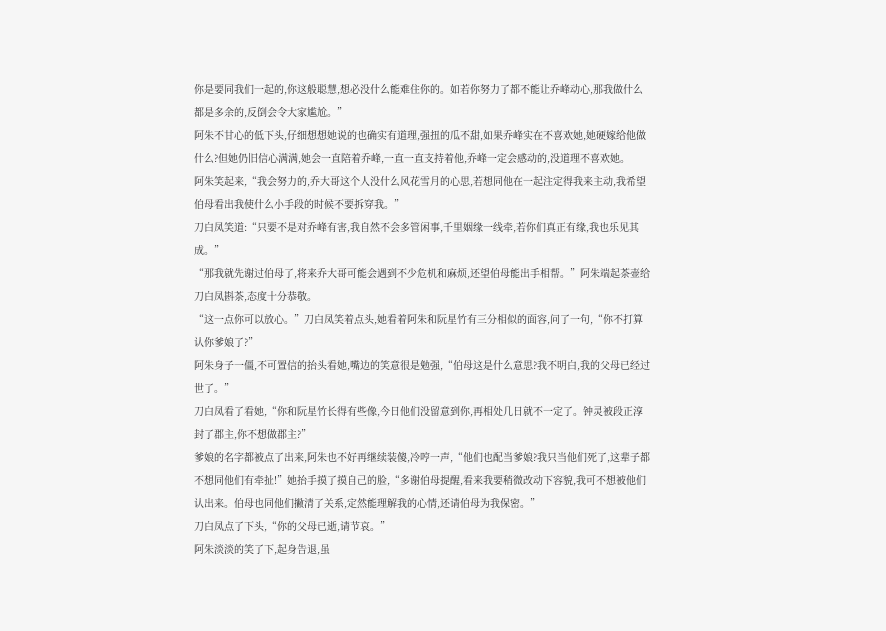你是要同我们一起的,你这般聪慧,想必没什么能难住你的。如若你努力了都不能让乔峰动心,那我做什么都是多余的,反倒会令大家尴尬。”
阿朱不甘心的低下头,仔细想想她说的也确实有道理,强扭的瓜不甜,如果乔峰实在不喜欢她,她硬嫁给他做什么?但她仍旧信心满满,她会一直陪着乔峰,一直一直支持着他,乔峰一定会感动的,没道理不喜欢她。
阿朱笑起来,“我会努力的,乔大哥这个人没什么风花雪月的心思,若想同他在一起注定得我来主动,我希望伯母看出我使什么小手段的时候不要拆穿我。”
刀白凤笑道:“只要不是对乔峰有害,我自然不会多管闲事,千里姻缘一线牵,若你们真正有缘,我也乐见其成。”
“那我就先谢过伯母了,将来乔大哥可能会遇到不少危机和麻烦,还望伯母能出手相帮。”阿朱端起茶壶给刀白凤斟茶,态度十分恭敬。
“这一点你可以放心。”刀白凤笑着点头,她看着阿朱和阮星竹有三分相似的面容,问了一句,“你不打算认你爹娘了?”
阿朱身子一僵,不可置信的抬头看她,嘴边的笑意很是勉强,“伯母这是什么意思?我不明白,我的父母已经过世了。”
刀白凤看了看她,“你和阮星竹长得有些像,今日他们没留意到你,再相处几日就不一定了。钟灵被段正淳封了郡主,你不想做郡主?”
爹娘的名字都被点了出来,阿朱也不好再继续装傻,冷哼一声,“他们也配当爹娘?我只当他们死了,这辈子都不想同他们有牵扯!”她抬手摸了摸自己的脸,“多谢伯母提醒,看来我要稍微改动下容貌,我可不想被他们认出来。伯母也同他们撇清了关系,定然能理解我的心情,还请伯母为我保密。”
刀白凤点了下头,“你的父母已逝,请节哀。”
阿朱淡淡的笑了下,起身告退,虽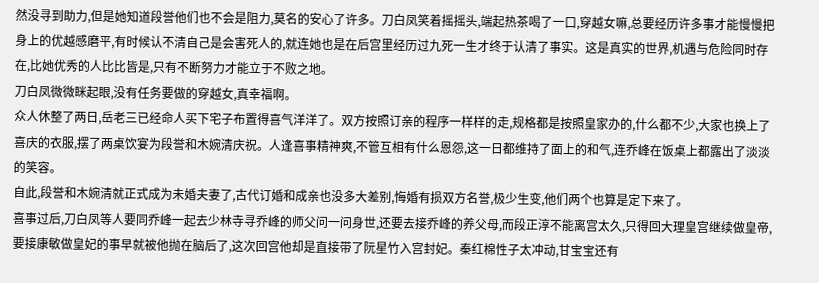然没寻到助力,但是她知道段誉他们也不会是阻力,莫名的安心了许多。刀白凤笑着摇摇头,端起热茶喝了一口,穿越女嘛,总要经历许多事才能慢慢把身上的优越感磨平,有时候认不清自己是会害死人的,就连她也是在后宫里经历过九死一生才终于认清了事实。这是真实的世界,机遇与危险同时存在,比她优秀的人比比皆是,只有不断努力才能立于不败之地。
刀白凤微微眯起眼,没有任务要做的穿越女,真幸福啊。
众人休整了两日,岳老三已经命人买下宅子布置得喜气洋洋了。双方按照订亲的程序一样样的走,规格都是按照皇家办的,什么都不少,大家也换上了喜庆的衣服,摆了两桌饮宴为段誉和木婉清庆祝。人逢喜事精神爽,不管互相有什么恩怨,这一日都维持了面上的和气,连乔峰在饭桌上都露出了淡淡的笑容。
自此,段誉和木婉清就正式成为未婚夫妻了,古代订婚和成亲也没多大差别,悔婚有损双方名誉,极少生变,他们两个也算是定下来了。
喜事过后,刀白凤等人要同乔峰一起去少林寺寻乔峰的师父问一问身世,还要去接乔峰的养父母,而段正淳不能离宫太久,只得回大理皇宫继续做皇帝,要接康敏做皇妃的事早就被他抛在脑后了,这次回宫他却是直接带了阮星竹入宫封妃。秦红棉性子太冲动,甘宝宝还有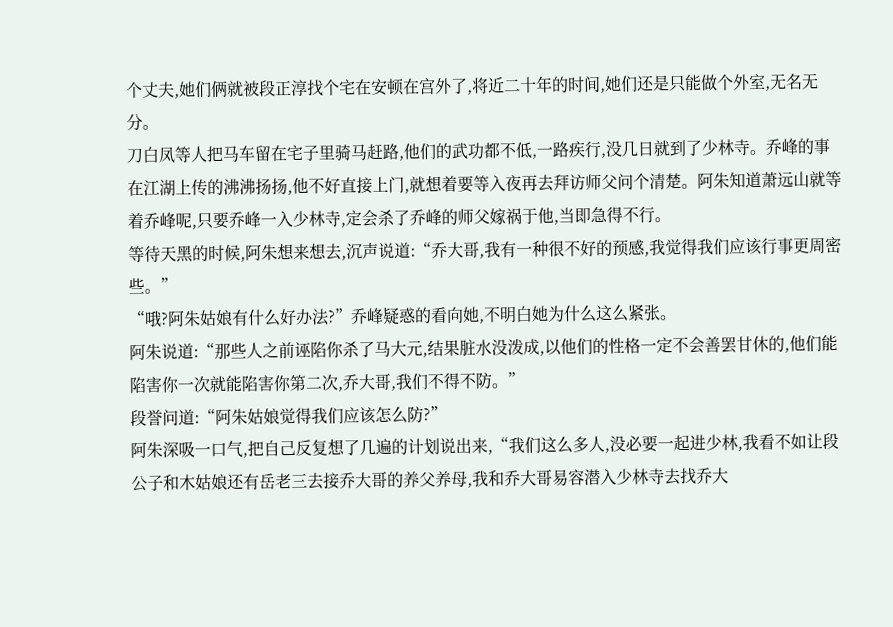个丈夫,她们俩就被段正淳找个宅在安顿在宫外了,将近二十年的时间,她们还是只能做个外室,无名无分。
刀白凤等人把马车留在宅子里骑马赶路,他们的武功都不低,一路疾行,没几日就到了少林寺。乔峰的事在江湖上传的沸沸扬扬,他不好直接上门,就想着要等入夜再去拜访师父问个清楚。阿朱知道萧远山就等着乔峰呢,只要乔峰一入少林寺,定会杀了乔峰的师父嫁祸于他,当即急得不行。
等待天黑的时候,阿朱想来想去,沉声说道:“乔大哥,我有一种很不好的预感,我觉得我们应该行事更周密些。”
“哦?阿朱姑娘有什么好办法?”乔峰疑惑的看向她,不明白她为什么这么紧张。
阿朱说道:“那些人之前诬陷你杀了马大元,结果脏水没泼成,以他们的性格一定不会善罢甘休的,他们能陷害你一次就能陷害你第二次,乔大哥,我们不得不防。”
段誉问道:“阿朱姑娘觉得我们应该怎么防?”
阿朱深吸一口气,把自己反复想了几遍的计划说出来,“我们这么多人,没必要一起进少林,我看不如让段公子和木姑娘还有岳老三去接乔大哥的养父养母,我和乔大哥易容潜入少林寺去找乔大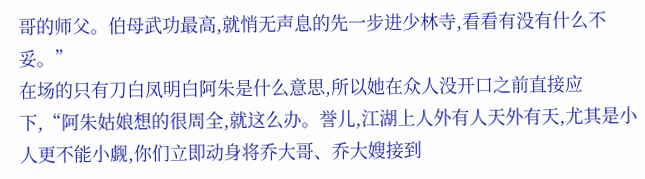哥的师父。伯母武功最高,就悄无声息的先一步进少林寺,看看有没有什么不妥。”
在场的只有刀白凤明白阿朱是什么意思,所以她在众人没开口之前直接应下,“阿朱姑娘想的很周全,就这么办。誉儿,江湖上人外有人天外有天,尤其是小人更不能小觑,你们立即动身将乔大哥、乔大嫂接到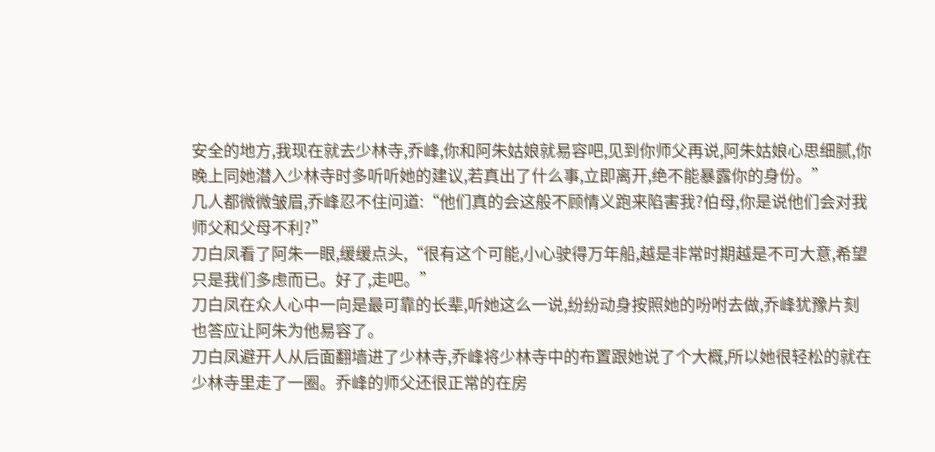安全的地方,我现在就去少林寺,乔峰,你和阿朱姑娘就易容吧,见到你师父再说,阿朱姑娘心思细腻,你晚上同她潜入少林寺时多听听她的建议,若真出了什么事,立即离开,绝不能暴露你的身份。”
几人都微微皱眉,乔峰忍不住问道:“他们真的会这般不顾情义跑来陷害我?伯母,你是说他们会对我师父和父母不利?”
刀白凤看了阿朱一眼,缓缓点头,“很有这个可能,小心驶得万年船,越是非常时期越是不可大意,希望只是我们多虑而已。好了,走吧。”
刀白凤在众人心中一向是最可靠的长辈,听她这么一说,纷纷动身按照她的吩咐去做,乔峰犹豫片刻也答应让阿朱为他易容了。
刀白凤避开人从后面翻墙进了少林寺,乔峰将少林寺中的布置跟她说了个大概,所以她很轻松的就在少林寺里走了一圈。乔峰的师父还很正常的在房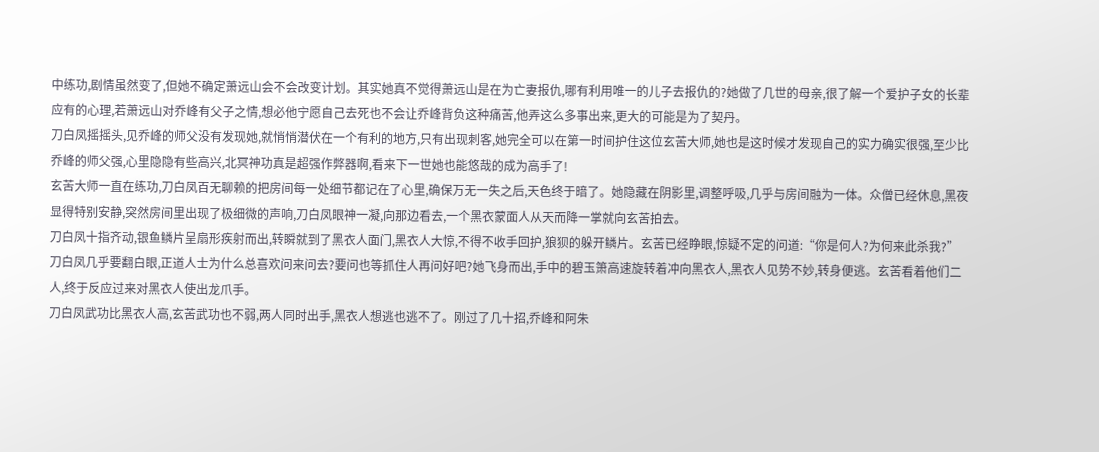中练功,剧情虽然变了,但她不确定萧远山会不会改变计划。其实她真不觉得萧远山是在为亡妻报仇,哪有利用唯一的儿子去报仇的?她做了几世的母亲,很了解一个爱护子女的长辈应有的心理,若萧远山对乔峰有父子之情,想必他宁愿自己去死也不会让乔峰背负这种痛苦,他弄这么多事出来,更大的可能是为了契丹。
刀白凤摇摇头,见乔峰的师父没有发现她,就悄悄潜伏在一个有利的地方,只有出现刺客,她完全可以在第一时间护住这位玄苦大师,她也是这时候才发现自己的实力确实很强,至少比乔峰的师父强,心里隐隐有些高兴,北冥神功真是超强作弊器啊,看来下一世她也能悠哉的成为高手了!
玄苦大师一直在练功,刀白凤百无聊赖的把房间每一处细节都记在了心里,确保万无一失之后,天色终于暗了。她隐藏在阴影里,调整呼吸,几乎与房间融为一体。众僧已经休息,黑夜显得特别安静,突然房间里出现了极细微的声响,刀白凤眼神一凝,向那边看去,一个黑衣蒙面人从天而降一掌就向玄苦拍去。
刀白凤十指齐动,银鱼鳞片呈扇形疾射而出,转瞬就到了黑衣人面门,黑衣人大惊,不得不收手回护,狼狈的躲开鳞片。玄苦已经睁眼,惊疑不定的问道:“你是何人?为何来此杀我?”
刀白凤几乎要翻白眼,正道人士为什么总喜欢问来问去?要问也等抓住人再问好吧?她飞身而出,手中的碧玉箫高速旋转着冲向黑衣人,黑衣人见势不妙,转身便逃。玄苦看着他们二人,终于反应过来对黑衣人使出龙爪手。
刀白凤武功比黑衣人高,玄苦武功也不弱,两人同时出手,黑衣人想逃也逃不了。刚过了几十招,乔峰和阿朱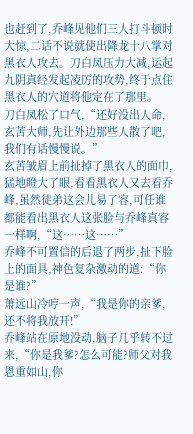也赶到了,乔峰见他们三人打斗顿时大惊,二话不说就使出降龙十八掌对黑衣人攻去。刀白凤压力大减,运起九阴真经发起凌厉的攻势,终于点住黑衣人的穴道将他定在了那里。
刀白凤松了口气,“还好没出人命,玄苦大师,先让外边那些人散了吧,我们有话慢慢说。”
玄苦皱眉上前扯掉了黑衣人的面巾,猛地瞪大了眼,看看黑衣人又去看乔峰,虽然徒弟这会儿易了容,可任谁都能看出黑衣人这张脸与乔峰真容一样啊,“这……这……”
乔峰不可置信的后退了两步,扯下脸上的面具,神色复杂激动的道:“你是谁?”
萧远山冷哼一声,“我是你的亲爹,还不将我放开!”
乔峰站在原地没动,脑子几乎转不过来,“你是我爹?怎么可能?师父对我恩重如山,你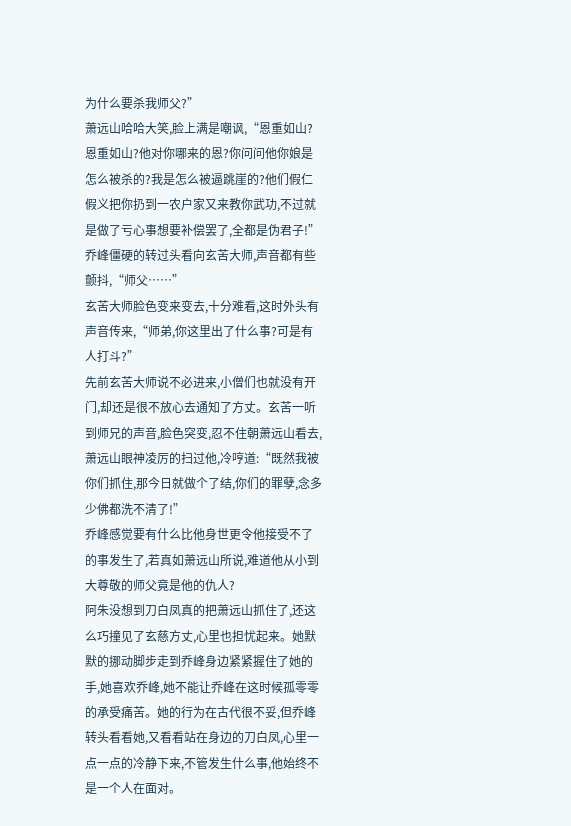为什么要杀我师父?”
萧远山哈哈大笑,脸上满是嘲讽,“恩重如山?恩重如山?他对你哪来的恩?你问问他你娘是怎么被杀的?我是怎么被逼跳崖的?他们假仁假义把你扔到一农户家又来教你武功,不过就是做了亏心事想要补偿罢了,全都是伪君子!”
乔峰僵硬的转过头看向玄苦大师,声音都有些颤抖,“师父……”
玄苦大师脸色变来变去,十分难看,这时外头有声音传来,“师弟,你这里出了什么事?可是有人打斗?”
先前玄苦大师说不必进来,小僧们也就没有开门,却还是很不放心去通知了方丈。玄苦一听到师兄的声音,脸色突变,忍不住朝萧远山看去,萧远山眼神凌厉的扫过他,冷哼道:“既然我被你们抓住,那今日就做个了结,你们的罪孽,念多少佛都洗不清了!”
乔峰感觉要有什么比他身世更令他接受不了的事发生了,若真如萧远山所说,难道他从小到大尊敬的师父竟是他的仇人?
阿朱没想到刀白凤真的把萧远山抓住了,还这么巧撞见了玄慈方丈,心里也担忧起来。她默默的挪动脚步走到乔峰身边紧紧握住了她的手,她喜欢乔峰,她不能让乔峰在这时候孤零零的承受痛苦。她的行为在古代很不妥,但乔峰转头看看她,又看看站在身边的刀白凤,心里一点一点的冷静下来,不管发生什么事,他始终不是一个人在面对。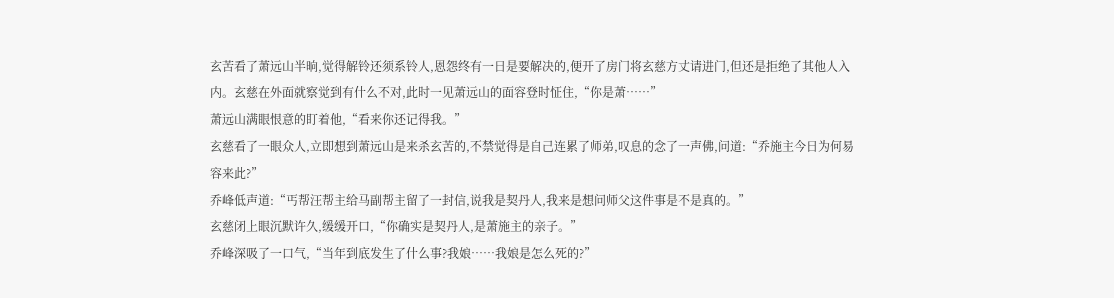玄苦看了萧远山半晌,觉得解铃还须系铃人,恩怨终有一日是要解决的,便开了房门将玄慈方丈请进门,但还是拒绝了其他人入内。玄慈在外面就察觉到有什么不对,此时一见萧远山的面容登时怔住,“你是萧……”
萧远山满眼恨意的盯着他,“看来你还记得我。”
玄慈看了一眼众人,立即想到萧远山是来杀玄苦的,不禁觉得是自己连累了师弟,叹息的念了一声佛,问道:“乔施主今日为何易容来此?”
乔峰低声道:“丐帮汪帮主给马副帮主留了一封信,说我是契丹人,我来是想问师父这件事是不是真的。”
玄慈闭上眼沉默许久,缓缓开口,“你确实是契丹人,是萧施主的亲子。”
乔峰深吸了一口气,“当年到底发生了什么事?我娘……我娘是怎么死的?”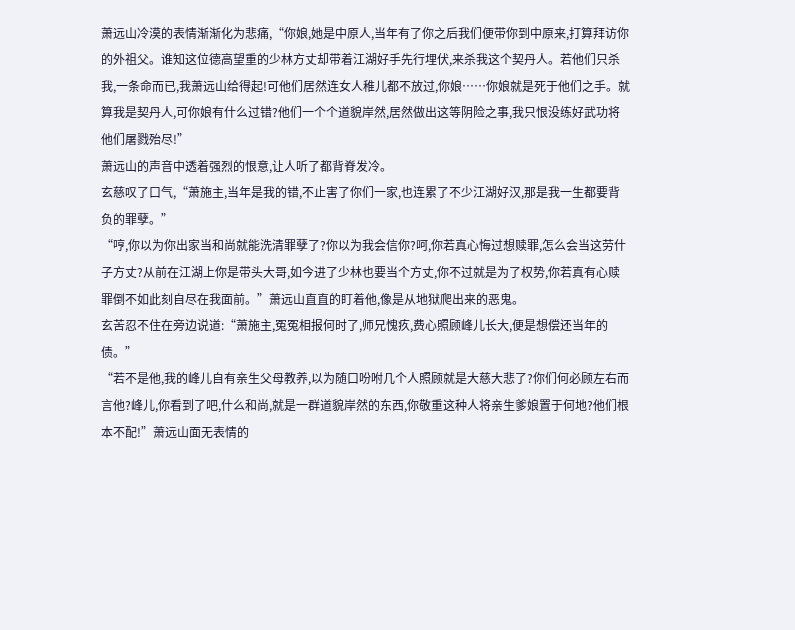萧远山冷漠的表情渐渐化为悲痛,“你娘,她是中原人,当年有了你之后我们便带你到中原来,打算拜访你的外祖父。谁知这位德高望重的少林方丈却带着江湖好手先行埋伏,来杀我这个契丹人。若他们只杀我,一条命而已,我萧远山给得起!可他们居然连女人稚儿都不放过,你娘……你娘就是死于他们之手。就算我是契丹人,可你娘有什么过错?他们一个个道貌岸然,居然做出这等阴险之事,我只恨没练好武功将他们屠戮殆尽!”
萧远山的声音中透着强烈的恨意,让人听了都背脊发冷。
玄慈叹了口气,“萧施主,当年是我的错,不止害了你们一家,也连累了不少江湖好汉,那是我一生都要背负的罪孽。”
“哼,你以为你出家当和尚就能洗清罪孽了?你以为我会信你?呵,你若真心悔过想赎罪,怎么会当这劳什子方丈?从前在江湖上你是带头大哥,如今进了少林也要当个方丈,你不过就是为了权势,你若真有心赎罪倒不如此刻自尽在我面前。”萧远山直直的盯着他,像是从地狱爬出来的恶鬼。
玄苦忍不住在旁边说道:“萧施主,冤冤相报何时了,师兄愧疚,费心照顾峰儿长大,便是想偿还当年的债。”
“若不是他,我的峰儿自有亲生父母教养,以为随口吩咐几个人照顾就是大慈大悲了?你们何必顾左右而言他?峰儿,你看到了吧,什么和尚,就是一群道貌岸然的东西,你敬重这种人将亲生爹娘置于何地?他们根本不配!”萧远山面无表情的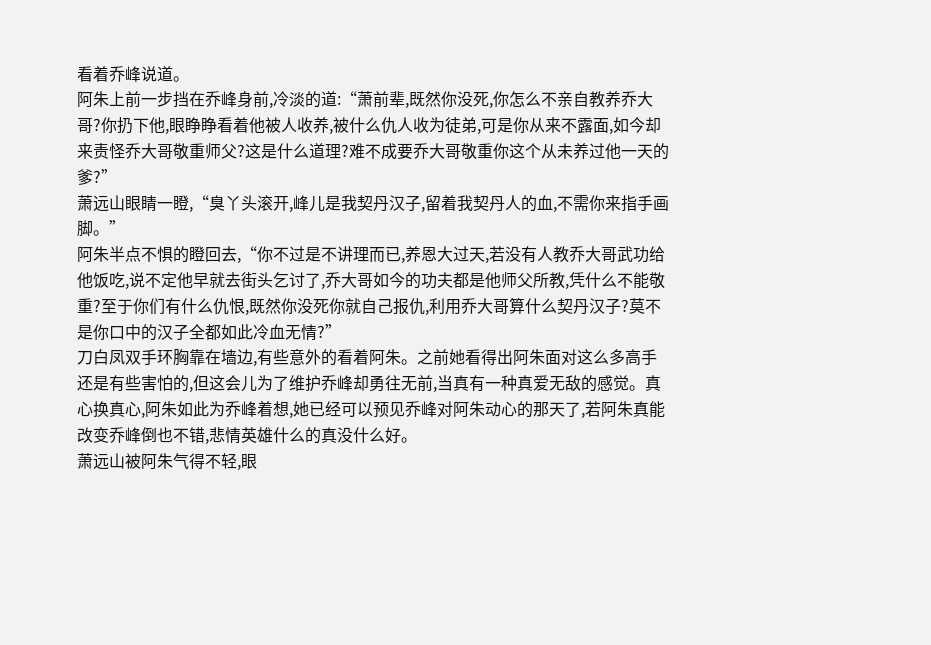看着乔峰说道。
阿朱上前一步挡在乔峰身前,冷淡的道:“萧前辈,既然你没死,你怎么不亲自教养乔大哥?你扔下他,眼睁睁看着他被人收养,被什么仇人收为徒弟,可是你从来不露面,如今却来责怪乔大哥敬重师父?这是什么道理?难不成要乔大哥敬重你这个从未养过他一天的爹?”
萧远山眼睛一瞪,“臭丫头滚开,峰儿是我契丹汉子,留着我契丹人的血,不需你来指手画脚。”
阿朱半点不惧的瞪回去,“你不过是不讲理而已,养恩大过天,若没有人教乔大哥武功给他饭吃,说不定他早就去街头乞讨了,乔大哥如今的功夫都是他师父所教,凭什么不能敬重?至于你们有什么仇恨,既然你没死你就自己报仇,利用乔大哥算什么契丹汉子?莫不是你口中的汉子全都如此冷血无情?”
刀白凤双手环胸靠在墙边,有些意外的看着阿朱。之前她看得出阿朱面对这么多高手还是有些害怕的,但这会儿为了维护乔峰却勇往无前,当真有一种真爱无敌的感觉。真心换真心,阿朱如此为乔峰着想,她已经可以预见乔峰对阿朱动心的那天了,若阿朱真能改变乔峰倒也不错,悲情英雄什么的真没什么好。
萧远山被阿朱气得不轻,眼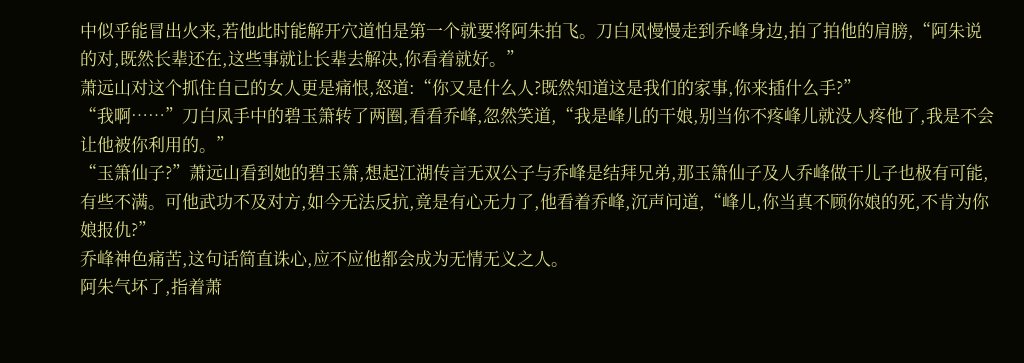中似乎能冒出火来,若他此时能解开穴道怕是第一个就要将阿朱拍飞。刀白凤慢慢走到乔峰身边,拍了拍他的肩膀,“阿朱说的对,既然长辈还在,这些事就让长辈去解决,你看着就好。”
萧远山对这个抓住自己的女人更是痛恨,怒道:“你又是什么人?既然知道这是我们的家事,你来插什么手?”
“我啊……”刀白凤手中的碧玉箫转了两圈,看看乔峰,忽然笑道,“我是峰儿的干娘,别当你不疼峰儿就没人疼他了,我是不会让他被你利用的。”
“玉箫仙子?”萧远山看到她的碧玉箫,想起江湖传言无双公子与乔峰是结拜兄弟,那玉箫仙子及人乔峰做干儿子也极有可能,有些不满。可他武功不及对方,如今无法反抗,竟是有心无力了,他看着乔峰,沉声问道,“峰儿,你当真不顾你娘的死,不肯为你娘报仇?”
乔峰神色痛苦,这句话简直诛心,应不应他都会成为无情无义之人。
阿朱气坏了,指着萧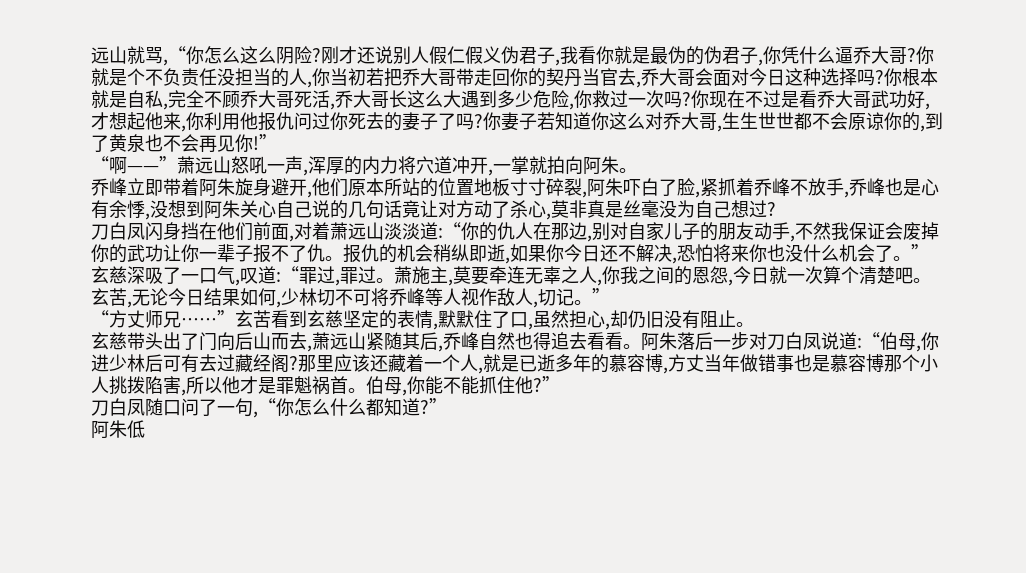远山就骂,“你怎么这么阴险?刚才还说别人假仁假义伪君子,我看你就是最伪的伪君子,你凭什么逼乔大哥?你就是个不负责任没担当的人,你当初若把乔大哥带走回你的契丹当官去,乔大哥会面对今日这种选择吗?你根本就是自私,完全不顾乔大哥死活,乔大哥长这么大遇到多少危险,你救过一次吗?你现在不过是看乔大哥武功好,才想起他来,你利用他报仇问过你死去的妻子了吗?你妻子若知道你这么对乔大哥,生生世世都不会原谅你的,到了黄泉也不会再见你!”
“啊——”萧远山怒吼一声,浑厚的内力将穴道冲开,一掌就拍向阿朱。
乔峰立即带着阿朱旋身避开,他们原本所站的位置地板寸寸碎裂,阿朱吓白了脸,紧抓着乔峰不放手,乔峰也是心有余悸,没想到阿朱关心自己说的几句话竟让对方动了杀心,莫非真是丝毫没为自己想过?
刀白凤闪身挡在他们前面,对着萧远山淡淡道:“你的仇人在那边,别对自家儿子的朋友动手,不然我保证会废掉你的武功让你一辈子报不了仇。报仇的机会稍纵即逝,如果你今日还不解决,恐怕将来你也没什么机会了。”
玄慈深吸了一口气,叹道:“罪过,罪过。萧施主,莫要牵连无辜之人,你我之间的恩怨,今日就一次算个清楚吧。玄苦,无论今日结果如何,少林切不可将乔峰等人视作敌人,切记。”
“方丈师兄……”玄苦看到玄慈坚定的表情,默默住了口,虽然担心,却仍旧没有阻止。
玄慈带头出了门向后山而去,萧远山紧随其后,乔峰自然也得追去看看。阿朱落后一步对刀白凤说道:“伯母,你进少林后可有去过藏经阁?那里应该还藏着一个人,就是已逝多年的慕容博,方丈当年做错事也是慕容博那个小人挑拨陷害,所以他才是罪魁祸首。伯母,你能不能抓住他?”
刀白凤随口问了一句,“你怎么什么都知道?”
阿朱低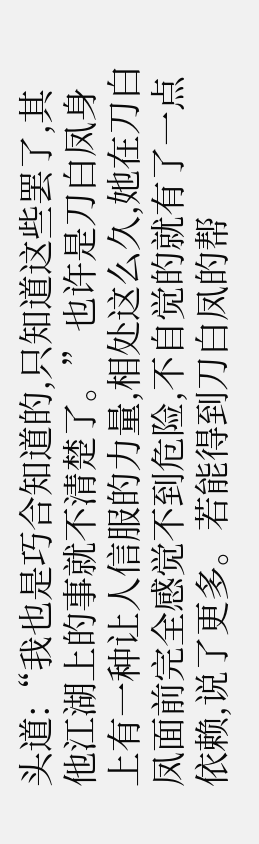头道:“我也是巧合知道的,只知道这些罢了,其他江湖上的事就不清楚了。”也许是刀白凤身上有一种让人信服的力量,相处这么久,她在刀白凤面前完全感觉不到危险,不自觉的就有了一点依赖,说了更多。若能得到刀白凤的帮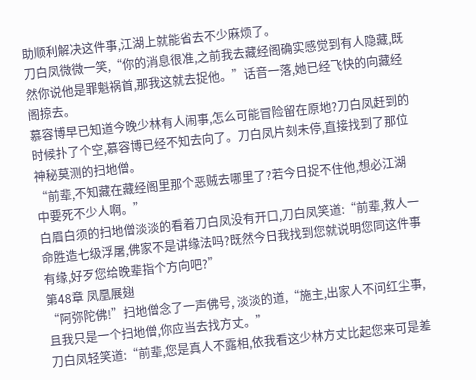助顺利解决这件事,江湖上就能省去不少麻烦了。
刀白凤微微一笑,“你的消息很准,之前我去藏经阁确实感觉到有人隐藏,既然你说他是罪魁祸首,那我这就去捉他。”话音一落,她已经飞快的向藏经阁掠去。
慕容博早已知道今晚少林有人闹事,怎么可能冒险留在原地?刀白凤赶到的时候扑了个空,慕容博已经不知去向了。刀白凤片刻未停,直接找到了那位神秘莫测的扫地僧。
“前辈,不知藏在藏经阁里那个恶贼去哪里了?若今日捉不住他,想必江湖中要死不少人啊。”
白眉白须的扫地僧淡淡的看着刀白凤没有开口,刀白凤笑道:“前辈,救人一命胜造七级浮屠,佛家不是讲缘法吗?既然今日我找到您就说明您同这件事有缘,好歹您给晚辈指个方向吧?”
第48章 凤凰展翅
“阿弥陀佛!”扫地僧念了一声佛号, 淡淡的道,“施主,出家人不问红尘事,且我只是一个扫地僧,你应当去找方丈。”
刀白凤轻笑道:“前辈,您是真人不露相,依我看这少林方丈比起您来可是差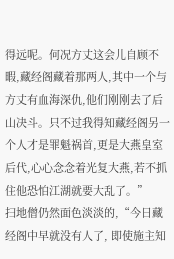得远呢。何况方丈这会儿自顾不暇,藏经阁藏着那两人,其中一个与方丈有血海深仇,他们刚刚去了后山决斗。只不过我得知藏经阁另一个人才是罪魁祸首,更是大燕皇室后代,心心念念着光复大燕,若不抓住他恐怕江湖就要大乱了。”
扫地僧仍然面色淡淡的,“今日藏经阁中早就没有人了, 即使施主知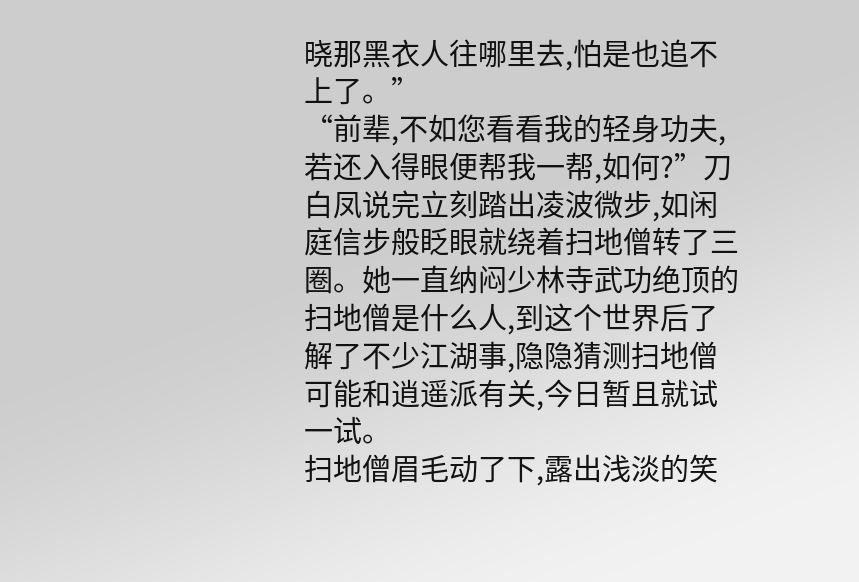晓那黑衣人往哪里去,怕是也追不上了。”
“前辈,不如您看看我的轻身功夫, 若还入得眼便帮我一帮,如何?”刀白凤说完立刻踏出凌波微步,如闲庭信步般眨眼就绕着扫地僧转了三圈。她一直纳闷少林寺武功绝顶的扫地僧是什么人,到这个世界后了解了不少江湖事,隐隐猜测扫地僧可能和逍遥派有关,今日暂且就试一试。
扫地僧眉毛动了下,露出浅淡的笑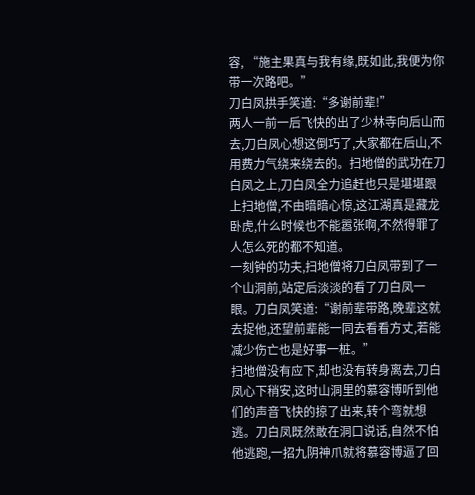容, “施主果真与我有缘,既如此,我便为你带一次路吧。”
刀白凤拱手笑道:“多谢前辈!”
两人一前一后飞快的出了少林寺向后山而去,刀白凤心想这倒巧了,大家都在后山,不用费力气绕来绕去的。扫地僧的武功在刀白凤之上,刀白凤全力追赶也只是堪堪跟上扫地僧,不由暗暗心惊,这江湖真是藏龙卧虎,什么时候也不能嚣张啊,不然得罪了人怎么死的都不知道。
一刻钟的功夫,扫地僧将刀白凤带到了一个山洞前,站定后淡淡的看了刀白凤一眼。刀白凤笑道:“谢前辈带路,晚辈这就去捉他,还望前辈能一同去看看方丈,若能减少伤亡也是好事一桩。”
扫地僧没有应下,却也没有转身离去,刀白凤心下稍安,这时山洞里的慕容博听到他们的声音飞快的掠了出来,转个弯就想逃。刀白凤既然敢在洞口说话,自然不怕他逃跑,一招九阴神爪就将慕容博逼了回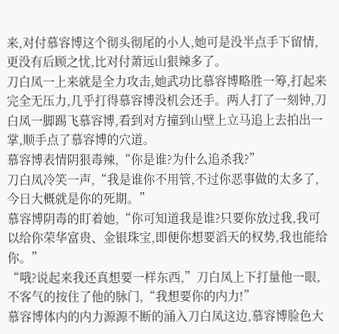来,对付慕容博这个彻头彻尾的小人,她可是没半点手下留情,更没有后顾之忧,比对付萧远山狠辣多了。
刀白凤一上来就是全力攻击,她武功比慕容博略胜一筹,打起来完全无压力,几乎打得慕容博没机会还手。两人打了一刻钟,刀白凤一脚踢飞慕容博,看到对方撞到山壁上立马追上去拍出一掌,顺手点了慕容博的穴道。
慕容博表情阴狠毒辣,“你是谁?为什么追杀我?”
刀白凤冷笑一声,“我是谁你不用管,不过你恶事做的太多了,今日大概就是你的死期。”
慕容博阴毒的盯着她,“你可知道我是谁?只要你放过我,我可以给你荣华富贵、金银珠宝,即便你想要滔天的权势,我也能给你。”
“哦?说起来我还真想要一样东西,”刀白凤上下打量他一眼,不客气的按住了他的脉门,“我想要你的内力!”
慕容博体内的内力源源不断的涌入刀白凤这边,慕容博脸色大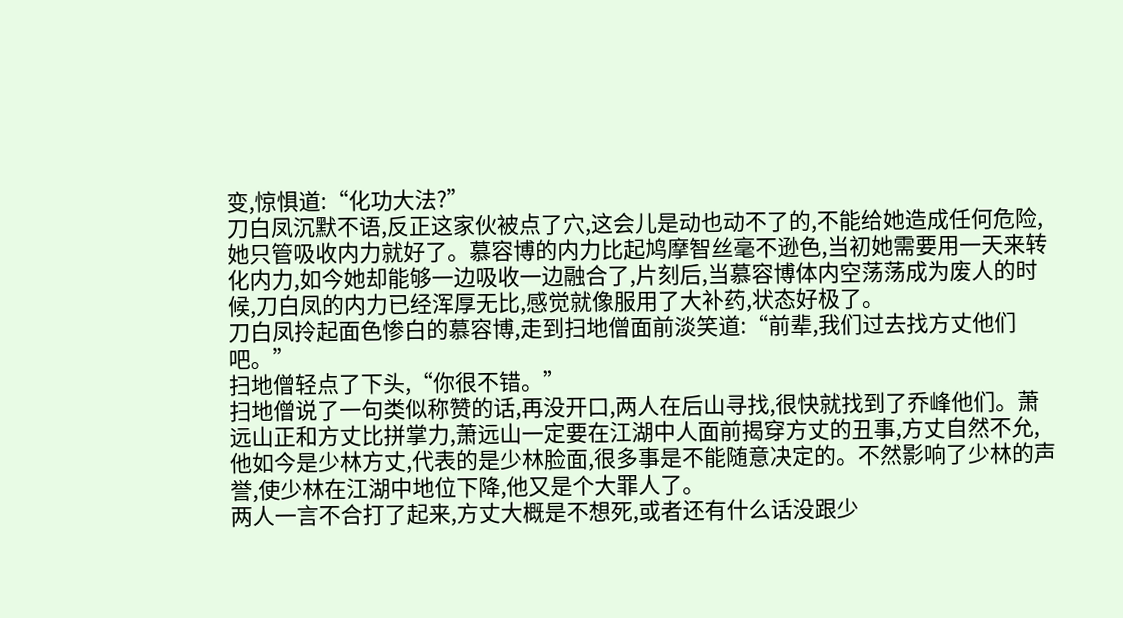变,惊惧道:“化功大法?”
刀白凤沉默不语,反正这家伙被点了穴,这会儿是动也动不了的,不能给她造成任何危险,她只管吸收内力就好了。慕容博的内力比起鸠摩智丝毫不逊色,当初她需要用一天来转化内力,如今她却能够一边吸收一边融合了,片刻后,当慕容博体内空荡荡成为废人的时候,刀白凤的内力已经浑厚无比,感觉就像服用了大补药,状态好极了。
刀白凤拎起面色惨白的慕容博,走到扫地僧面前淡笑道:“前辈,我们过去找方丈他们吧。”
扫地僧轻点了下头,“你很不错。”
扫地僧说了一句类似称赞的话,再没开口,两人在后山寻找,很快就找到了乔峰他们。萧远山正和方丈比拼掌力,萧远山一定要在江湖中人面前揭穿方丈的丑事,方丈自然不允,他如今是少林方丈,代表的是少林脸面,很多事是不能随意决定的。不然影响了少林的声誉,使少林在江湖中地位下降,他又是个大罪人了。
两人一言不合打了起来,方丈大概是不想死,或者还有什么话没跟少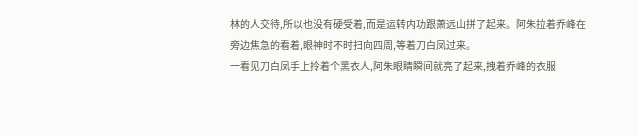林的人交待,所以也没有硬受着,而是运转内功跟萧远山拼了起来。阿朱拉着乔峰在旁边焦急的看着,眼神时不时扫向四周,等着刀白凤过来。
一看见刀白凤手上拎着个黑衣人,阿朱眼睛瞬间就亮了起来,拽着乔峰的衣服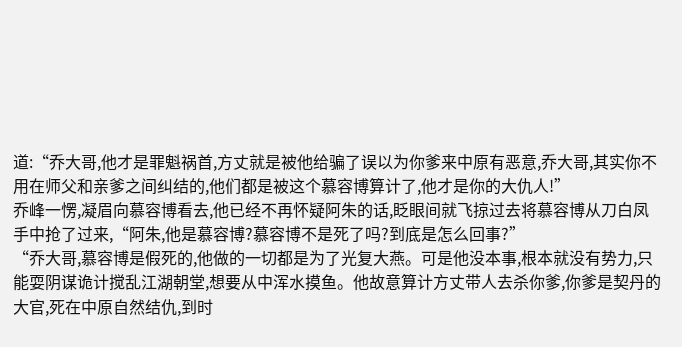道:“乔大哥,他才是罪魁祸首,方丈就是被他给骗了误以为你爹来中原有恶意,乔大哥,其实你不用在师父和亲爹之间纠结的,他们都是被这个慕容博算计了,他才是你的大仇人!”
乔峰一愣,凝眉向慕容博看去,他已经不再怀疑阿朱的话,眨眼间就飞掠过去将慕容博从刀白凤手中抢了过来,“阿朱,他是慕容博?慕容博不是死了吗?到底是怎么回事?”
“乔大哥,慕容博是假死的,他做的一切都是为了光复大燕。可是他没本事,根本就没有势力,只能耍阴谋诡计搅乱江湖朝堂,想要从中浑水摸鱼。他故意算计方丈带人去杀你爹,你爹是契丹的大官,死在中原自然结仇,到时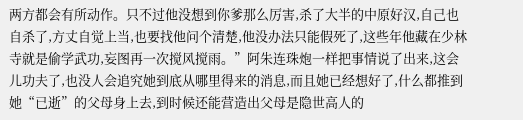两方都会有所动作。只不过他没想到你爹那么厉害,杀了大半的中原好汉,自己也自杀了,方丈自觉上当,也要找他问个清楚,他没办法只能假死了,这些年他藏在少林寺就是偷学武功,妄图再一次搅风搅雨。”阿朱连珠炮一样把事情说了出来,这会儿功夫了,也没人会追究她到底从哪里得来的消息,而且她已经想好了,什么都推到她“已逝”的父母身上去,到时候还能营造出父母是隐世高人的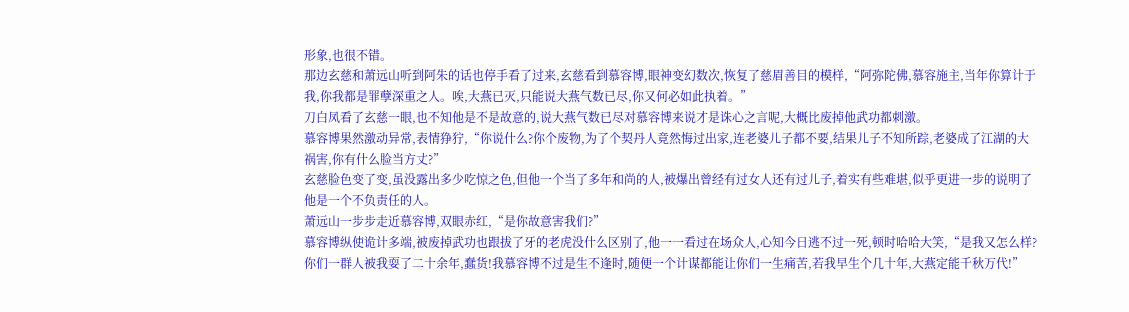形象,也很不错。
那边玄慈和萧远山听到阿朱的话也停手看了过来,玄慈看到慕容博,眼神变幻数次,恢复了慈眉善目的模样,“阿弥陀佛,慕容施主,当年你算计于我,你我都是罪孽深重之人。唉,大燕已灭,只能说大燕气数已尽,你又何必如此执着。”
刀白凤看了玄慈一眼,也不知他是不是故意的,说大燕气数已尽对慕容博来说才是诛心之言呢,大概比废掉他武功都刺激。
慕容博果然激动异常,表情狰狞,“你说什么?你个废物,为了个契丹人竟然悔过出家,连老婆儿子都不要,结果儿子不知所踪,老婆成了江湖的大祸害,你有什么脸当方丈?”
玄慈脸色变了变,虽没露出多少吃惊之色,但他一个当了多年和尚的人,被爆出曾经有过女人还有过儿子,着实有些难堪,似乎更进一步的说明了他是一个不负责任的人。
萧远山一步步走近慕容博,双眼赤红,“是你故意害我们?”
慕容博纵使诡计多端,被废掉武功也跟拔了牙的老虎没什么区别了,他一一看过在场众人,心知今日逃不过一死,顿时哈哈大笑,“是我又怎么样?你们一群人被我耍了二十余年,蠢货!我慕容博不过是生不逢时,随便一个计谋都能让你们一生痛苦,若我早生个几十年,大燕定能千秋万代!”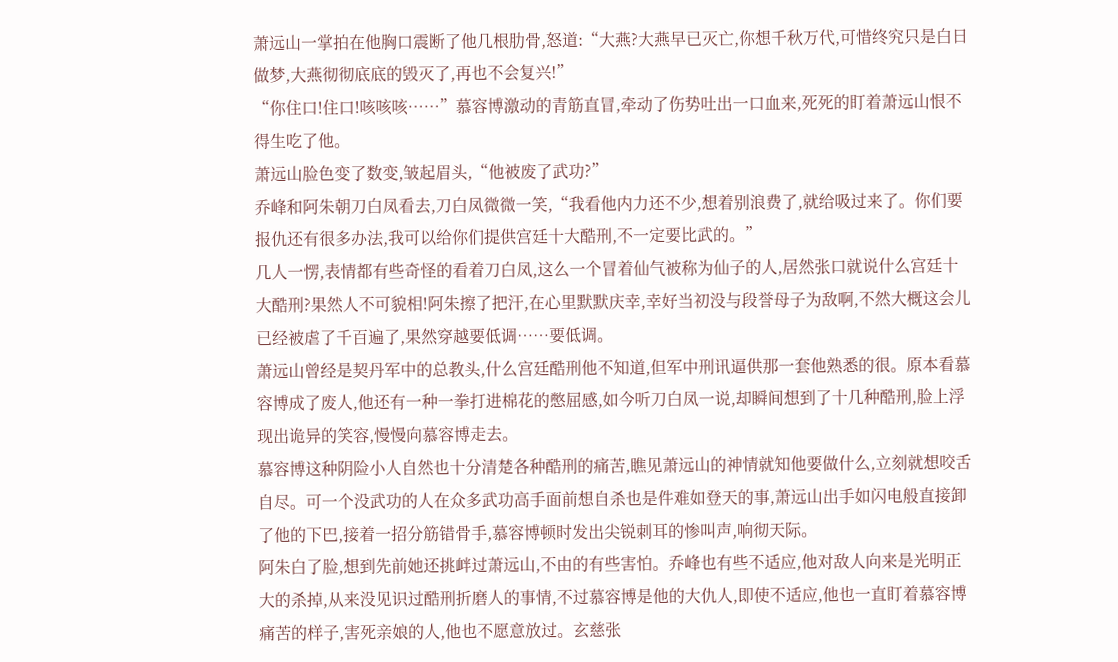萧远山一掌拍在他胸口震断了他几根肋骨,怒道:“大燕?大燕早已灭亡,你想千秋万代,可惜终究只是白日做梦,大燕彻彻底底的毁灭了,再也不会复兴!”
“你住口!住口!咳咳咳……”慕容博激动的青筋直冒,牵动了伤势吐出一口血来,死死的盯着萧远山恨不得生吃了他。
萧远山脸色变了数变,皱起眉头,“他被废了武功?”
乔峰和阿朱朝刀白凤看去,刀白凤微微一笑,“我看他内力还不少,想着别浪费了,就给吸过来了。你们要报仇还有很多办法,我可以给你们提供宫廷十大酷刑,不一定要比武的。”
几人一愣,表情都有些奇怪的看着刀白凤,这么一个冒着仙气被称为仙子的人,居然张口就说什么宫廷十大酷刑?果然人不可貌相!阿朱擦了把汗,在心里默默庆幸,幸好当初没与段誉母子为敌啊,不然大概这会儿已经被虐了千百遍了,果然穿越要低调……要低调。
萧远山曾经是契丹军中的总教头,什么宫廷酷刑他不知道,但军中刑讯逼供那一套他熟悉的很。原本看慕容博成了废人,他还有一种一拳打进棉花的憋屈感,如今听刀白凤一说,却瞬间想到了十几种酷刑,脸上浮现出诡异的笑容,慢慢向慕容博走去。
慕容博这种阴险小人自然也十分清楚各种酷刑的痛苦,瞧见萧远山的神情就知他要做什么,立刻就想咬舌自尽。可一个没武功的人在众多武功高手面前想自杀也是件难如登天的事,萧远山出手如闪电般直接卸了他的下巴,接着一招分筋错骨手,慕容博顿时发出尖锐刺耳的惨叫声,响彻天际。
阿朱白了脸,想到先前她还挑衅过萧远山,不由的有些害怕。乔峰也有些不适应,他对敌人向来是光明正大的杀掉,从来没见识过酷刑折磨人的事情,不过慕容博是他的大仇人,即使不适应,他也一直盯着慕容博痛苦的样子,害死亲娘的人,他也不愿意放过。玄慈张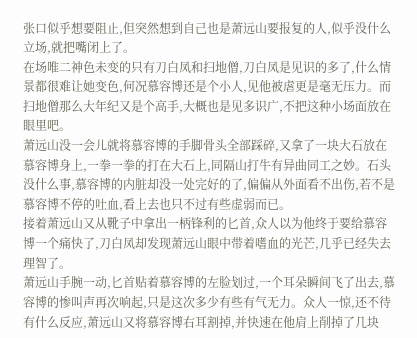张口似乎想要阻止,但突然想到自己也是萧远山要报复的人,似乎没什么立场,就把嘴闭上了。
在场唯二神色未变的只有刀白凤和扫地僧,刀白凤是见识的多了,什么情景都很难让她变色,何况慕容博还是个小人,见他被虐更是毫无压力。而扫地僧那么大年纪又是个高手,大概也是见多识广,不把这种小场面放在眼里吧。
萧远山没一会儿就将慕容博的手脚骨头全部踩碎,又拿了一块大石放在慕容博身上,一拳一拳的打在大石上,同隔山打牛有异曲同工之妙。石头没什么事,慕容博的内脏却没一处完好的了,偏偏从外面看不出伤,若不是慕容博不停的吐血,看上去也只不过有些虚弱而已。
接着萧远山又从靴子中拿出一柄锋利的匕首,众人以为他终于要给慕容博一个痛快了,刀白凤却发现萧远山眼中带着嗜血的光芒,几乎已经失去理智了。
萧远山手腕一动,匕首贴着慕容博的左脸划过,一个耳朵瞬间飞了出去,慕容博的惨叫声再次响起,只是这次多少有些有气无力。众人一惊,还不待有什么反应,萧远山又将慕容博右耳割掉,并快速在他肩上削掉了几块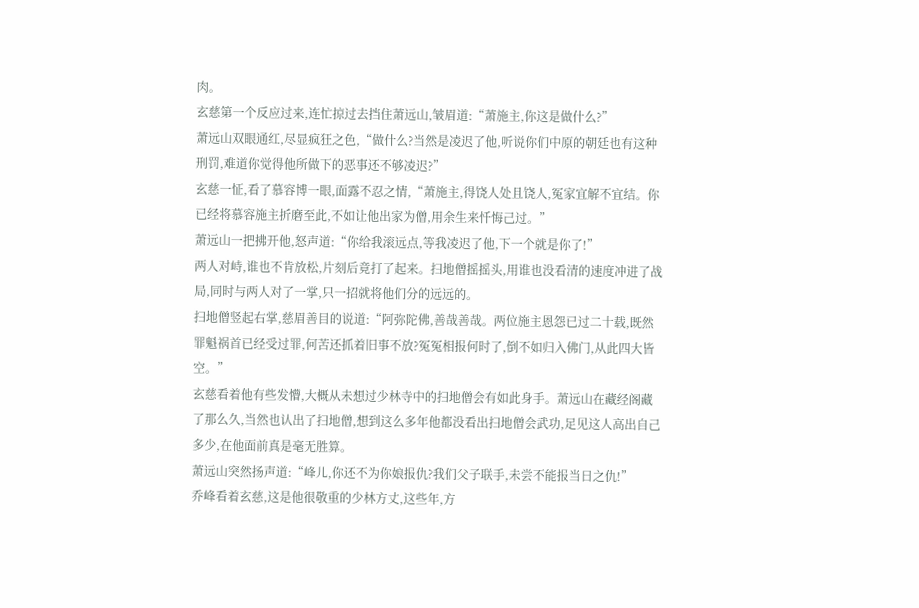肉。
玄慈第一个反应过来,连忙掠过去挡住萧远山,皱眉道:“萧施主,你这是做什么?”
萧远山双眼通红,尽显疯狂之色,“做什么?当然是凌迟了他,听说你们中原的朝廷也有这种刑罚,难道你觉得他所做下的恶事还不够凌迟?”
玄慈一怔,看了慕容博一眼,面露不忍之情,“萧施主,得饶人处且饶人,冤家宜解不宜结。你已经将慕容施主折磨至此,不如让他出家为僧,用余生来忏悔己过。”
萧远山一把拂开他,怒声道:“你给我滚远点,等我凌迟了他,下一个就是你了!”
两人对峙,谁也不肯放松,片刻后竟打了起来。扫地僧摇摇头,用谁也没看清的速度冲进了战局,同时与两人对了一掌,只一招就将他们分的远远的。
扫地僧竖起右掌,慈眉善目的说道:“阿弥陀佛,善哉善哉。两位施主恩怨已过二十载,既然罪魁祸首已经受过罪,何苦还抓着旧事不放?冤冤相报何时了,倒不如归入佛门,从此四大皆空。”
玄慈看着他有些发懵,大概从未想过少林寺中的扫地僧会有如此身手。萧远山在藏经阁藏了那么久,当然也认出了扫地僧,想到这么多年他都没看出扫地僧会武功,足见这人高出自己多少,在他面前真是毫无胜算。
萧远山突然扬声道:“峰儿,你还不为你娘报仇?我们父子联手,未尝不能报当日之仇!”
乔峰看着玄慈,这是他很敬重的少林方丈,这些年,方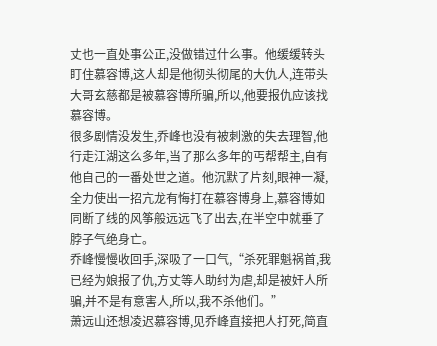丈也一直处事公正,没做错过什么事。他缓缓转头盯住慕容博,这人却是他彻头彻尾的大仇人,连带头大哥玄慈都是被慕容博所骗,所以,他要报仇应该找慕容博。
很多剧情没发生,乔峰也没有被刺激的失去理智,他行走江湖这么多年,当了那么多年的丐帮帮主,自有他自己的一番处世之道。他沉默了片刻,眼神一凝,全力使出一招亢龙有悔打在慕容博身上,慕容博如同断了线的风筝般远远飞了出去,在半空中就垂了脖子气绝身亡。
乔峰慢慢收回手,深吸了一口气,“杀死罪魁祸首,我已经为娘报了仇,方丈等人助纣为虐,却是被奸人所骗,并不是有意害人,所以,我不杀他们。”
萧远山还想凌迟慕容博,见乔峰直接把人打死,简直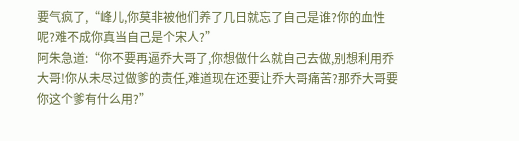要气疯了,“峰儿,你莫非被他们养了几日就忘了自己是谁?你的血性呢?难不成你真当自己是个宋人?”
阿朱急道:“你不要再逼乔大哥了,你想做什么就自己去做,别想利用乔大哥!你从未尽过做爹的责任,难道现在还要让乔大哥痛苦?那乔大哥要你这个爹有什么用?”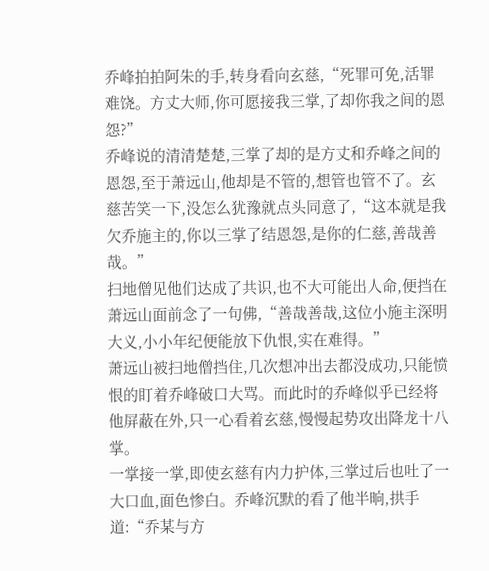乔峰拍拍阿朱的手,转身看向玄慈,“死罪可免,活罪难饶。方丈大师,你可愿接我三掌,了却你我之间的恩怨?”
乔峰说的清清楚楚,三掌了却的是方丈和乔峰之间的恩怨,至于萧远山,他却是不管的,想管也管不了。玄慈苦笑一下,没怎么犹豫就点头同意了,“这本就是我欠乔施主的,你以三掌了结恩怨,是你的仁慈,善哉善哉。”
扫地僧见他们达成了共识,也不大可能出人命,便挡在萧远山面前念了一句佛,“善哉善哉,这位小施主深明大义,小小年纪便能放下仇恨,实在难得。”
萧远山被扫地僧挡住,几次想冲出去都没成功,只能愤恨的盯着乔峰破口大骂。而此时的乔峰似乎已经将他屏蔽在外,只一心看着玄慈,慢慢起势攻出降龙十八掌。
一掌接一掌,即使玄慈有内力护体,三掌过后也吐了一大口血,面色惨白。乔峰沉默的看了他半晌,拱手道:“乔某与方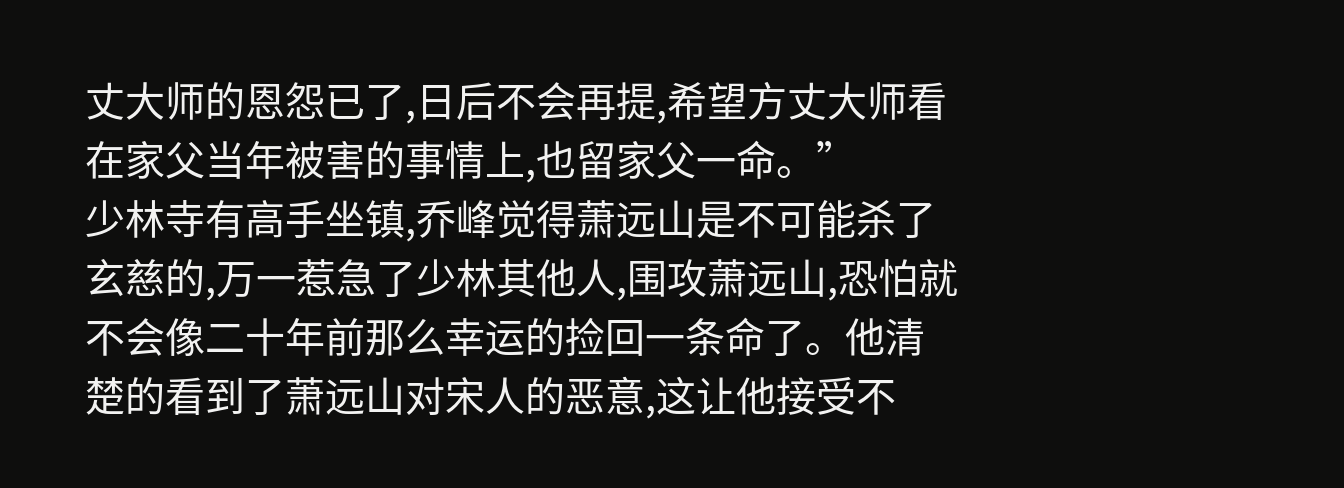丈大师的恩怨已了,日后不会再提,希望方丈大师看在家父当年被害的事情上,也留家父一命。”
少林寺有高手坐镇,乔峰觉得萧远山是不可能杀了玄慈的,万一惹急了少林其他人,围攻萧远山,恐怕就不会像二十年前那么幸运的捡回一条命了。他清楚的看到了萧远山对宋人的恶意,这让他接受不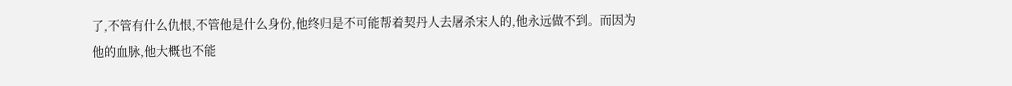了,不管有什么仇恨,不管他是什么身份,他终归是不可能帮着契丹人去屠杀宋人的,他永远做不到。而因为他的血脉,他大概也不能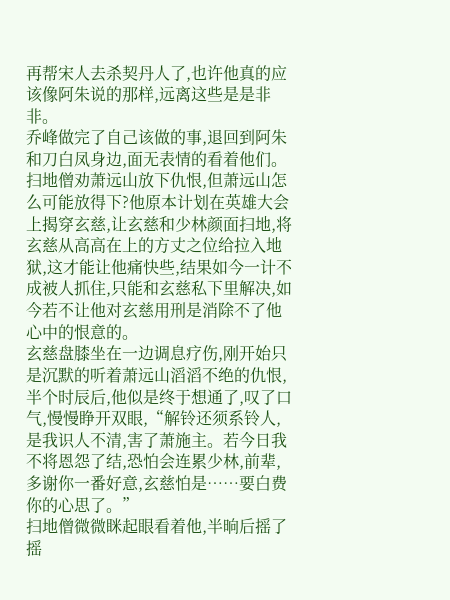再帮宋人去杀契丹人了,也许他真的应该像阿朱说的那样,远离这些是是非非。
乔峰做完了自己该做的事,退回到阿朱和刀白凤身边,面无表情的看着他们。扫地僧劝萧远山放下仇恨,但萧远山怎么可能放得下?他原本计划在英雄大会上揭穿玄慈,让玄慈和少林颜面扫地,将玄慈从高高在上的方丈之位给拉入地狱,这才能让他痛快些,结果如今一计不成被人抓住,只能和玄慈私下里解决,如今若不让他对玄慈用刑是消除不了他心中的恨意的。
玄慈盘膝坐在一边调息疗伤,刚开始只是沉默的听着萧远山滔滔不绝的仇恨,半个时辰后,他似是终于想通了,叹了口气,慢慢睁开双眼,“解铃还须系铃人,是我识人不清,害了萧施主。若今日我不将恩怨了结,恐怕会连累少林,前辈,多谢你一番好意,玄慈怕是……要白费你的心思了。”
扫地僧微微眯起眼看着他,半晌后摇了摇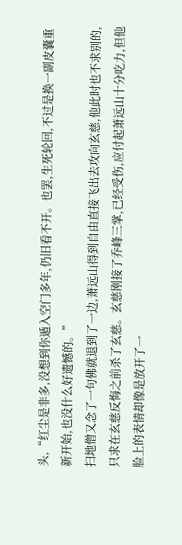头,“红尘是非多,没想到你遁入空门多年,仍旧看不开。也罢,生死轮回,不过是换一副皮囊重新开始,也没什么好遗憾的。”
扫地僧又念了一句佛就退到了一边,萧远山得到自由直接飞出去攻向玄慈,他此时也不求别的,只求在玄慈反悔之前杀了玄慈。玄慈刚接了乔峰三掌,已经受伤,应付起萧远山十分吃力,但他脸上的表情却像是放开了一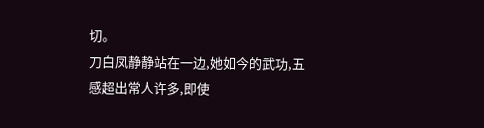切。
刀白凤静静站在一边,她如今的武功,五感超出常人许多,即使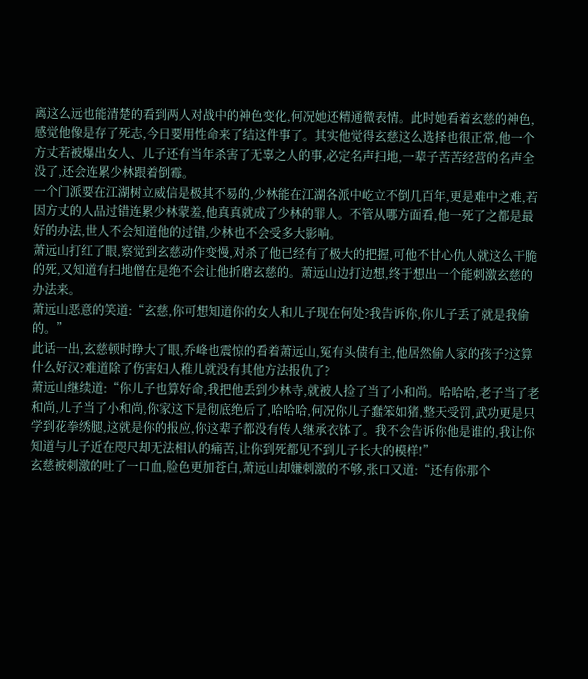离这么远也能清楚的看到两人对战中的神色变化,何况她还精通微表情。此时她看着玄慈的神色,感觉他像是存了死志,今日要用性命来了结这件事了。其实他觉得玄慈这么选择也很正常,他一个方丈若被爆出女人、儿子还有当年杀害了无辜之人的事,必定名声扫地,一辈子苦苦经营的名声全没了,还会连累少林跟着倒霉。
一个门派要在江湖树立威信是极其不易的,少林能在江湖各派中屹立不倒几百年,更是难中之难,若因方丈的人品过错连累少林蒙羞,他真真就成了少林的罪人。不管从哪方面看,他一死了之都是最好的办法,世人不会知道他的过错,少林也不会受多大影响。
萧远山打红了眼,察觉到玄慈动作变慢,对杀了他已经有了极大的把握,可他不甘心仇人就这么干脆的死,又知道有扫地僧在是绝不会让他折磨玄慈的。萧远山边打边想,终于想出一个能刺激玄慈的办法来。
萧远山恶意的笑道:“玄慈,你可想知道你的女人和儿子现在何处?我告诉你,你儿子丢了就是我偷的。”
此话一出,玄慈顿时睁大了眼,乔峰也震惊的看着萧远山,冤有头债有主,他居然偷人家的孩子?这算什么好汉?难道除了伤害妇人稚儿就没有其他方法报仇了?
萧远山继续道:“你儿子也算好命,我把他丢到少林寺,就被人捡了当了小和尚。哈哈哈,老子当了老和尚,儿子当了小和尚,你家这下是彻底绝后了,哈哈哈,何况你儿子蠢笨如猪,整天受罚,武功更是只学到花拳绣腿,这就是你的报应,你这辈子都没有传人继承衣钵了。我不会告诉你他是谁的,我让你知道与儿子近在咫尺却无法相认的痛苦,让你到死都见不到儿子长大的模样!”
玄慈被刺激的吐了一口血,脸色更加苍白,萧远山却嫌刺激的不够,张口又道:“还有你那个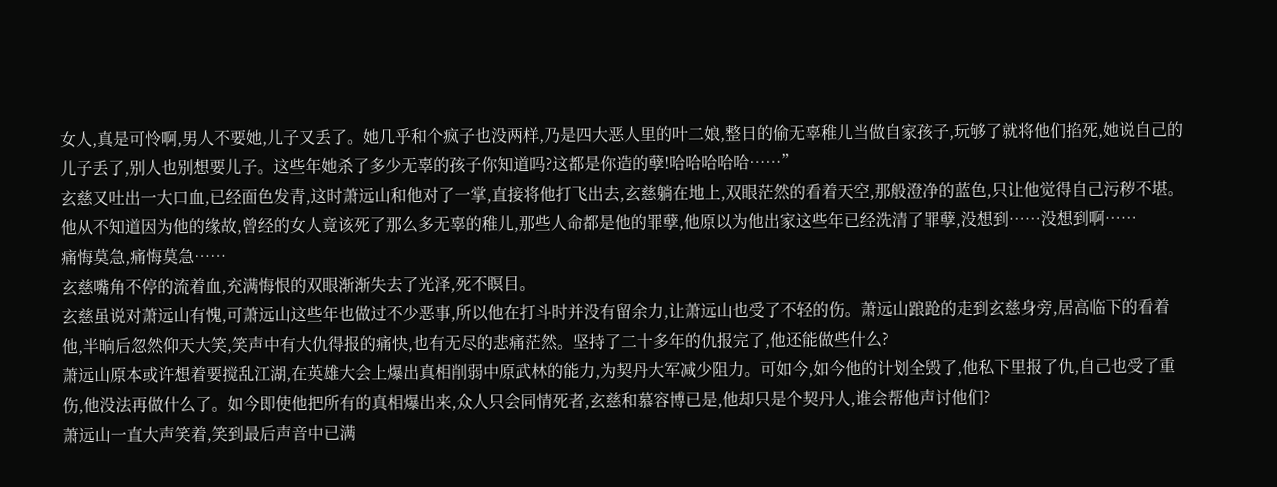女人,真是可怜啊,男人不要她,儿子又丢了。她几乎和个疯子也没两样,乃是四大恶人里的叶二娘,整日的偷无辜稚儿当做自家孩子,玩够了就将他们掐死,她说自己的儿子丢了,别人也别想要儿子。这些年她杀了多少无辜的孩子你知道吗?这都是你造的孽!哈哈哈哈哈……”
玄慈又吐出一大口血,已经面色发青,这时萧远山和他对了一掌,直接将他打飞出去,玄慈躺在地上,双眼茫然的看着天空,那般澄净的蓝色,只让他觉得自己污秽不堪。他从不知道因为他的缘故,曾经的女人竟该死了那么多无辜的稚儿,那些人命都是他的罪孽,他原以为他出家这些年已经洗清了罪孽,没想到……没想到啊……
痛悔莫急,痛悔莫急……
玄慈嘴角不停的流着血,充满悔恨的双眼渐渐失去了光泽,死不瞑目。
玄慈虽说对萧远山有愧,可萧远山这些年也做过不少恶事,所以他在打斗时并没有留余力,让萧远山也受了不轻的伤。萧远山踉跄的走到玄慈身旁,居高临下的看着他,半晌后忽然仰天大笑,笑声中有大仇得报的痛快,也有无尽的悲痛茫然。坚持了二十多年的仇报完了,他还能做些什么?
萧远山原本或许想着要搅乱江湖,在英雄大会上爆出真相削弱中原武林的能力,为契丹大军减少阻力。可如今,如今他的计划全毁了,他私下里报了仇,自己也受了重伤,他没法再做什么了。如今即使他把所有的真相爆出来,众人只会同情死者,玄慈和慕容博已是,他却只是个契丹人,谁会帮他声讨他们?
萧远山一直大声笑着,笑到最后声音中已满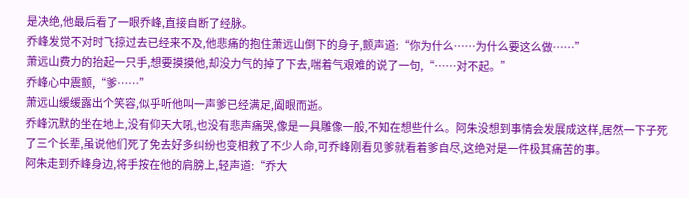是决绝,他最后看了一眼乔峰,直接自断了经脉。
乔峰发觉不对时飞掠过去已经来不及,他悲痛的抱住萧远山倒下的身子,颤声道:“你为什么……为什么要这么做……”
萧远山费力的抬起一只手,想要摸摸他,却没力气的掉了下去,喘着气艰难的说了一句,“……对不起。”
乔峰心中震颤,“爹……”
萧远山缓缓露出个笑容,似乎听他叫一声爹已经满足,阖眼而逝。
乔峰沉默的坐在地上,没有仰天大吼,也没有悲声痛哭,像是一具雕像一般,不知在想些什么。阿朱没想到事情会发展成这样,居然一下子死了三个长辈,虽说他们死了免去好多纠纷也变相救了不少人命,可乔峰刚看见爹就看着爹自尽,这绝对是一件极其痛苦的事。
阿朱走到乔峰身边,将手按在他的肩膀上,轻声道:“乔大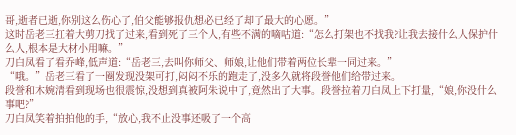哥,逝者已逝,你别这么伤心了,伯父能够报仇想必已经了却了最大的心愿。”
这时岳老三扛着大剪刀找了过来,看到死了三个人,有些不满的嘀咕道:“怎么打架也不找我?让我去接什么人保护什么人,根本是大材小用嘛。”
刀白凤看了看乔峰,低声道:“岳老三,去叫你师父、师娘,让他们带着两位长辈一同过来。”
“哦。”岳老三看了一圈发现没架可打,闷闷不乐的跑走了,没多久就将段誉他们给带过来。
段誉和木婉清看到现场也很震惊,没想到真被阿朱说中了,竟然出了大事。段誉拉着刀白凤上下打量,“娘,你没什么事吧?”
刀白凤笑着拍拍他的手,“放心,我不止没事还吸了一个高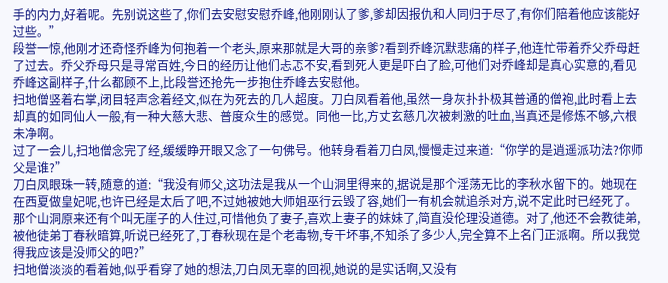手的内力,好着呢。先别说这些了,你们去安慰安慰乔峰,他刚刚认了爹,爹却因报仇和人同归于尽了,有你们陪着他应该能好过些。”
段誉一惊,他刚才还奇怪乔峰为何抱着一个老头,原来那就是大哥的亲爹?看到乔峰沉默悲痛的样子,他连忙带着乔父乔母赶了过去。乔父乔母只是寻常百姓,今日的经历让他们忐忑不安,看到死人更是吓白了脸,可他们对乔峰却是真心实意的,看见乔峰这副样子,什么都顾不上,比段誉还抢先一步抱住乔峰去安慰他。
扫地僧竖着右掌,闭目轻声念着经文,似在为死去的几人超度。刀白凤看着他,虽然一身灰扑扑极其普通的僧袍,此时看上去却真的如同仙人一般,有一种大慈大悲、普度众生的感觉。同他一比,方丈玄慈几次被刺激的吐血,当真还是修炼不够,六根未净啊。
过了一会儿,扫地僧念完了经,缓缓睁开眼又念了一句佛号。他转身看着刀白凤,慢慢走过来道:“你学的是逍遥派功法?你师父是谁?”
刀白凤眼珠一转,随意的道:“我没有师父,这功法是我从一个山洞里得来的,据说是那个淫荡无比的李秋水留下的。她现在在西夏做皇妃呢,也许已经是太后了吧,不过她被她大师姐巫行云毁了容,她们一有机会就追杀对方,说不定此时已经死了。那个山洞原来还有个叫无崖子的人住过,可惜他负了妻子,喜欢上妻子的妹妹了,简直没伦理没道德。对了,他还不会教徒弟,被他徒弟丁春秋暗算,听说已经死了,丁春秋现在是个老毒物,专干坏事,不知杀了多少人,完全算不上名门正派啊。所以我觉得我应该是没师父的吧?”
扫地僧淡淡的看着她,似乎看穿了她的想法,刀白凤无辜的回视,她说的是实话啊,又没有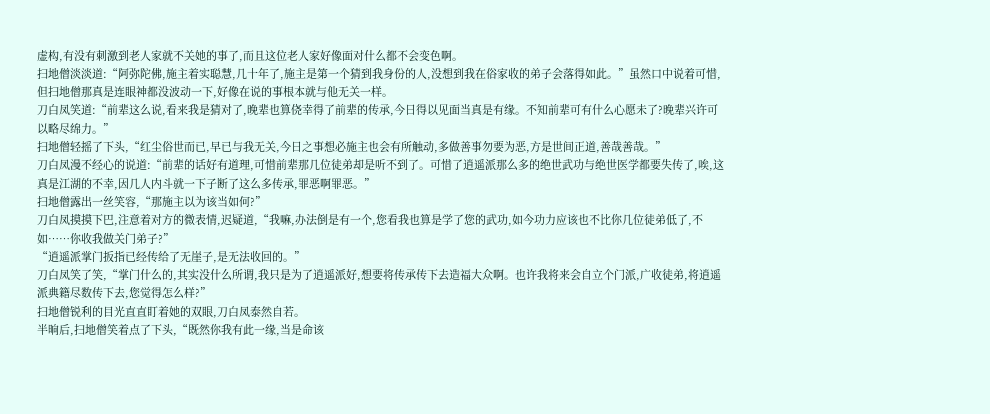虚构,有没有刺激到老人家就不关她的事了,而且这位老人家好像面对什么都不会变色啊。
扫地僧淡淡道:“阿弥陀佛,施主着实聪慧,几十年了,施主是第一个猜到我身份的人,没想到我在俗家收的弟子会落得如此。”虽然口中说着可惜,但扫地僧那真是连眼神都没波动一下,好像在说的事根本就与他无关一样。
刀白凤笑道:“前辈这么说,看来我是猜对了,晚辈也算侥幸得了前辈的传承,今日得以见面当真是有缘。不知前辈可有什么心愿未了?晚辈兴许可以略尽绵力。”
扫地僧轻摇了下头,“红尘俗世而已,早已与我无关,今日之事想必施主也会有所触动,多做善事勿要为恶,方是世间正道,善哉善哉。”
刀白凤漫不经心的说道:“前辈的话好有道理,可惜前辈那几位徒弟却是听不到了。可惜了逍遥派那么多的绝世武功与绝世医学都要失传了,唉,这真是江湖的不幸,因几人内斗就一下子断了这么多传承,罪恶啊罪恶。”
扫地僧露出一丝笑容,“那施主以为该当如何?”
刀白凤摸摸下巴,注意着对方的微表情,迟疑道,“我嘛,办法倒是有一个,您看我也算是学了您的武功,如今功力应该也不比你几位徒弟低了,不如……你收我做关门弟子?”
“逍遥派掌门扳指已经传给了无崖子,是无法收回的。”
刀白凤笑了笑,“掌门什么的,其实没什么所谓,我只是为了逍遥派好,想要将传承传下去造福大众啊。也许我将来会自立个门派,广收徒弟,将逍遥派典籍尽数传下去,您觉得怎么样?”
扫地僧锐利的目光直直盯着她的双眼,刀白凤泰然自若。
半晌后,扫地僧笑着点了下头,“既然你我有此一缘,当是命该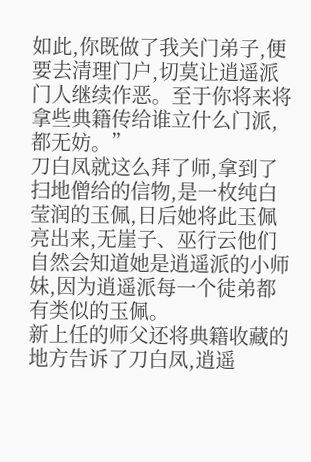如此,你既做了我关门弟子,便要去清理门户,切莫让逍遥派门人继续作恶。至于你将来将拿些典籍传给谁立什么门派,都无妨。”
刀白凤就这么拜了师,拿到了扫地僧给的信物,是一枚纯白莹润的玉佩,日后她将此玉佩亮出来,无崖子、巫行云他们自然会知道她是逍遥派的小师妹,因为逍遥派每一个徒弟都有类似的玉佩。
新上任的师父还将典籍收藏的地方告诉了刀白凤,逍遥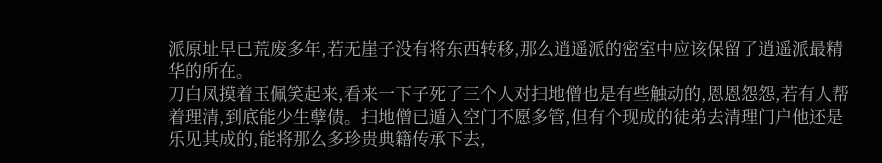派原址早已荒废多年,若无崖子没有将东西转移,那么逍遥派的密室中应该保留了逍遥派最精华的所在。
刀白凤摸着玉佩笑起来,看来一下子死了三个人对扫地僧也是有些触动的,恩恩怨怨,若有人帮着理清,到底能少生孽债。扫地僧已遁入空门不愿多管,但有个现成的徒弟去清理门户他还是乐见其成的,能将那么多珍贵典籍传承下去,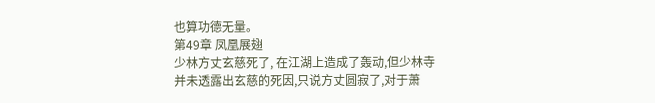也算功德无量。
第49章 凤凰展翅
少林方丈玄慈死了, 在江湖上造成了轰动,但少林寺并未透露出玄慈的死因,只说方丈圆寂了,对于萧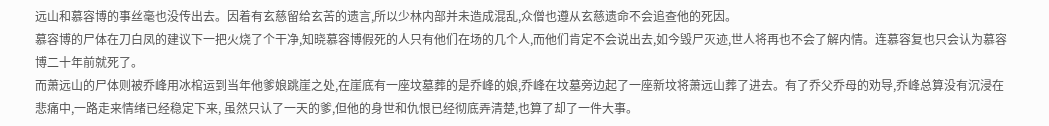远山和慕容博的事丝毫也没传出去。因着有玄慈留给玄苦的遗言,所以少林内部并未造成混乱,众僧也遵从玄慈遗命不会追查他的死因。
慕容博的尸体在刀白凤的建议下一把火烧了个干净,知晓慕容博假死的人只有他们在场的几个人,而他们肯定不会说出去,如今毁尸灭迹,世人将再也不会了解内情。连慕容复也只会认为慕容博二十年前就死了。
而萧远山的尸体则被乔峰用冰棺运到当年他爹娘跳崖之处,在崖底有一座坟墓葬的是乔峰的娘,乔峰在坟墓旁边起了一座新坟将萧远山葬了进去。有了乔父乔母的劝导,乔峰总算没有沉浸在悲痛中,一路走来情绪已经稳定下来, 虽然只认了一天的爹,但他的身世和仇恨已经彻底弄清楚,也算了却了一件大事。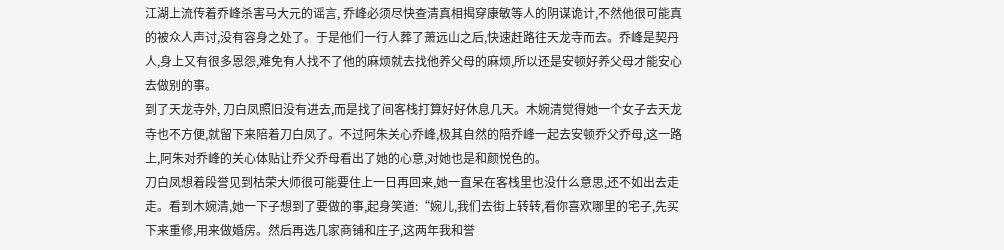江湖上流传着乔峰杀害马大元的谣言, 乔峰必须尽快查清真相揭穿康敏等人的阴谋诡计,不然他很可能真的被众人声讨,没有容身之处了。于是他们一行人葬了萧远山之后,快速赶路往天龙寺而去。乔峰是契丹人,身上又有很多恩怨,难免有人找不了他的麻烦就去找他养父母的麻烦,所以还是安顿好养父母才能安心去做别的事。
到了天龙寺外, 刀白凤照旧没有进去,而是找了间客栈打算好好休息几天。木婉清觉得她一个女子去天龙寺也不方便,就留下来陪着刀白凤了。不过阿朱关心乔峰,极其自然的陪乔峰一起去安顿乔父乔母,这一路上,阿朱对乔峰的关心体贴让乔父乔母看出了她的心意,对她也是和颜悦色的。
刀白凤想着段誉见到枯荣大师很可能要住上一日再回来,她一直呆在客栈里也没什么意思,还不如出去走走。看到木婉清,她一下子想到了要做的事,起身笑道:“婉儿,我们去街上转转,看你喜欢哪里的宅子,先买下来重修,用来做婚房。然后再选几家商铺和庄子,这两年我和誉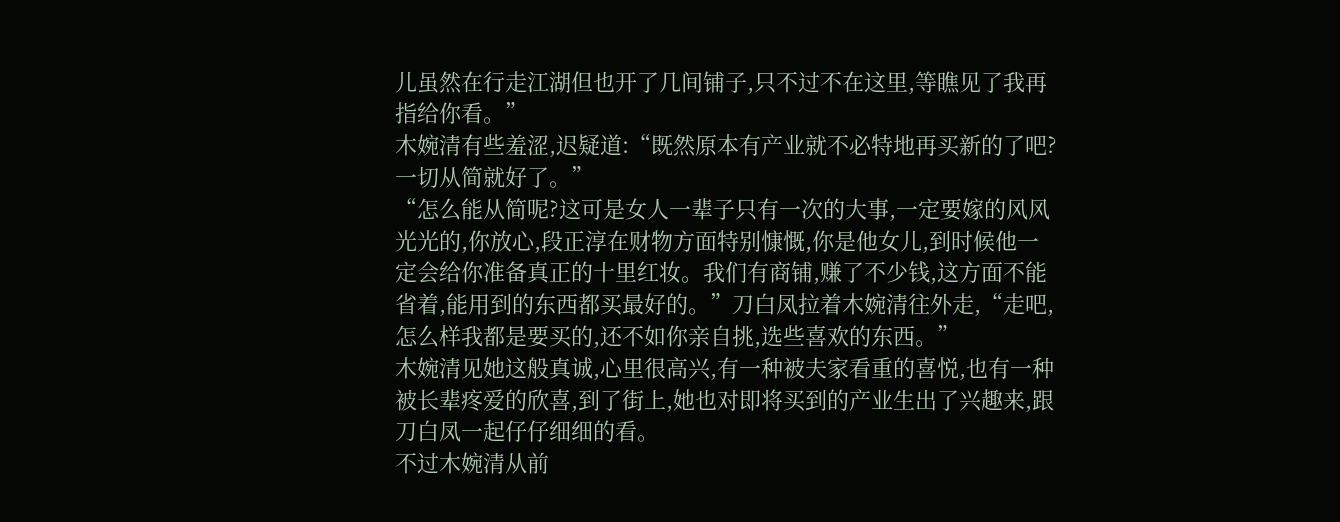儿虽然在行走江湖但也开了几间铺子,只不过不在这里,等瞧见了我再指给你看。”
木婉清有些羞涩,迟疑道:“既然原本有产业就不必特地再买新的了吧?一切从简就好了。”
“怎么能从简呢?这可是女人一辈子只有一次的大事,一定要嫁的风风光光的,你放心,段正淳在财物方面特别慷慨,你是他女儿,到时候他一定会给你准备真正的十里红妆。我们有商铺,赚了不少钱,这方面不能省着,能用到的东西都买最好的。”刀白凤拉着木婉清往外走,“走吧,怎么样我都是要买的,还不如你亲自挑,选些喜欢的东西。”
木婉清见她这般真诚,心里很高兴,有一种被夫家看重的喜悦,也有一种被长辈疼爱的欣喜,到了街上,她也对即将买到的产业生出了兴趣来,跟刀白凤一起仔仔细细的看。
不过木婉清从前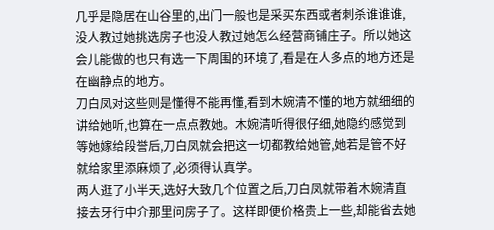几乎是隐居在山谷里的,出门一般也是采买东西或者刺杀谁谁谁,没人教过她挑选房子也没人教过她怎么经营商铺庄子。所以她这会儿能做的也只有选一下周围的环境了,看是在人多点的地方还是在幽静点的地方。
刀白凤对这些则是懂得不能再懂,看到木婉清不懂的地方就细细的讲给她听,也算在一点点教她。木婉清听得很仔细,她隐约感觉到等她嫁给段誉后,刀白凤就会把这一切都教给她管,她若是管不好就给家里添麻烦了,必须得认真学。
两人逛了小半天,选好大致几个位置之后,刀白凤就带着木婉清直接去牙行中介那里问房子了。这样即便价格贵上一些,却能省去她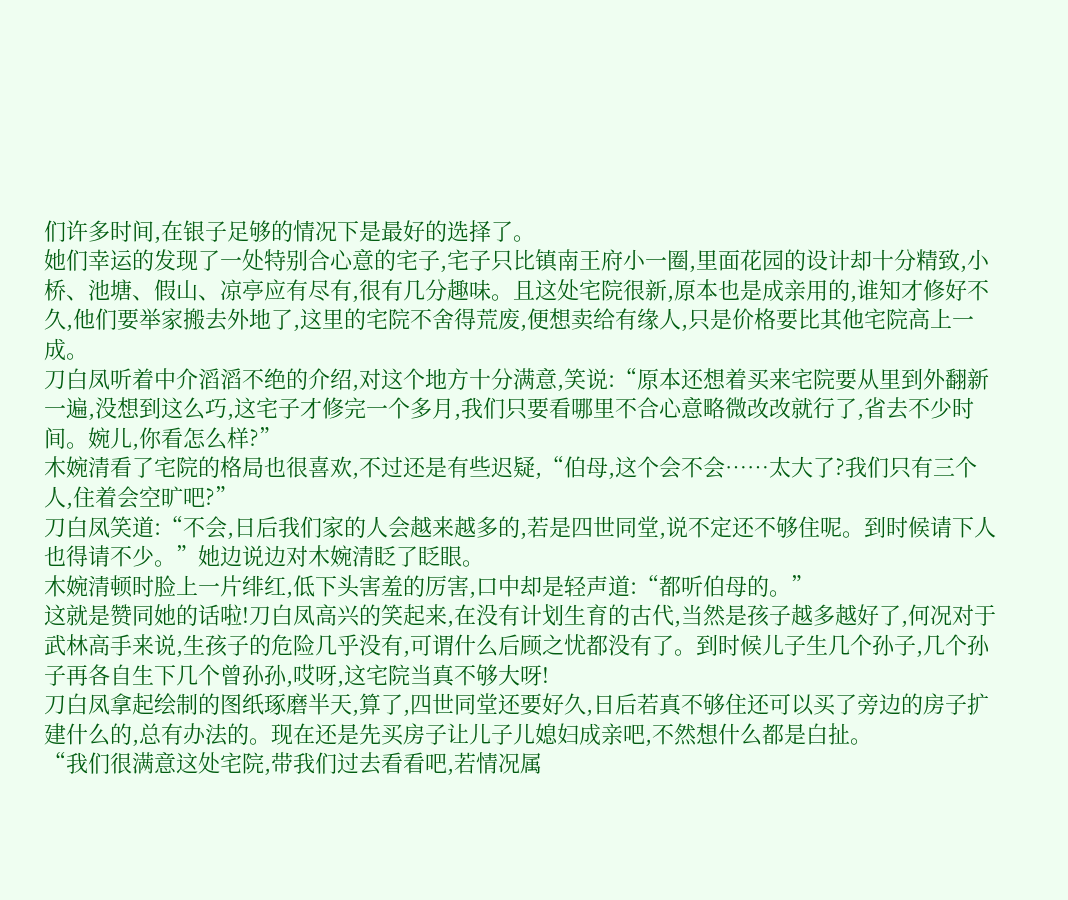们许多时间,在银子足够的情况下是最好的选择了。
她们幸运的发现了一处特别合心意的宅子,宅子只比镇南王府小一圈,里面花园的设计却十分精致,小桥、池塘、假山、凉亭应有尽有,很有几分趣味。且这处宅院很新,原本也是成亲用的,谁知才修好不久,他们要举家搬去外地了,这里的宅院不舍得荒废,便想卖给有缘人,只是价格要比其他宅院高上一成。
刀白凤听着中介滔滔不绝的介绍,对这个地方十分满意,笑说:“原本还想着买来宅院要从里到外翻新一遍,没想到这么巧,这宅子才修完一个多月,我们只要看哪里不合心意略微改改就行了,省去不少时间。婉儿,你看怎么样?”
木婉清看了宅院的格局也很喜欢,不过还是有些迟疑,“伯母,这个会不会……太大了?我们只有三个人,住着会空旷吧?”
刀白凤笑道:“不会,日后我们家的人会越来越多的,若是四世同堂,说不定还不够住呢。到时候请下人也得请不少。”她边说边对木婉清眨了眨眼。
木婉清顿时脸上一片绯红,低下头害羞的厉害,口中却是轻声道:“都听伯母的。”
这就是赞同她的话啦!刀白凤高兴的笑起来,在没有计划生育的古代,当然是孩子越多越好了,何况对于武林高手来说,生孩子的危险几乎没有,可谓什么后顾之忧都没有了。到时候儿子生几个孙子,几个孙子再各自生下几个曾孙孙,哎呀,这宅院当真不够大呀!
刀白凤拿起绘制的图纸琢磨半天,算了,四世同堂还要好久,日后若真不够住还可以买了旁边的房子扩建什么的,总有办法的。现在还是先买房子让儿子儿媳妇成亲吧,不然想什么都是白扯。
“我们很满意这处宅院,带我们过去看看吧,若情况属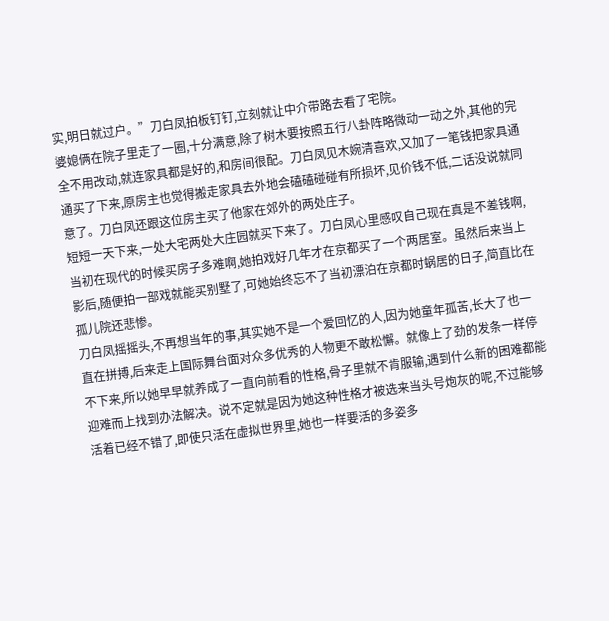实,明日就过户。”刀白凤拍板钉钉,立刻就让中介带路去看了宅院。
婆媳俩在院子里走了一圈,十分满意,除了树木要按照五行八卦阵略微动一动之外,其他的完全不用改动,就连家具都是好的,和房间很配。刀白凤见木婉清喜欢,又加了一笔钱把家具通通买了下来,原房主也觉得搬走家具去外地会磕磕碰碰有所损坏,见价钱不低,二话没说就同意了。刀白凤还跟这位房主买了他家在郊外的两处庄子。
短短一天下来,一处大宅两处大庄园就买下来了。刀白凤心里感叹自己现在真是不差钱啊,当初在现代的时候买房子多难啊,她拍戏好几年才在京都买了一个两居室。虽然后来当上影后,随便拍一部戏就能买别墅了,可她始终忘不了当初漂泊在京都时蜗居的日子,简直比在孤儿院还悲惨。
刀白凤摇摇头,不再想当年的事,其实她不是一个爱回忆的人,因为她童年孤苦,长大了也一直在拼搏,后来走上国际舞台面对众多优秀的人物更不敢松懈。就像上了劲的发条一样停不下来,所以她早早就养成了一直向前看的性格,骨子里就不肯服输,遇到什么新的困难都能迎难而上找到办法解决。说不定就是因为她这种性格才被选来当头号炮灰的呢,不过能够活着已经不错了,即使只活在虚拟世界里,她也一样要活的多姿多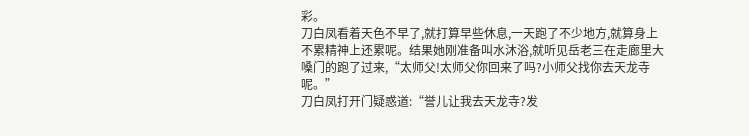彩。
刀白凤看着天色不早了,就打算早些休息,一天跑了不少地方,就算身上不累精神上还累呢。结果她刚准备叫水沐浴,就听见岳老三在走廊里大嗓门的跑了过来,“太师父!太师父你回来了吗?小师父找你去天龙寺呢。”
刀白凤打开门疑惑道:“誉儿让我去天龙寺?发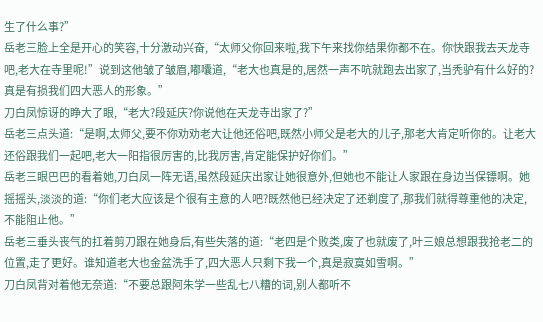生了什么事?”
岳老三脸上全是开心的笑容,十分激动兴奋,“太师父你回来啦,我下午来找你结果你都不在。你快跟我去天龙寺吧,老大在寺里呢!”说到这他皱了皱眉,嘟囔道,“老大也真是的,居然一声不吭就跑去出家了,当秃驴有什么好的?真是有损我们四大恶人的形象。”
刀白凤惊讶的睁大了眼,“老大?段延庆?你说他在天龙寺出家了?”
岳老三点头道:“是啊,太师父,要不你劝劝老大让他还俗吧,既然小师父是老大的儿子,那老大肯定听你的。让老大还俗跟我们一起吧,老大一阳指很厉害的,比我厉害,肯定能保护好你们。”
岳老三眼巴巴的看着她,刀白凤一阵无语,虽然段延庆出家让她很意外,但她也不能让人家跟在身边当保镖啊。她摇摇头,淡淡的道:“你们老大应该是个很有主意的人吧?既然他已经决定了还剃度了,那我们就得尊重他的决定,不能阻止他。”
岳老三垂头丧气的扛着剪刀跟在她身后,有些失落的道:“老四是个败类,废了也就废了,叶三娘总想跟我抢老二的位置,走了更好。谁知道老大也金盆洗手了,四大恶人只剩下我一个,真是寂寞如雪啊。”
刀白凤背对着他无奈道:“不要总跟阿朱学一些乱七八糟的词,别人都听不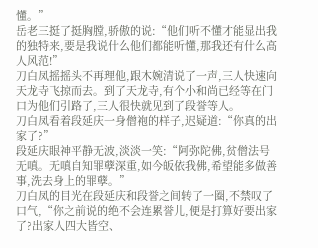懂。”
岳老三挺了挺胸膛,骄傲的说:“他们听不懂才能显出我的独特来,要是我说什么他们都能听懂,那我还有什么高人风范!”
刀白凤摇摇头不再理他,跟木婉清说了一声,三人快速向天龙寺飞掠而去。到了天龙寺,有个小和尚已经等在门口为他们引路了,三人很快就见到了段誉等人。
刀白凤看着段延庆一身僧袍的样子,迟疑道:“你真的出家了?”
段延庆眼神平静无波,淡淡一笑:“阿弥陀佛,贫僧法号无嗔。无嗔自知罪孽深重,如今皈依我佛,希望能多做善事,洗去身上的罪孽。”
刀白凤的目光在段延庆和段誉之间转了一圈,不禁叹了口气,“你之前说的绝不会连累誉儿,便是打算好要出家了?出家人四大皆空、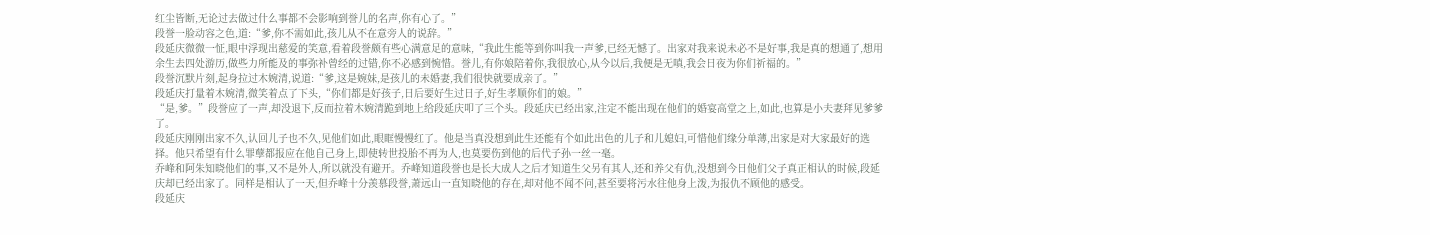红尘皆断,无论过去做过什么事都不会影响到誉儿的名声,你有心了。”
段誉一脸动容之色,道:“爹,你不需如此,孩儿从不在意旁人的说辞。”
段延庆微微一怔,眼中浮现出慈爱的笑意,看着段誉颇有些心满意足的意味,“我此生能等到你叫我一声爹,已经无憾了。出家对我来说未必不是好事,我是真的想通了,想用余生去四处游历,做些力所能及的事弥补曾经的过错,你不必感到惋惜。誉儿,有你娘陪着你,我很放心,从今以后,我便是无嗔,我会日夜为你们祈福的。”
段誉沉默片刻,起身拉过木婉清,说道:“爹,这是婉妹,是孩儿的未婚妻,我们很快就要成亲了。”
段延庆打量着木婉清,微笑着点了下头,“你们都是好孩子,日后要好生过日子,好生孝顺你们的娘。”
“是,爹。”段誉应了一声,却没退下,反而拉着木婉清跪到地上给段延庆叩了三个头。段延庆已经出家,注定不能出现在他们的婚宴高堂之上,如此,也算是小夫妻拜见爹爹了。
段延庆刚刚出家不久,认回儿子也不久,见他们如此,眼眶慢慢红了。他是当真没想到此生还能有个如此出色的儿子和儿媳妇,可惜他们缘分单薄,出家是对大家最好的选择。他只希望有什么罪孽都报应在他自己身上,即使转世投胎不再为人,也莫要伤到他的后代子孙一丝一毫。
乔峰和阿朱知晓他们的事,又不是外人,所以就没有避开。乔峰知道段誉也是长大成人之后才知道生父另有其人,还和养父有仇,没想到今日他们父子真正相认的时候,段延庆却已经出家了。同样是相认了一天,但乔峰十分羡慕段誉,萧远山一直知晓他的存在,却对他不闻不问,甚至要将污水往他身上泼,为报仇不顾他的感受。
段延庆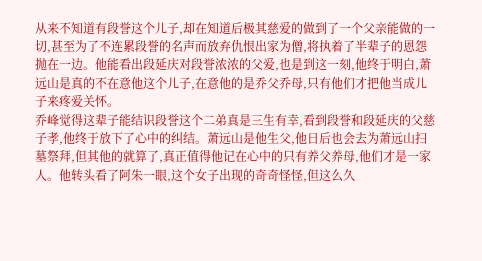从来不知道有段誉这个儿子,却在知道后极其慈爱的做到了一个父亲能做的一切,甚至为了不连累段誉的名声而放弃仇恨出家为僧,将执着了半辈子的恩怨抛在一边。他能看出段延庆对段誉浓浓的父爱,也是到这一刻,他终于明白,萧远山是真的不在意他这个儿子,在意他的是乔父乔母,只有他们才把他当成儿子来疼爱关怀。
乔峰觉得这辈子能结识段誉这个二弟真是三生有幸,看到段誉和段延庆的父慈子孝,他终于放下了心中的纠结。萧远山是他生父,他日后也会去为萧远山扫墓祭拜,但其他的就算了,真正值得他记在心中的只有养父养母,他们才是一家人。他转头看了阿朱一眼,这个女子出现的奇奇怪怪,但这么久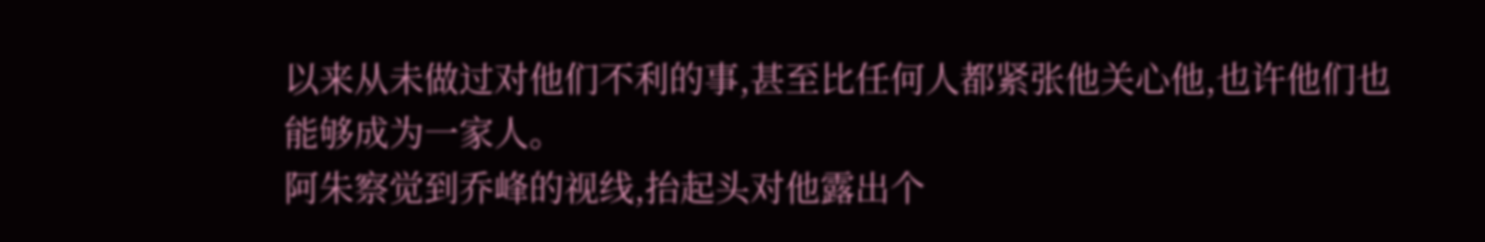以来从未做过对他们不利的事,甚至比任何人都紧张他关心他,也许他们也能够成为一家人。
阿朱察觉到乔峰的视线,抬起头对他露出个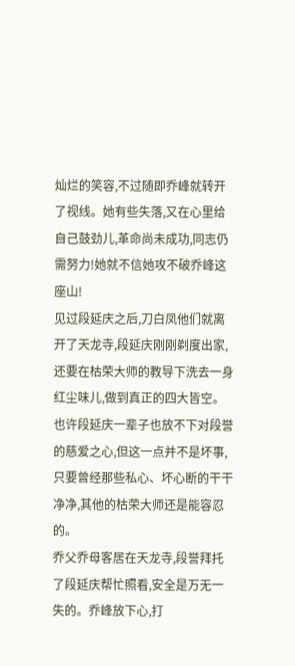灿烂的笑容,不过随即乔峰就转开了视线。她有些失落,又在心里给自己鼓劲儿,革命尚未成功,同志仍需努力!她就不信她攻不破乔峰这座山!
见过段延庆之后,刀白凤他们就离开了天龙寺,段延庆刚刚剃度出家,还要在枯荣大师的教导下洗去一身红尘味儿,做到真正的四大皆空。也许段延庆一辈子也放不下对段誉的慈爱之心,但这一点并不是坏事,只要曾经那些私心、坏心断的干干净净,其他的枯荣大师还是能容忍的。
乔父乔母客居在天龙寺,段誉拜托了段延庆帮忙照看,安全是万无一失的。乔峰放下心,打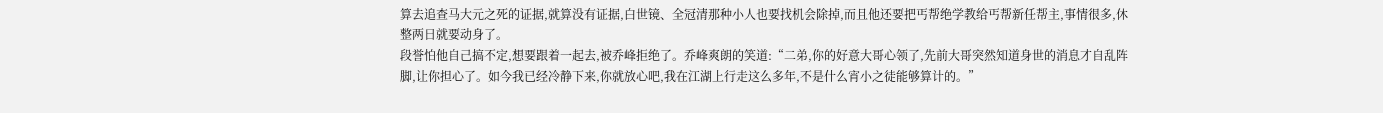算去追查马大元之死的证据,就算没有证据,白世镜、全冠清那种小人也要找机会除掉,而且他还要把丐帮绝学教给丐帮新任帮主,事情很多,休整两日就要动身了。
段誉怕他自己搞不定,想要跟着一起去,被乔峰拒绝了。乔峰爽朗的笑道:“二弟,你的好意大哥心领了,先前大哥突然知道身世的消息才自乱阵脚,让你担心了。如今我已经冷静下来,你就放心吧,我在江湖上行走这么多年,不是什么宵小之徒能够算计的。”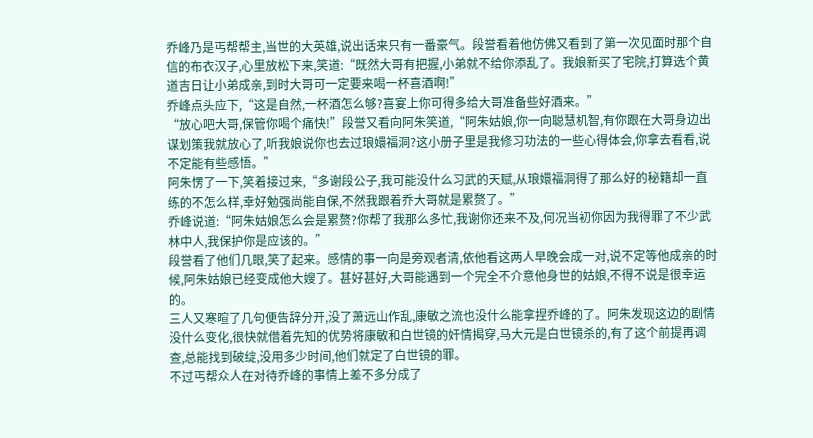乔峰乃是丐帮帮主,当世的大英雄,说出话来只有一番豪气。段誉看着他仿佛又看到了第一次见面时那个自信的布衣汉子,心里放松下来,笑道:“既然大哥有把握,小弟就不给你添乱了。我娘新买了宅院,打算选个黄道吉日让小弟成亲,到时大哥可一定要来喝一杯喜酒啊!”
乔峰点头应下,“这是自然,一杯酒怎么够?喜宴上你可得多给大哥准备些好酒来。”
“放心吧大哥,保管你喝个痛快!”段誉又看向阿朱笑道,“阿朱姑娘,你一向聪慧机智,有你跟在大哥身边出谋划策我就放心了,听我娘说你也去过琅嬛福洞?这小册子里是我修习功法的一些心得体会,你拿去看看,说不定能有些感悟。”
阿朱愣了一下,笑着接过来,“多谢段公子,我可能没什么习武的天赋,从琅嬛福洞得了那么好的秘籍却一直练的不怎么样,幸好勉强尚能自保,不然我跟着乔大哥就是累赘了。”
乔峰说道:“阿朱姑娘怎么会是累赘?你帮了我那么多忙,我谢你还来不及,何况当初你因为我得罪了不少武林中人,我保护你是应该的。”
段誉看了他们几眼,笑了起来。感情的事一向是旁观者清,依他看这两人早晚会成一对,说不定等他成亲的时候,阿朱姑娘已经变成他大嫂了。甚好甚好,大哥能遇到一个完全不介意他身世的姑娘,不得不说是很幸运的。
三人又寒暄了几句便告辞分开,没了萧远山作乱,康敏之流也没什么能拿捏乔峰的了。阿朱发现这边的剧情没什么变化,很快就借着先知的优势将康敏和白世镜的奸情揭穿,马大元是白世镜杀的,有了这个前提再调查,总能找到破绽,没用多少时间,他们就定了白世镜的罪。
不过丐帮众人在对待乔峰的事情上差不多分成了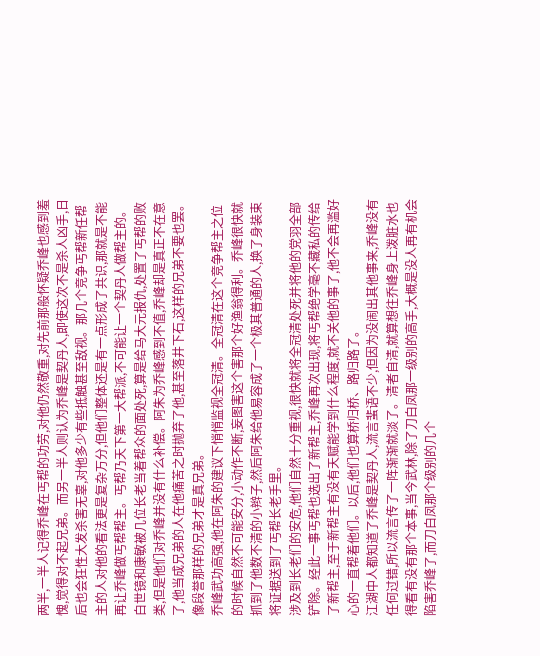两半,一半人记得乔峰在丐帮的功劳,对他仍然敬重,对先前那般怀疑乔峰也感到羞愧,觉得对不起兄弟。而另一半人则认为乔峰是契丹人,即使这次不是杀人凶手,日后也会狂性大发杀害无辜,对他多少有些抵触甚至敌视。那几个竞争丐帮新任帮主的人对他的看法更是复杂万分,但他们整体还是有一点形成了共识,那就是不能再让乔峰做丐帮帮主。丐帮乃天下第一大帮派,不可能让一个契丹人做帮主的。
白世镜和康敏被几位长老当着帮众的面处死,算是给马大元报仇,处置了丐帮的败类,但是他们对乔峰并没有什么补偿。阿朱为乔峰感到不值,乔峰却是真正不在意了,他当成兄弟的人在他痛苦之时抛弃了他,甚至落井下石,这样的兄弟不要也罢。像段誉那样的兄弟才是真兄弟。
乔峰武功高强,他在阿朱的建议下悄悄监视全冠清。全冠清在这个竞争帮主之位的时候自然不可能安分,小动作不断,妄图害这个害那个好渔翁得利。乔峰很快就抓到了他数不清的小辫子,然后阿朱给他易容成了一个极其普通的人,换了身装束将证据送到了丐帮长老手里。
涉及到长老们的安危,他们自然十分重视,很快就将全冠清处死并将他的党羽全部铲除。经此一事丐帮也选出了新帮主,乔峰再次出现,将丐帮绝学毫不藏私的传给了新帮主,至于新帮主有没有天赋能学到什么程度,就不关他的事了,他不会再滥好心的一直帮着他们。以后,他们也算桥归桥、路归路了。
江湖中人都知道了乔峰是契丹人,流言蜚语不少,但因为没闹出其他事来,乔峰没有任何过错,所以流言传了一阵渐渐就淡了。清者自清,就算想往乔峰身上泼脏水也得看有没有那个本事,当今武林,除了刀白凤那一级别的高手,大概是没人再有机会陷害乔峰了,而刀白凤那个级别的几个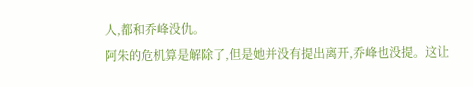人,都和乔峰没仇。
阿朱的危机算是解除了,但是她并没有提出离开,乔峰也没提。这让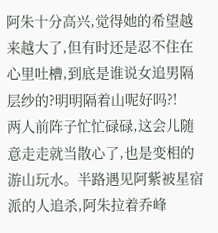阿朱十分高兴,觉得她的希望越来越大了,但有时还是忍不住在心里吐槽,到底是谁说女追男隔层纱的?明明隔着山呢好吗?!
两人前阵子忙忙碌碌,这会儿随意走走就当散心了,也是变相的游山玩水。半路遇见阿紫被星宿派的人追杀,阿朱拉着乔峰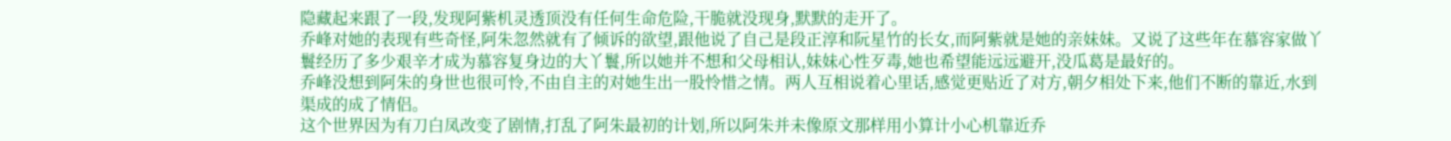隐藏起来跟了一段,发现阿紫机灵透顶没有任何生命危险,干脆就没现身,默默的走开了。
乔峰对她的表现有些奇怪,阿朱忽然就有了倾诉的欲望,跟他说了自己是段正淳和阮星竹的长女,而阿紫就是她的亲妹妹。又说了这些年在慕容家做丫鬟经历了多少艰辛才成为慕容复身边的大丫鬟,所以她并不想和父母相认,妹妹心性歹毒,她也希望能远远避开,没瓜葛是最好的。
乔峰没想到阿朱的身世也很可怜,不由自主的对她生出一股怜惜之情。两人互相说着心里话,感觉更贴近了对方,朝夕相处下来,他们不断的靠近,水到渠成的成了情侣。
这个世界因为有刀白凤改变了剧情,打乱了阿朱最初的计划,所以阿朱并未像原文那样用小算计小心机靠近乔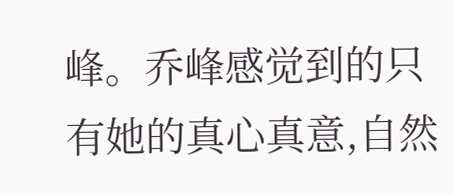峰。乔峰感觉到的只有她的真心真意,自然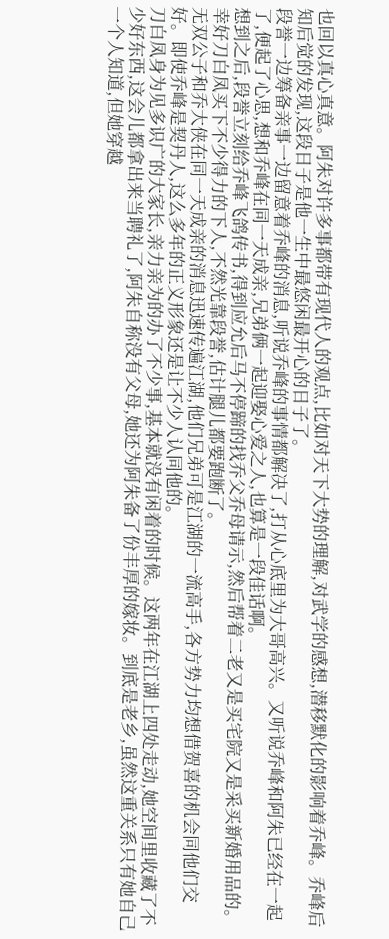也回以真心真意。阿朱对许多事都带有现代人的观点,比如对天下大势的理解,对武学的感想,潜移默化的影响着乔峰。乔峰后知后觉的发现,这段日子是他一生中最悠闲最开心的日子了。
段誉一边筹备亲事一边留意着乔峰的消息,听说乔峰的事情都解决了,打从心底里为大哥高兴。又听说乔峰和阿朱已经在一起了,便起了心思,想和乔峰在同一天成亲,兄弟俩一起迎娶心爱之人,也算是一段佳话啊。
想到之后,段誉立刻给乔峰飞鸽传书,得到应允后马不停蹄的找乔父乔母请示,然后帮着二老又是买宅院又是采买新婚用品的。幸好刀白凤买下不少得力的下人,不然光靠段誉,估计腿儿都要跑断了。
无双公子和乔大侠在同一天成亲的消息迅速传遍江湖,他们兄弟可是江湖的一流高手,各方势力均想借贺喜的机会同他们交好。即使乔峰是契丹人,这么多年的正义形象还是让不少人认同他的。
刀白凤身为见多识广的大家长,亲力亲为的办了不少事,基本就没有闲着的时候。这两年在江湖上四处走动,她空间里收藏了不少好东西,这会儿都拿出来当聘礼了,阿朱自称没有父母,她还为阿朱备了份丰厚的嫁妆。到底是老乡,虽然这重关系只有她自己一个人知道,但她穿越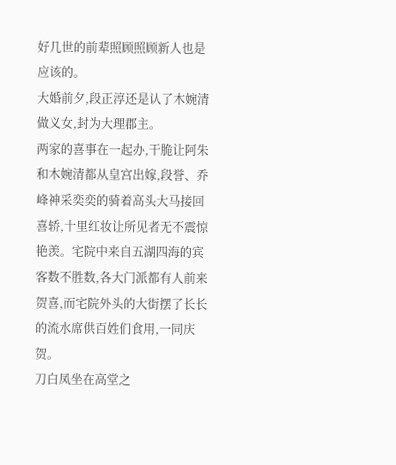好几世的前辈照顾照顾新人也是应该的。
大婚前夕,段正淳还是认了木婉清做义女,封为大理郡主。
两家的喜事在一起办,干脆让阿朱和木婉清都从皇宫出嫁,段誉、乔峰神采奕奕的骑着高头大马接回喜轿,十里红妆让所见者无不震惊艳羡。宅院中来自五湖四海的宾客数不胜数,各大门派都有人前来贺喜,而宅院外头的大街摆了长长的流水席供百姓们食用,一同庆贺。
刀白凤坐在高堂之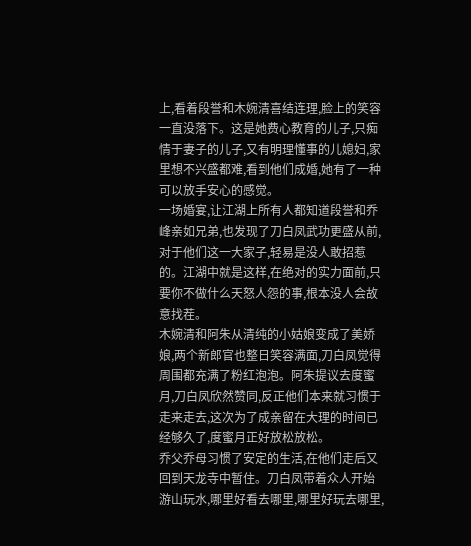上,看着段誉和木婉清喜结连理,脸上的笑容一直没落下。这是她费心教育的儿子,只痴情于妻子的儿子,又有明理懂事的儿媳妇,家里想不兴盛都难,看到他们成婚,她有了一种可以放手安心的感觉。
一场婚宴,让江湖上所有人都知道段誉和乔峰亲如兄弟,也发现了刀白凤武功更盛从前,对于他们这一大家子,轻易是没人敢招惹的。江湖中就是这样,在绝对的实力面前,只要你不做什么天怒人怨的事,根本没人会故意找茬。
木婉清和阿朱从清纯的小姑娘变成了美娇娘,两个新郎官也整日笑容满面,刀白凤觉得周围都充满了粉红泡泡。阿朱提议去度蜜月,刀白凤欣然赞同,反正他们本来就习惯于走来走去,这次为了成亲留在大理的时间已经够久了,度蜜月正好放松放松。
乔父乔母习惯了安定的生活,在他们走后又回到天龙寺中暂住。刀白凤带着众人开始游山玩水,哪里好看去哪里,哪里好玩去哪里,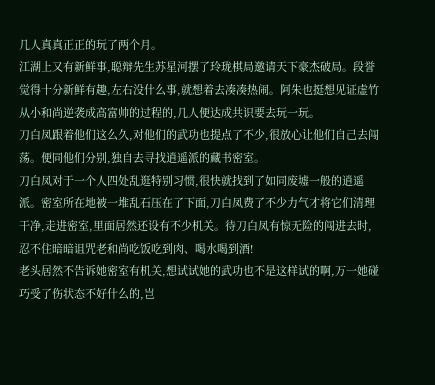几人真真正正的玩了两个月。
江湖上又有新鲜事,聪辩先生苏星河摆了玲珑棋局邀请天下豪杰破局。段誉觉得十分新鲜有趣,左右没什么事,就想着去凑凑热闹。阿朱也挺想见证虚竹从小和尚逆袭成高富帅的过程的,几人便达成共识要去玩一玩。
刀白凤跟着他们这么久,对他们的武功也提点了不少,很放心让他们自己去闯荡。便同他们分别,独自去寻找逍遥派的藏书密室。
刀白凤对于一个人四处乱逛特别习惯,很快就找到了如同废墟一般的逍遥派。密室所在地被一堆乱石压在了下面,刀白凤费了不少力气才将它们清理干净,走进密室,里面居然还设有不少机关。待刀白凤有惊无险的闯进去时,忍不住暗暗诅咒老和尚吃饭吃到肉、喝水喝到酒!
老头居然不告诉她密室有机关,想试试她的武功也不是这样试的啊,万一她碰巧受了伤状态不好什么的,岂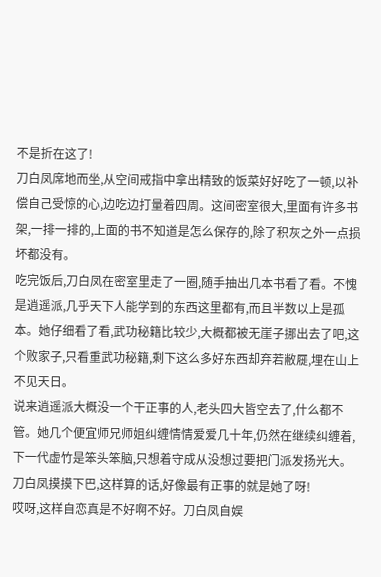不是折在这了!
刀白凤席地而坐,从空间戒指中拿出精致的饭菜好好吃了一顿,以补偿自己受惊的心,边吃边打量着四周。这间密室很大,里面有许多书架,一排一排的,上面的书不知道是怎么保存的,除了积灰之外一点损坏都没有。
吃完饭后,刀白凤在密室里走了一圈,随手抽出几本书看了看。不愧是逍遥派,几乎天下人能学到的东西这里都有,而且半数以上是孤本。她仔细看了看,武功秘籍比较少,大概都被无崖子挪出去了吧,这个败家子,只看重武功秘籍,剩下这么多好东西却弃若敝屣,埋在山上不见天日。
说来逍遥派大概没一个干正事的人,老头四大皆空去了,什么都不管。她几个便宜师兄师姐纠缠情情爱爱几十年,仍然在继续纠缠着,下一代虚竹是笨头笨脑,只想着守成从没想过要把门派发扬光大。
刀白凤摸摸下巴,这样算的话,好像最有正事的就是她了呀!
哎呀,这样自恋真是不好啊不好。刀白凤自娱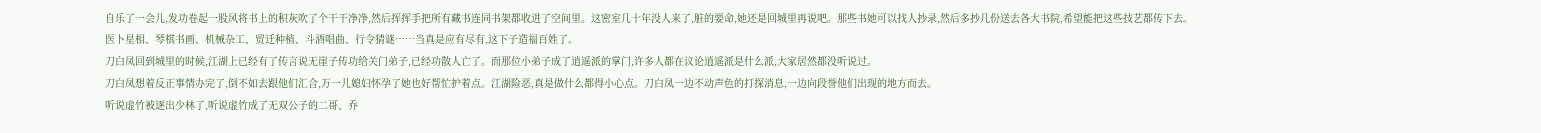自乐了一会儿,发功卷起一股风将书上的积灰吹了个干干净净,然后挥挥手把所有藏书连同书架都收进了空间里。这密室几十年没人来了,脏的要命,她还是回城里再说吧。那些书她可以找人抄录,然后多抄几份送去各大书院,希望能把这些技艺都传下去。
医卜星相、琴棋书画、机械杂工、贸迁种植、斗酒唱曲、行令猜谜……当真是应有尽有,这下子造福百姓了。
刀白凤回到城里的时候,江湖上已经有了传言说无崖子传功给关门弟子,已经功散人亡了。而那位小弟子成了逍遥派的掌门,许多人都在议论逍遥派是什么派,大家居然都没听说过。
刀白凤想着反正事情办完了,倒不如去跟他们汇合,万一儿媳妇怀孕了她也好帮忙护着点。江湖险恶,真是做什么都得小心点。刀白凤一边不动声色的打探消息,一边向段誉他们出现的地方而去。
听说虚竹被逐出少林了,听说虚竹成了无双公子的二哥、乔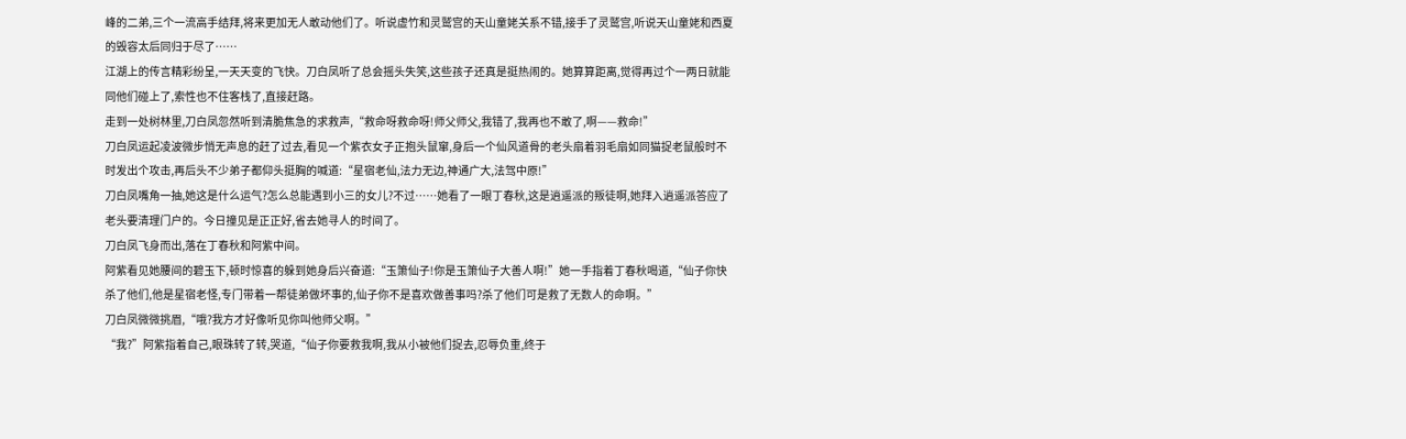峰的二弟,三个一流高手结拜,将来更加无人敢动他们了。听说虚竹和灵鹫宫的天山童姥关系不错,接手了灵鹫宫,听说天山童姥和西夏的毁容太后同归于尽了……
江湖上的传言精彩纷呈,一天天变的飞快。刀白凤听了总会摇头失笑,这些孩子还真是挺热闹的。她算算距离,觉得再过个一两日就能同他们碰上了,索性也不住客栈了,直接赶路。
走到一处树林里,刀白凤忽然听到清脆焦急的求救声,“救命呀救命呀!师父师父,我错了,我再也不敢了,啊——救命!”
刀白凤运起凌波微步悄无声息的赶了过去,看见一个紫衣女子正抱头鼠窜,身后一个仙风道骨的老头扇着羽毛扇如同猫捉老鼠般时不时发出个攻击,再后头不少弟子都仰头挺胸的喊道:“星宿老仙,法力无边,神通广大,法驾中原!”
刀白凤嘴角一抽,她这是什么运气?怎么总能遇到小三的女儿?不过……她看了一眼丁春秋,这是逍遥派的叛徒啊,她拜入逍遥派答应了老头要清理门户的。今日撞见是正正好,省去她寻人的时间了。
刀白凤飞身而出,落在丁春秋和阿紫中间。
阿紫看见她腰间的碧玉下,顿时惊喜的躲到她身后兴奋道:“玉箫仙子!你是玉箫仙子大善人啊!”她一手指着丁春秋喝道,“仙子你快杀了他们,他是星宿老怪,专门带着一帮徒弟做坏事的,仙子你不是喜欢做善事吗?杀了他们可是救了无数人的命啊。”
刀白凤微微挑眉,“哦?我方才好像听见你叫他师父啊。”
“我?”阿紫指着自己,眼珠转了转,哭道,“仙子你要救我啊,我从小被他们捉去,忍辱负重,终于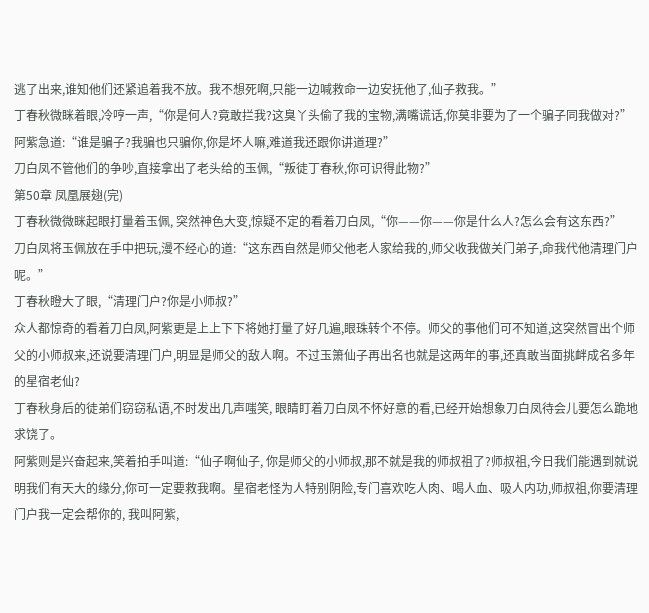逃了出来,谁知他们还紧追着我不放。我不想死啊,只能一边喊救命一边安抚他了,仙子救我。”
丁春秋微眯着眼,冷哼一声,“你是何人?竟敢拦我?这臭丫头偷了我的宝物,满嘴谎话,你莫非要为了一个骗子同我做对?”
阿紫急道:“谁是骗子?我骗也只骗你,你是坏人嘛,难道我还跟你讲道理?”
刀白凤不管他们的争吵,直接拿出了老头给的玉佩,“叛徒丁春秋,你可识得此物?”
第50章 凤凰展翅(完)
丁春秋微微眯起眼打量着玉佩, 突然神色大变,惊疑不定的看着刀白凤,“你——你——你是什么人?怎么会有这东西?”
刀白凤将玉佩放在手中把玩,漫不经心的道:“这东西自然是师父他老人家给我的,师父收我做关门弟子,命我代他清理门户呢。”
丁春秋瞪大了眼,“清理门户?你是小师叔?”
众人都惊奇的看着刀白凤,阿紫更是上上下下将她打量了好几遍,眼珠转个不停。师父的事他们可不知道,这突然冒出个师父的小师叔来,还说要清理门户,明显是师父的敌人啊。不过玉箫仙子再出名也就是这两年的事,还真敢当面挑衅成名多年的星宿老仙?
丁春秋身后的徒弟们窃窃私语,不时发出几声嗤笑, 眼睛盯着刀白凤不怀好意的看,已经开始想象刀白凤待会儿要怎么跪地求饶了。
阿紫则是兴奋起来,笑着拍手叫道:“仙子啊仙子, 你是师父的小师叔,那不就是我的师叔祖了?师叔祖,今日我们能遇到就说明我们有天大的缘分,你可一定要救我啊。星宿老怪为人特别阴险,专门喜欢吃人肉、喝人血、吸人内功,师叔祖,你要清理门户我一定会帮你的, 我叫阿紫,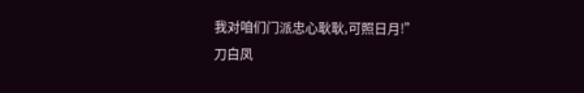我对咱们门派忠心耿耿,可照日月!”
刀白凤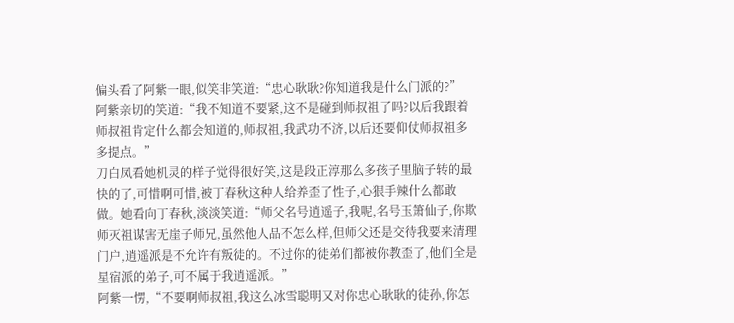偏头看了阿紫一眼,似笑非笑道:“忠心耿耿?你知道我是什么门派的?”
阿紫亲切的笑道:“我不知道不要紧,这不是碰到师叔祖了吗?以后我跟着师叔祖肯定什么都会知道的,师叔祖,我武功不济,以后还要仰仗师叔祖多多提点。”
刀白凤看她机灵的样子觉得很好笑,这是段正淳那么多孩子里脑子转的最快的了,可惜啊可惜,被丁春秋这种人给养歪了性子,心狠手辣什么都敢做。她看向丁春秋,淡淡笑道:“师父名号逍遥子,我呢,名号玉箫仙子,你欺师灭祖谋害无崖子师兄,虽然他人品不怎么样,但师父还是交待我要来清理门户,逍遥派是不允许有叛徒的。不过你的徒弟们都被你教歪了,他们全是星宿派的弟子,可不属于我逍遥派。”
阿紫一愣,“不要啊师叔祖,我这么冰雪聪明又对你忠心耿耿的徒孙,你怎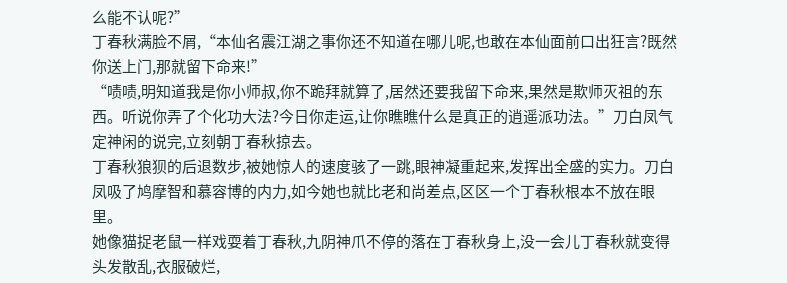么能不认呢?”
丁春秋满脸不屑,“本仙名震江湖之事你还不知道在哪儿呢,也敢在本仙面前口出狂言?既然你送上门,那就留下命来!”
“啧啧,明知道我是你小师叔,你不跪拜就算了,居然还要我留下命来,果然是欺师灭祖的东西。听说你弄了个化功大法?今日你走运,让你瞧瞧什么是真正的逍遥派功法。”刀白凤气定神闲的说完,立刻朝丁春秋掠去。
丁春秋狼狈的后退数步,被她惊人的速度骇了一跳,眼神凝重起来,发挥出全盛的实力。刀白凤吸了鸠摩智和慕容博的内力,如今她也就比老和尚差点,区区一个丁春秋根本不放在眼里。
她像猫捉老鼠一样戏耍着丁春秋,九阴神爪不停的落在丁春秋身上,没一会儿丁春秋就变得头发散乱,衣服破烂,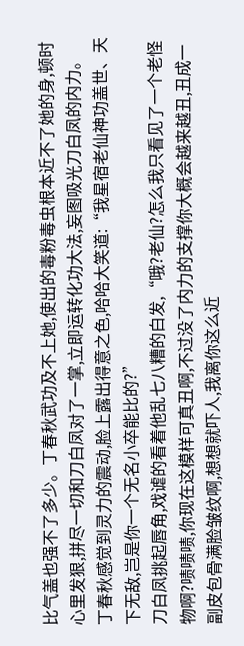比气盖也强不了多少。丁春秋武功及不上她,使出的毒粉毒虫根本近不了她的身,顿时心里发狠,拼尽一切和刀白凤对了一掌,立即运转化功大法,妄图吸光刀白凤的内力。
丁春秋感觉到灵力的震动,脸上露出得意之色,哈哈大笑道:“我星宿老仙神功盖世、天下无敌,岂是你一个无名小卒能比的?”
刀白凤挑起唇角,戏谑的看着他乱七八糟的白发,“哦?老仙?怎么我只看见了一个老怪物啊?啧啧啧,你现在这模样可真丑啊,不过没了内力的支撑你大概会越来越丑,丑成一副皮包骨满脸皱纹啊,想想就吓人,我离你这么近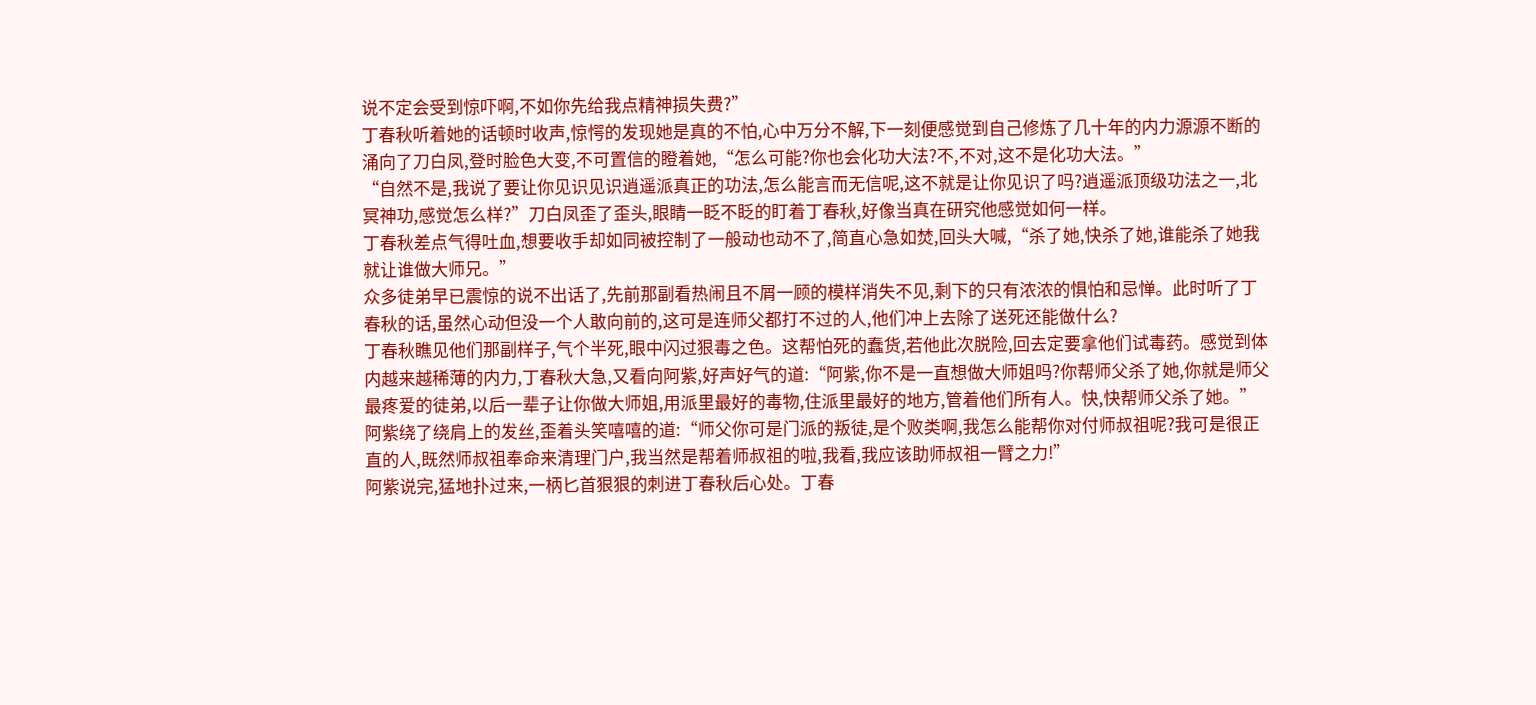说不定会受到惊吓啊,不如你先给我点精神损失费?”
丁春秋听着她的话顿时收声,惊愕的发现她是真的不怕,心中万分不解,下一刻便感觉到自己修炼了几十年的内力源源不断的涌向了刀白凤,登时脸色大变,不可置信的瞪着她,“怎么可能?你也会化功大法?不,不对,这不是化功大法。”
“自然不是,我说了要让你见识见识逍遥派真正的功法,怎么能言而无信呢,这不就是让你见识了吗?逍遥派顶级功法之一,北冥神功,感觉怎么样?”刀白凤歪了歪头,眼睛一眨不眨的盯着丁春秋,好像当真在研究他感觉如何一样。
丁春秋差点气得吐血,想要收手却如同被控制了一般动也动不了,简直心急如焚,回头大喊,“杀了她,快杀了她,谁能杀了她我就让谁做大师兄。”
众多徒弟早已震惊的说不出话了,先前那副看热闹且不屑一顾的模样消失不见,剩下的只有浓浓的惧怕和忌惮。此时听了丁春秋的话,虽然心动但没一个人敢向前的,这可是连师父都打不过的人,他们冲上去除了送死还能做什么?
丁春秋瞧见他们那副样子,气个半死,眼中闪过狠毒之色。这帮怕死的蠢货,若他此次脱险,回去定要拿他们试毒药。感觉到体内越来越稀薄的内力,丁春秋大急,又看向阿紫,好声好气的道:“阿紫,你不是一直想做大师姐吗?你帮师父杀了她,你就是师父最疼爱的徒弟,以后一辈子让你做大师姐,用派里最好的毒物,住派里最好的地方,管着他们所有人。快,快帮师父杀了她。”
阿紫绕了绕肩上的发丝,歪着头笑嘻嘻的道:“师父你可是门派的叛徒,是个败类啊,我怎么能帮你对付师叔祖呢?我可是很正直的人,既然师叔祖奉命来清理门户,我当然是帮着师叔祖的啦,我看,我应该助师叔祖一臂之力!”
阿紫说完,猛地扑过来,一柄匕首狠狠的刺进丁春秋后心处。丁春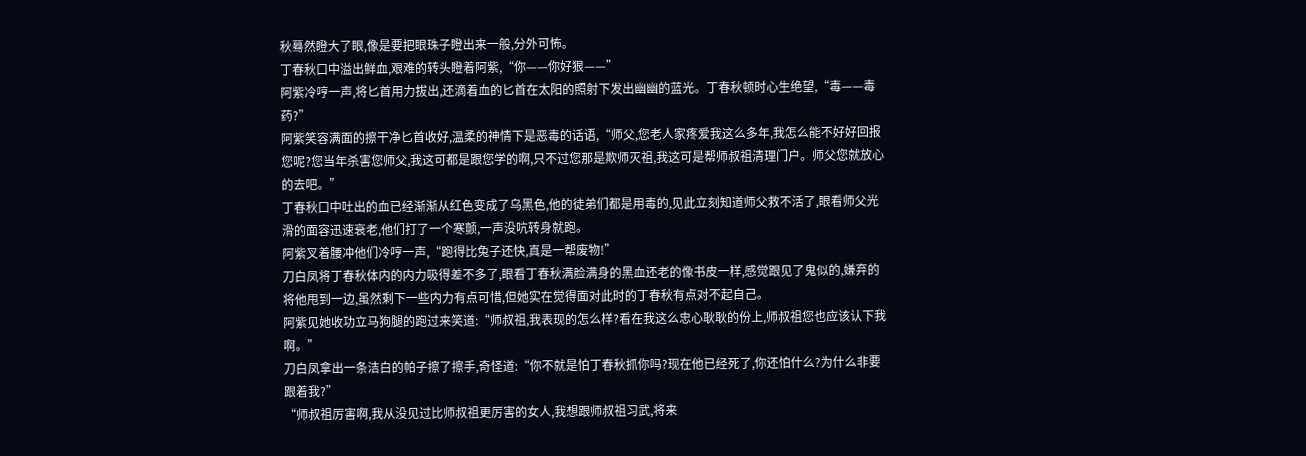秋蓦然瞪大了眼,像是要把眼珠子瞪出来一般,分外可怖。
丁春秋口中溢出鲜血,艰难的转头瞪着阿紫,“你——你好狠——”
阿紫冷哼一声,将匕首用力拔出,还滴着血的匕首在太阳的照射下发出幽幽的蓝光。丁春秋顿时心生绝望,“毒——毒药?”
阿紫笑容满面的擦干净匕首收好,温柔的神情下是恶毒的话语,“师父,您老人家疼爱我这么多年,我怎么能不好好回报您呢?您当年杀害您师父,我这可都是跟您学的啊,只不过您那是欺师灭祖,我这可是帮师叔祖清理门户。师父您就放心的去吧。”
丁春秋口中吐出的血已经渐渐从红色变成了乌黑色,他的徒弟们都是用毒的,见此立刻知道师父救不活了,眼看师父光滑的面容迅速衰老,他们打了一个寒颤,一声没吭转身就跑。
阿紫叉着腰冲他们冷哼一声,“跑得比兔子还快,真是一帮废物!”
刀白凤将丁春秋体内的内力吸得差不多了,眼看丁春秋满脸满身的黑血还老的像书皮一样,感觉跟见了鬼似的,嫌弃的将他甩到一边,虽然剩下一些内力有点可惜,但她实在觉得面对此时的丁春秋有点对不起自己。
阿紫见她收功立马狗腿的跑过来笑道:“师叔祖,我表现的怎么样?看在我这么忠心耿耿的份上,师叔祖您也应该认下我啊。”
刀白凤拿出一条洁白的帕子擦了擦手,奇怪道:“你不就是怕丁春秋抓你吗?现在他已经死了,你还怕什么?为什么非要跟着我?”
“师叔祖厉害啊,我从没见过比师叔祖更厉害的女人,我想跟师叔祖习武,将来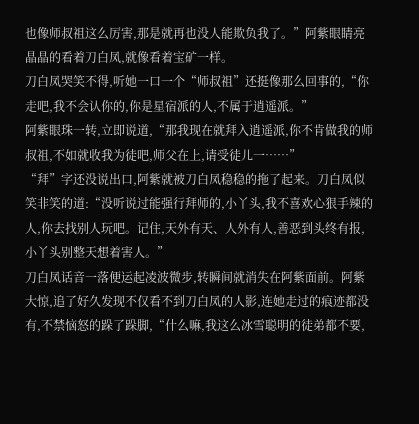也像师叔祖这么厉害,那是就再也没人能欺负我了。”阿紫眼睛亮晶晶的看着刀白凤,就像看着宝矿一样。
刀白凤哭笑不得,听她一口一个“师叔祖”还挺像那么回事的,“你走吧,我不会认你的,你是星宿派的人,不属于逍遥派。”
阿紫眼珠一转,立即说道,“那我现在就拜入逍遥派,你不肯做我的师叔祖,不如就收我为徒吧,师父在上,请受徒儿一……”
“拜”字还没说出口,阿紫就被刀白凤稳稳的拖了起来。刀白凤似笑非笑的道:“没听说过能强行拜师的,小丫头,我不喜欢心狠手辣的人,你去找别人玩吧。记住,天外有天、人外有人,善恶到头终有报,小丫头别整天想着害人。”
刀白凤话音一落便运起凌波微步,转瞬间就消失在阿紫面前。阿紫大惊,追了好久发现不仅看不到刀白凤的人影,连她走过的痕迹都没有,不禁恼怒的跺了跺脚,“什么嘛,我这么冰雪聪明的徒弟都不要,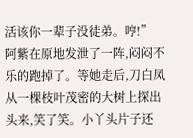活该你一辈子没徒弟。哼!”
阿紫在原地发泄了一阵,闷闷不乐的跑掉了。等她走后,刀白凤从一棵枝叶茂密的大树上探出头来,笑了笑。小丫头片子还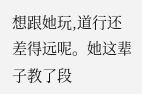想跟她玩,道行还差得远呢。她这辈子教了段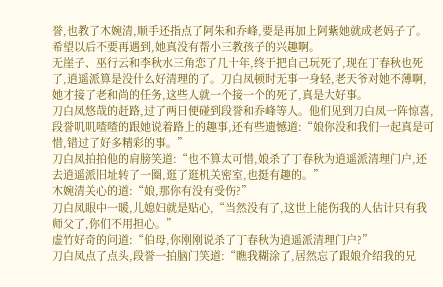誉,也教了木婉清,顺手还指点了阿朱和乔峰,要是再加上阿紫她就成老妈子了。希望以后不要再遇到,她真没有帮小三教孩子的兴趣啊。
无崖子、巫行云和李秋水三角恋了几十年,终于把自己玩死了,现在丁春秋也死了,逍遥派算是没什么好清理的了。刀白凤顿时无事一身轻,老天爷对她不薄啊,她才接了老和尚的任务,这些人就一个接一个的死了,真是大好事。
刀白凤悠哉的赶路,过了两日便碰到段誉和乔峰等人。他们见到刀白凤一阵惊喜,段誉叽叽喳喳的跟她说着路上的趣事,还有些遗憾道:“娘你没和我们一起真是可惜,错过了好多精彩的事。”
刀白凤拍拍他的肩膀笑道:“也不算太可惜,娘杀了丁春秋为逍遥派清理门户,还去逍遥派旧址转了一圈,逛了逛机关密室,也挺有趣的。”
木婉清关心的道:“娘,那你有没有受伤?”
刀白凤眼中一暖,儿媳妇就是贴心,“当然没有了,这世上能伤我的人估计只有我师父了,你们不用担心。”
虚竹好奇的问道:“伯母,你刚刚说杀了丁春秋为逍遥派清理门户?”
刀白凤点了点头,段誉一拍脑门笑道:“瞧我糊涂了,居然忘了跟娘介绍我的兄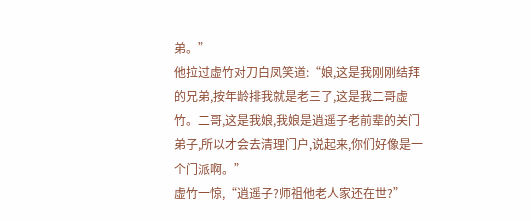弟。”
他拉过虚竹对刀白凤笑道:“娘,这是我刚刚结拜的兄弟,按年龄排我就是老三了,这是我二哥虚竹。二哥,这是我娘,我娘是逍遥子老前辈的关门弟子,所以才会去清理门户,说起来,你们好像是一个门派啊。”
虚竹一惊,“逍遥子?师祖他老人家还在世?”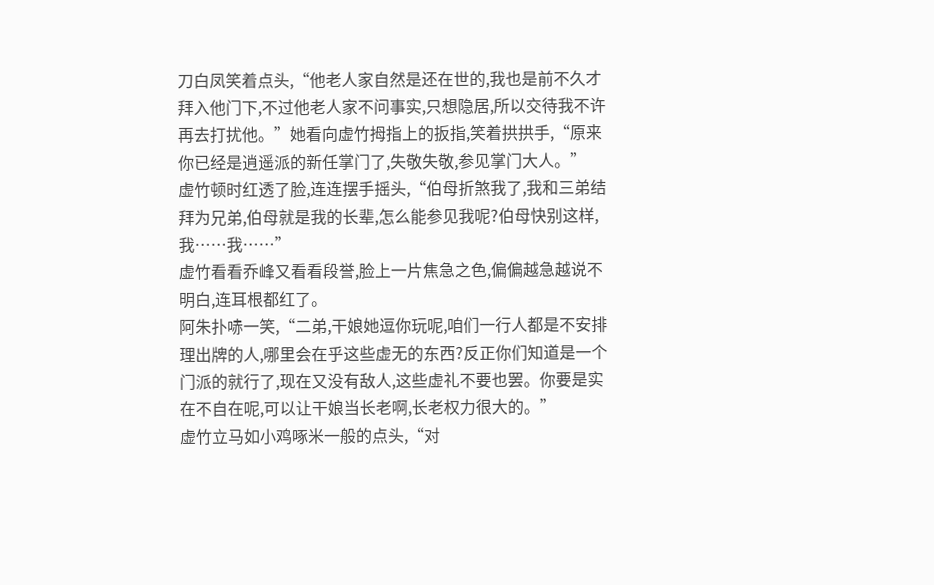刀白凤笑着点头,“他老人家自然是还在世的,我也是前不久才拜入他门下,不过他老人家不问事实,只想隐居,所以交待我不许再去打扰他。”她看向虚竹拇指上的扳指,笑着拱拱手,“原来你已经是逍遥派的新任掌门了,失敬失敬,参见掌门大人。”
虚竹顿时红透了脸,连连摆手摇头,“伯母折煞我了,我和三弟结拜为兄弟,伯母就是我的长辈,怎么能参见我呢?伯母快别这样,我……我……”
虚竹看看乔峰又看看段誉,脸上一片焦急之色,偏偏越急越说不明白,连耳根都红了。
阿朱扑哧一笑,“二弟,干娘她逗你玩呢,咱们一行人都是不安排理出牌的人,哪里会在乎这些虚无的东西?反正你们知道是一个门派的就行了,现在又没有敌人,这些虚礼不要也罢。你要是实在不自在呢,可以让干娘当长老啊,长老权力很大的。”
虚竹立马如小鸡啄米一般的点头,“对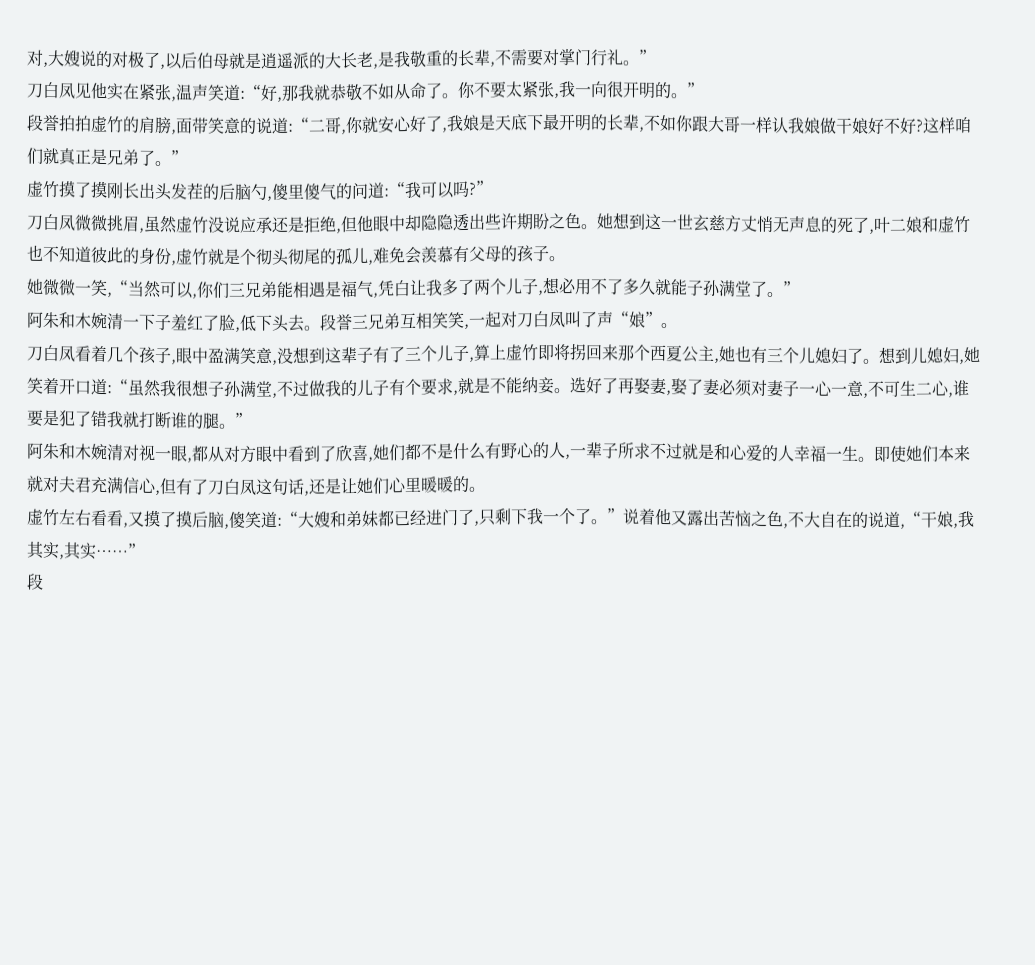对,大嫂说的对极了,以后伯母就是逍遥派的大长老,是我敬重的长辈,不需要对掌门行礼。”
刀白凤见他实在紧张,温声笑道:“好,那我就恭敬不如从命了。你不要太紧张,我一向很开明的。”
段誉拍拍虚竹的肩膀,面带笑意的说道:“二哥,你就安心好了,我娘是天底下最开明的长辈,不如你跟大哥一样认我娘做干娘好不好?这样咱们就真正是兄弟了。”
虚竹摸了摸刚长出头发茬的后脑勺,傻里傻气的问道:“我可以吗?”
刀白凤微微挑眉,虽然虚竹没说应承还是拒绝,但他眼中却隐隐透出些许期盼之色。她想到这一世玄慈方丈悄无声息的死了,叶二娘和虚竹也不知道彼此的身份,虚竹就是个彻头彻尾的孤儿,难免会羡慕有父母的孩子。
她微微一笑,“当然可以,你们三兄弟能相遇是福气,凭白让我多了两个儿子,想必用不了多久就能子孙满堂了。”
阿朱和木婉清一下子羞红了脸,低下头去。段誉三兄弟互相笑笑,一起对刀白凤叫了声“娘”。
刀白凤看着几个孩子,眼中盈满笑意,没想到这辈子有了三个儿子,算上虚竹即将拐回来那个西夏公主,她也有三个儿媳妇了。想到儿媳妇,她笑着开口道:“虽然我很想子孙满堂,不过做我的儿子有个要求,就是不能纳妾。选好了再娶妻,娶了妻必须对妻子一心一意,不可生二心,谁要是犯了错我就打断谁的腿。”
阿朱和木婉清对视一眼,都从对方眼中看到了欣喜,她们都不是什么有野心的人,一辈子所求不过就是和心爱的人幸福一生。即使她们本来就对夫君充满信心,但有了刀白凤这句话,还是让她们心里暖暖的。
虚竹左右看看,又摸了摸后脑,傻笑道:“大嫂和弟妹都已经进门了,只剩下我一个了。”说着他又露出苦恼之色,不大自在的说道,“干娘,我其实,其实……”
段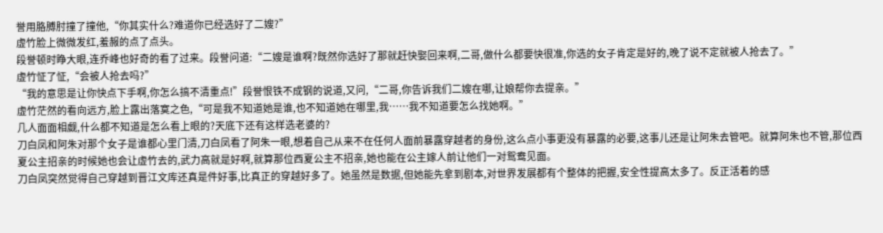誉用胳膊肘撞了撞他,“你其实什么?难道你已经选好了二嫂?”
虚竹脸上微微发红,羞赧的点了点头。
段誉顿时睁大眼,连乔峰也好奇的看了过来。段誉问道:“二嫂是谁啊?既然你选好了那就赶快娶回来啊,二哥,做什么都要快很准,你选的女子肯定是好的,晚了说不定就被人抢去了。”
虚竹怔了怔,“会被人抢去吗?”
“我的意思是让你快点下手啊,你怎么搞不清重点!”段誉恨铁不成钢的说道,又问,“二哥,你告诉我们二嫂在哪,让娘帮你去提亲。”
虚竹茫然的看向远方,脸上露出落寞之色,“可是我不知道她是谁,也不知道她在哪里,我……我不知道要怎么找她啊。”
几人面面相觑,什么都不知道是怎么看上眼的?天底下还有这样选老婆的?
刀白凤和阿朱对那个女子是谁都心里门清,刀白凤看了阿朱一眼,想着自己从来不在任何人面前暴露穿越者的身份,这么点小事更没有暴露的必要,这事儿还是让阿朱去管吧。就算阿朱也不管,那位西夏公主招亲的时候她也会让虚竹去的,武力高就是好啊,就算那位西夏公主不招亲,她也能在公主嫁人前让他们一对鸳鸯见面。
刀白凤突然觉得自己穿越到晋江文库还真是件好事,比真正的穿越好多了。她虽然是数据,但她能先拿到剧本,对世界发展都有个整体的把握,安全性提高太多了。反正活着的感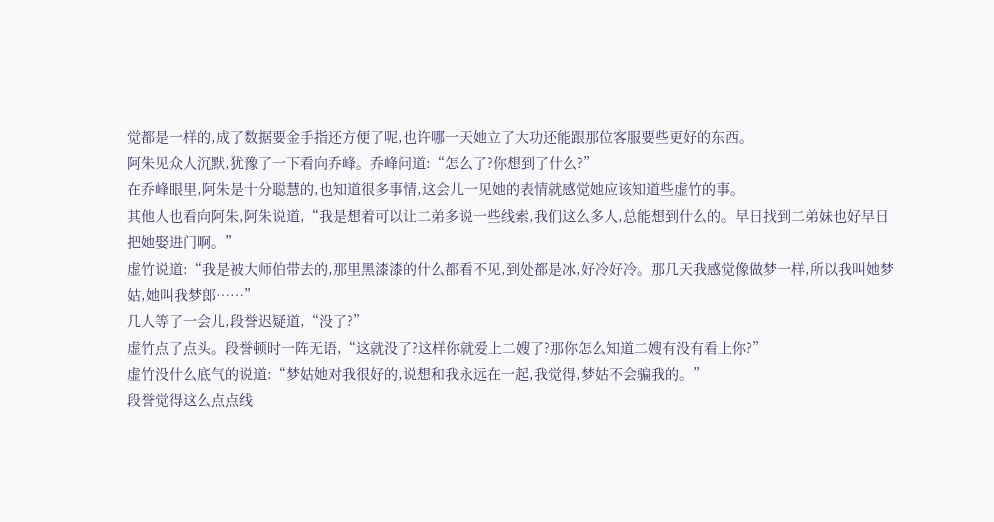觉都是一样的,成了数据要金手指还方便了呢,也许哪一天她立了大功还能跟那位客服要些更好的东西。
阿朱见众人沉默,犹豫了一下看向乔峰。乔峰问道:“怎么了?你想到了什么?”
在乔峰眼里,阿朱是十分聪慧的,也知道很多事情,这会儿一见她的表情就感觉她应该知道些虚竹的事。
其他人也看向阿朱,阿朱说道,“我是想着可以让二弟多说一些线索,我们这么多人,总能想到什么的。早日找到二弟妹也好早日把她娶进门啊。”
虚竹说道:“我是被大师伯带去的,那里黑漆漆的什么都看不见,到处都是冰,好冷好冷。那几天我感觉像做梦一样,所以我叫她梦姑,她叫我梦郎……”
几人等了一会儿,段誉迟疑道,“没了?”
虚竹点了点头。段誉顿时一阵无语,“这就没了?这样你就爱上二嫂了?那你怎么知道二嫂有没有看上你?”
虚竹没什么底气的说道:“梦姑她对我很好的,说想和我永远在一起,我觉得,梦姑不会骗我的。”
段誉觉得这么点点线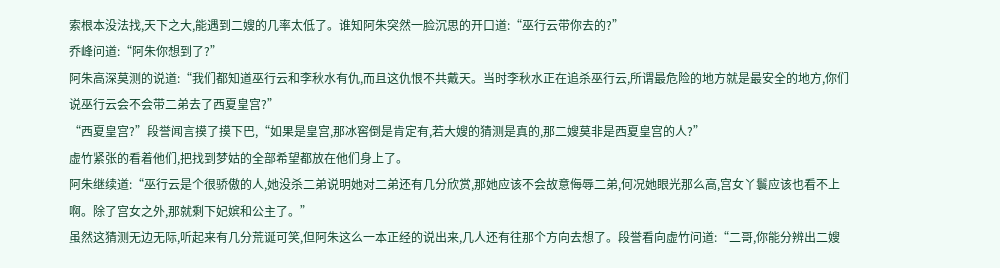索根本没法找,天下之大,能遇到二嫂的几率太低了。谁知阿朱突然一脸沉思的开口道:“巫行云带你去的?”
乔峰问道:“阿朱你想到了?”
阿朱高深莫测的说道:“我们都知道巫行云和李秋水有仇,而且这仇恨不共戴天。当时李秋水正在追杀巫行云,所谓最危险的地方就是最安全的地方,你们说巫行云会不会带二弟去了西夏皇宫?”
“西夏皇宫?”段誉闻言摸了摸下巴,“如果是皇宫,那冰窖倒是肯定有,若大嫂的猜测是真的,那二嫂莫非是西夏皇宫的人?”
虚竹紧张的看着他们,把找到梦姑的全部希望都放在他们身上了。
阿朱继续道:“巫行云是个很骄傲的人,她没杀二弟说明她对二弟还有几分欣赏,那她应该不会故意侮辱二弟,何况她眼光那么高,宫女丫鬟应该也看不上啊。除了宫女之外,那就剩下妃嫔和公主了。”
虽然这猜测无边无际,听起来有几分荒诞可笑,但阿朱这么一本正经的说出来,几人还有往那个方向去想了。段誉看向虚竹问道:“二哥,你能分辨出二嫂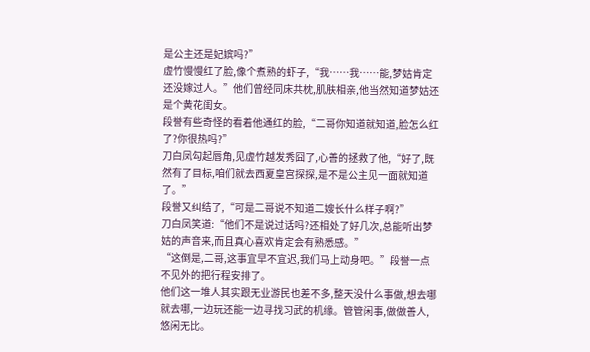是公主还是妃嫔吗?”
虚竹慢慢红了脸,像个煮熟的虾子,“我……我……能,梦姑肯定还没嫁过人。”他们曾经同床共枕,肌肤相亲,他当然知道梦姑还是个黄花闺女。
段誉有些奇怪的看着他通红的脸,“二哥你知道就知道,脸怎么红了?你很热吗?”
刀白凤勾起唇角,见虚竹越发秀囧了,心善的拯救了他,“好了,既然有了目标,咱们就去西夏皇宫探探,是不是公主见一面就知道了。”
段誉又纠结了,“可是二哥说不知道二嫂长什么样子啊?”
刀白凤笑道:“他们不是说过话吗?还相处了好几次,总能听出梦姑的声音来,而且真心喜欢肯定会有熟悉感。”
“这倒是,二哥,这事宜早不宜迟,我们马上动身吧。”段誉一点不见外的把行程安排了。
他们这一堆人其实跟无业游民也差不多,整天没什么事做,想去哪就去哪,一边玩还能一边寻找习武的机缘。管管闲事,做做善人,悠闲无比。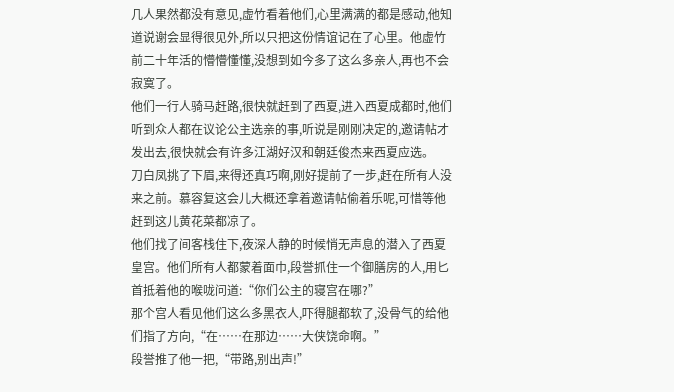几人果然都没有意见,虚竹看着他们,心里满满的都是感动,他知道说谢会显得很见外,所以只把这份情谊记在了心里。他虚竹前二十年活的懵懵懂懂,没想到如今多了这么多亲人,再也不会寂寞了。
他们一行人骑马赶路,很快就赶到了西夏,进入西夏成都时,他们听到众人都在议论公主选亲的事,听说是刚刚决定的,邀请帖才发出去,很快就会有许多江湖好汉和朝廷俊杰来西夏应选。
刀白凤挑了下眉,来得还真巧啊,刚好提前了一步,赶在所有人没来之前。慕容复这会儿大概还拿着邀请帖偷着乐呢,可惜等他赶到这儿黄花菜都凉了。
他们找了间客栈住下,夜深人静的时候悄无声息的潜入了西夏皇宫。他们所有人都蒙着面巾,段誉抓住一个御膳房的人,用匕首抵着他的喉咙问道:“你们公主的寝宫在哪?”
那个宫人看见他们这么多黑衣人,吓得腿都软了,没骨气的给他们指了方向,“在……在那边……大侠饶命啊。”
段誉推了他一把,“带路,别出声!”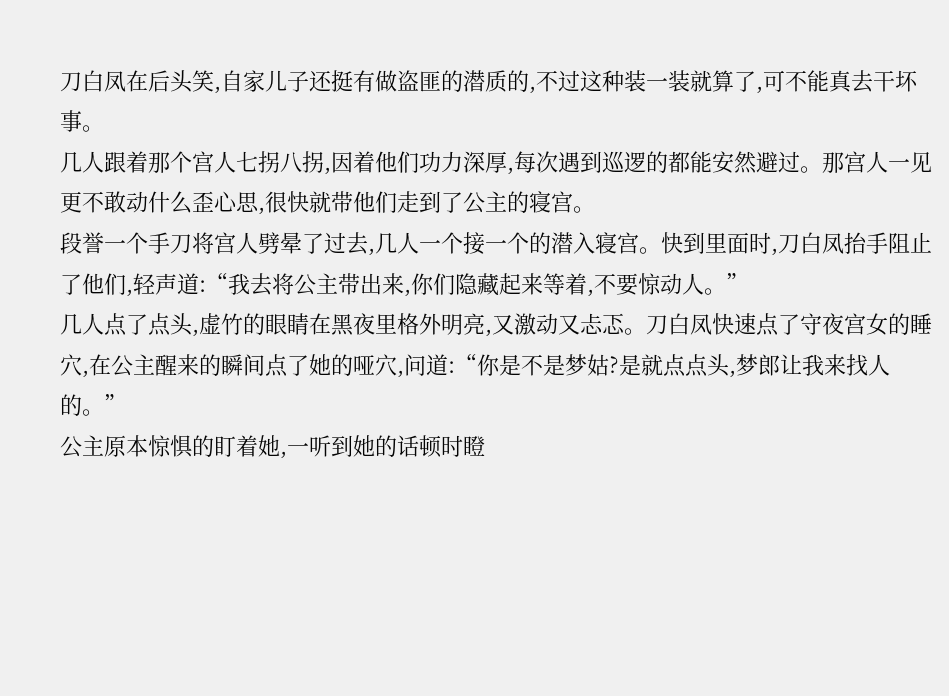刀白凤在后头笑,自家儿子还挺有做盗匪的潜质的,不过这种装一装就算了,可不能真去干坏事。
几人跟着那个宫人七拐八拐,因着他们功力深厚,每次遇到巡逻的都能安然避过。那宫人一见更不敢动什么歪心思,很快就带他们走到了公主的寝宫。
段誉一个手刀将宫人劈晕了过去,几人一个接一个的潜入寝宫。快到里面时,刀白凤抬手阻止了他们,轻声道:“我去将公主带出来,你们隐藏起来等着,不要惊动人。”
几人点了点头,虚竹的眼睛在黑夜里格外明亮,又激动又忐忑。刀白凤快速点了守夜宫女的睡穴,在公主醒来的瞬间点了她的哑穴,问道:“你是不是梦姑?是就点点头,梦郎让我来找人的。”
公主原本惊惧的盯着她,一听到她的话顿时瞪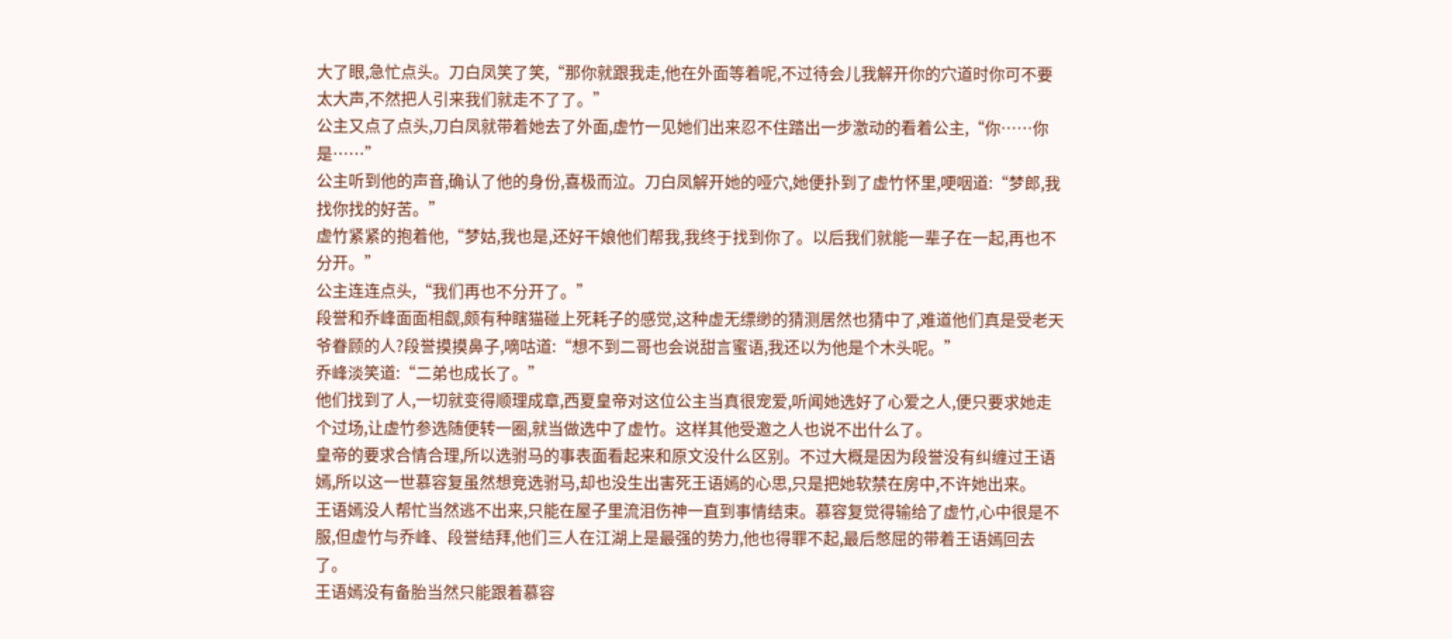大了眼,急忙点头。刀白凤笑了笑,“那你就跟我走,他在外面等着呢,不过待会儿我解开你的穴道时你可不要太大声,不然把人引来我们就走不了了。”
公主又点了点头,刀白凤就带着她去了外面,虚竹一见她们出来忍不住踏出一步激动的看着公主,“你……你是……”
公主听到他的声音,确认了他的身份,喜极而泣。刀白凤解开她的哑穴,她便扑到了虚竹怀里,哽咽道:“梦郎,我找你找的好苦。”
虚竹紧紧的抱着他,“梦姑,我也是,还好干娘他们帮我,我终于找到你了。以后我们就能一辈子在一起,再也不分开。”
公主连连点头,“我们再也不分开了。”
段誉和乔峰面面相觑,颇有种瞎猫碰上死耗子的感觉,这种虚无缥缈的猜测居然也猜中了,难道他们真是受老天爷眷顾的人?段誉摸摸鼻子,嘀咕道:“想不到二哥也会说甜言蜜语,我还以为他是个木头呢。”
乔峰淡笑道:“二弟也成长了。”
他们找到了人,一切就变得顺理成章,西夏皇帝对这位公主当真很宠爱,听闻她选好了心爱之人,便只要求她走个过场,让虚竹参选随便转一圈,就当做选中了虚竹。这样其他受邀之人也说不出什么了。
皇帝的要求合情合理,所以选驸马的事表面看起来和原文没什么区别。不过大概是因为段誉没有纠缠过王语嫣,所以这一世慕容复虽然想竞选驸马,却也没生出害死王语嫣的心思,只是把她软禁在房中,不许她出来。
王语嫣没人帮忙当然逃不出来,只能在屋子里流泪伤神一直到事情结束。慕容复觉得输给了虚竹,心中很是不服,但虚竹与乔峰、段誉结拜,他们三人在江湖上是最强的势力,他也得罪不起,最后憋屈的带着王语嫣回去了。
王语嫣没有备胎当然只能跟着慕容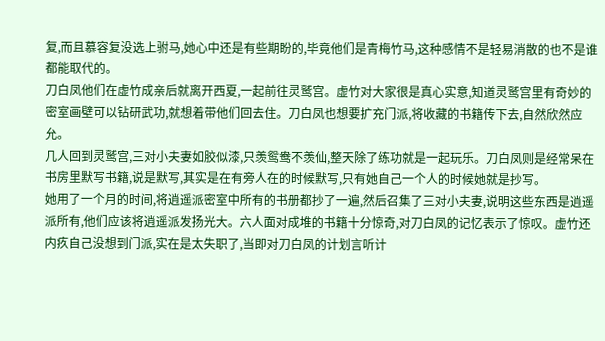复,而且慕容复没选上驸马,她心中还是有些期盼的,毕竟他们是青梅竹马,这种感情不是轻易消散的也不是谁都能取代的。
刀白凤他们在虚竹成亲后就离开西夏,一起前往灵鹫宫。虚竹对大家很是真心实意,知道灵鹫宫里有奇妙的密室画壁可以钻研武功,就想着带他们回去住。刀白凤也想要扩充门派,将收藏的书籍传下去,自然欣然应允。
几人回到灵鹫宫,三对小夫妻如胶似漆,只羡鸳鸯不羡仙,整天除了练功就是一起玩乐。刀白凤则是经常呆在书房里默写书籍,说是默写,其实是在有旁人在的时候默写,只有她自己一个人的时候她就是抄写。
她用了一个月的时间,将逍遥派密室中所有的书册都抄了一遍,然后召集了三对小夫妻,说明这些东西是逍遥派所有,他们应该将逍遥派发扬光大。六人面对成堆的书籍十分惊奇,对刀白凤的记忆表示了惊叹。虚竹还内疚自己没想到门派,实在是太失职了,当即对刀白凤的计划言听计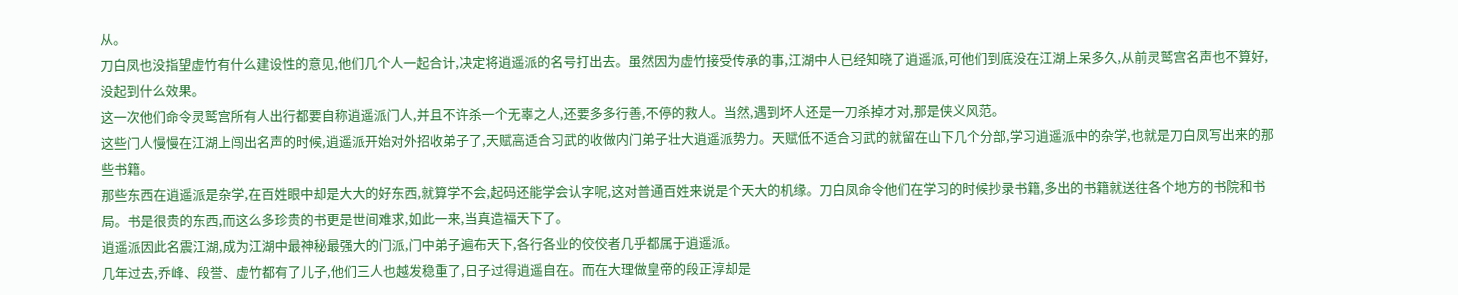从。
刀白凤也没指望虚竹有什么建设性的意见,他们几个人一起合计,决定将逍遥派的名号打出去。虽然因为虚竹接受传承的事,江湖中人已经知晓了逍遥派,可他们到底没在江湖上呆多久,从前灵鹫宫名声也不算好,没起到什么效果。
这一次他们命令灵鹫宫所有人出行都要自称逍遥派门人,并且不许杀一个无辜之人,还要多多行善,不停的救人。当然,遇到坏人还是一刀杀掉才对,那是侠义风范。
这些门人慢慢在江湖上闯出名声的时候,逍遥派开始对外招收弟子了,天赋高适合习武的收做内门弟子壮大逍遥派势力。天赋低不适合习武的就留在山下几个分部,学习逍遥派中的杂学,也就是刀白凤写出来的那些书籍。
那些东西在逍遥派是杂学,在百姓眼中却是大大的好东西,就算学不会,起码还能学会认字呢,这对普通百姓来说是个天大的机缘。刀白凤命令他们在学习的时候抄录书籍,多出的书籍就送往各个地方的书院和书局。书是很贵的东西,而这么多珍贵的书更是世间难求,如此一来,当真造福天下了。
逍遥派因此名震江湖,成为江湖中最神秘最强大的门派,门中弟子遍布天下,各行各业的佼佼者几乎都属于逍遥派。
几年过去,乔峰、段誉、虚竹都有了儿子,他们三人也越发稳重了,日子过得逍遥自在。而在大理做皇帝的段正淳却是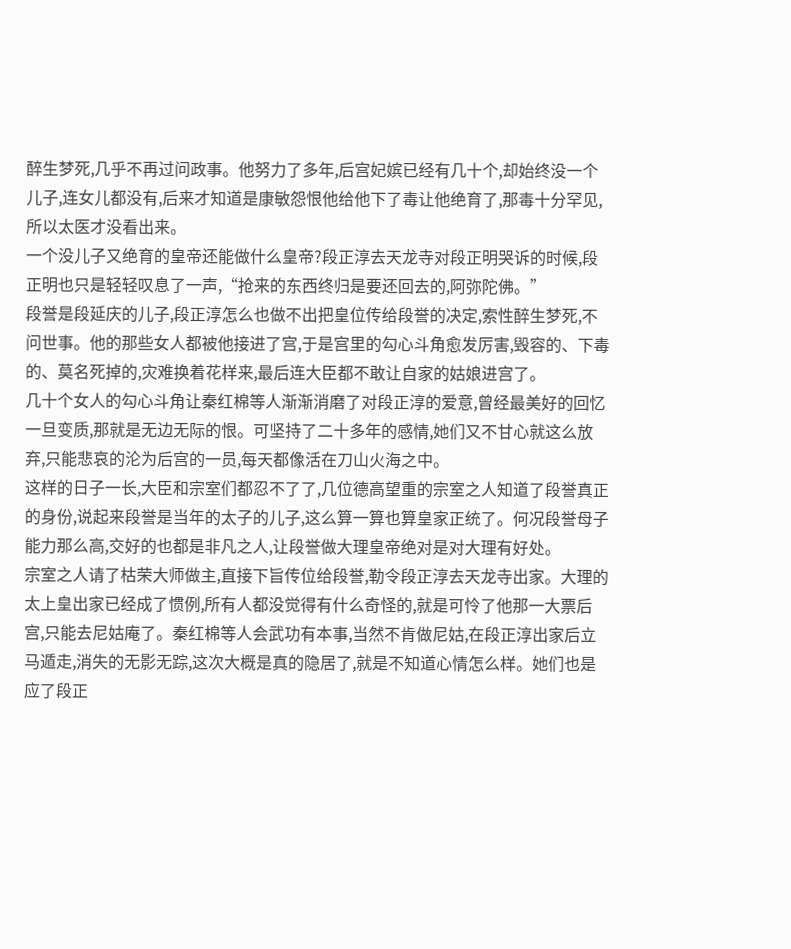醉生梦死,几乎不再过问政事。他努力了多年,后宫妃嫔已经有几十个,却始终没一个儿子,连女儿都没有,后来才知道是康敏怨恨他给他下了毒让他绝育了,那毒十分罕见,所以太医才没看出来。
一个没儿子又绝育的皇帝还能做什么皇帝?段正淳去天龙寺对段正明哭诉的时候,段正明也只是轻轻叹息了一声,“抢来的东西终归是要还回去的,阿弥陀佛。”
段誉是段延庆的儿子,段正淳怎么也做不出把皇位传给段誉的决定,索性醉生梦死,不问世事。他的那些女人都被他接进了宫,于是宫里的勾心斗角愈发厉害,毁容的、下毒的、莫名死掉的,灾难换着花样来,最后连大臣都不敢让自家的姑娘进宫了。
几十个女人的勾心斗角让秦红棉等人渐渐消磨了对段正淳的爱意,曾经最美好的回忆一旦变质,那就是无边无际的恨。可坚持了二十多年的感情,她们又不甘心就这么放弃,只能悲哀的沦为后宫的一员,每天都像活在刀山火海之中。
这样的日子一长,大臣和宗室们都忍不了了,几位德高望重的宗室之人知道了段誉真正的身份,说起来段誉是当年的太子的儿子,这么算一算也算皇家正统了。何况段誉母子能力那么高,交好的也都是非凡之人,让段誉做大理皇帝绝对是对大理有好处。
宗室之人请了枯荣大师做主,直接下旨传位给段誉,勒令段正淳去天龙寺出家。大理的太上皇出家已经成了惯例,所有人都没觉得有什么奇怪的,就是可怜了他那一大票后宫,只能去尼姑庵了。秦红棉等人会武功有本事,当然不肯做尼姑,在段正淳出家后立马遁走,消失的无影无踪,这次大概是真的隐居了,就是不知道心情怎么样。她们也是应了段正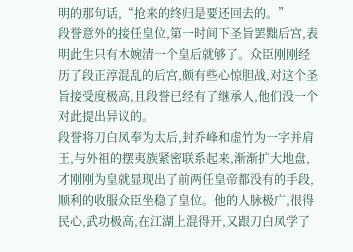明的那句话,“抢来的终归是要还回去的。”
段誉意外的接任皇位,第一时间下圣旨罢黜后宫,表明此生只有木婉清一个皇后就够了。众臣刚刚经历了段正淳混乱的后宫,颇有些心惊胆战,对这个圣旨接受度极高,且段誉已经有了继承人,他们没一个对此提出异议的。
段誉将刀白凤奉为太后,封乔峰和虚竹为一字并肩王,与外祖的摆夷族紧密联系起来,渐渐扩大地盘,才刚刚为皇就显现出了前两任皇帝都没有的手段,顺利的收服众臣坐稳了皇位。他的人脉极广,很得民心,武功极高,在江湖上混得开,又跟刀白凤学了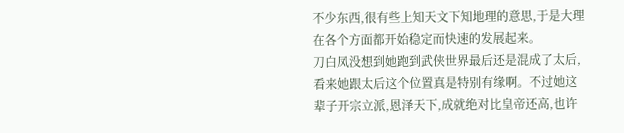不少东西,很有些上知天文下知地理的意思,于是大理在各个方面都开始稳定而快速的发展起来。
刀白凤没想到她跑到武侠世界最后还是混成了太后,看来她跟太后这个位置真是特别有缘啊。不过她这辈子开宗立派,恩泽天下,成就绝对比皇帝还高,也许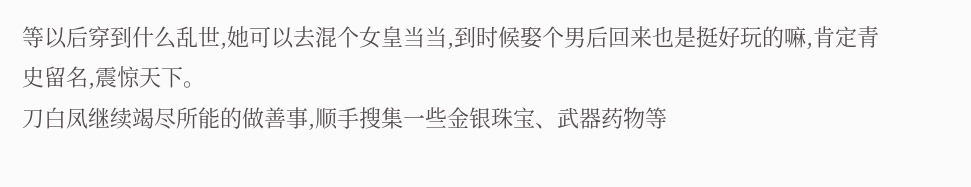等以后穿到什么乱世,她可以去混个女皇当当,到时候娶个男后回来也是挺好玩的嘛,肯定青史留名,震惊天下。
刀白凤继续竭尽所能的做善事,顺手搜集一些金银珠宝、武器药物等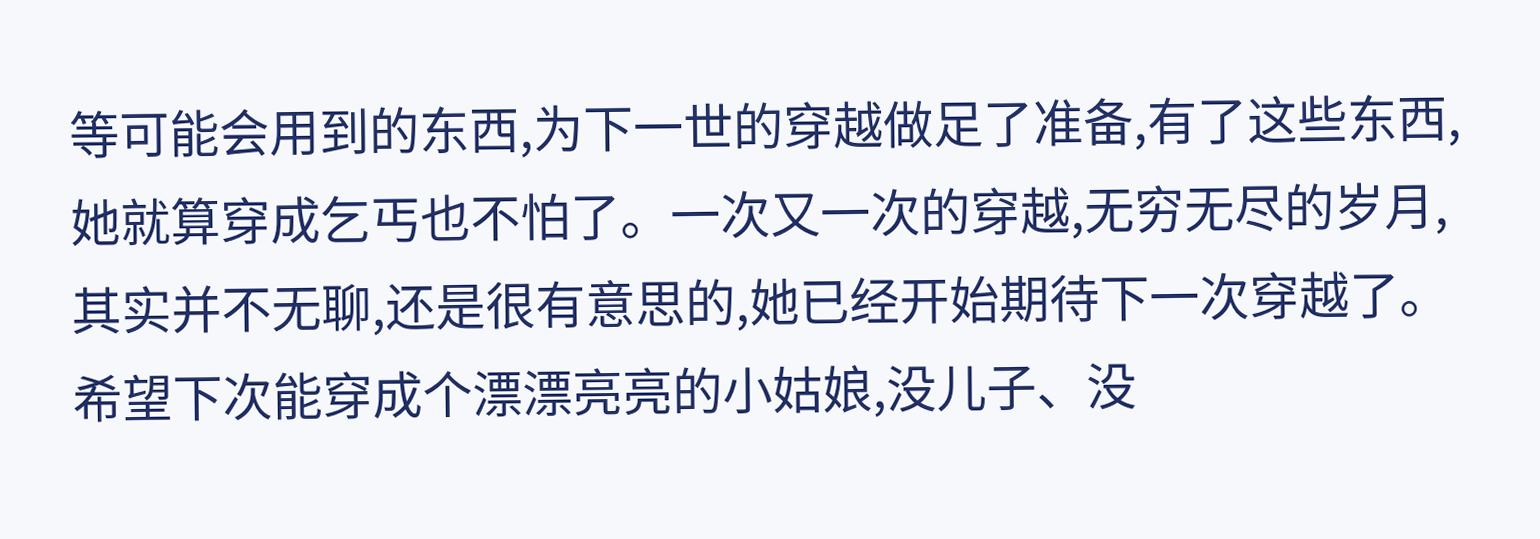等可能会用到的东西,为下一世的穿越做足了准备,有了这些东西,她就算穿成乞丐也不怕了。一次又一次的穿越,无穷无尽的岁月,其实并不无聊,还是很有意思的,她已经开始期待下一次穿越了。
希望下次能穿成个漂漂亮亮的小姑娘,没儿子、没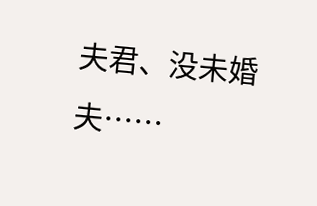夫君、没未婚夫……